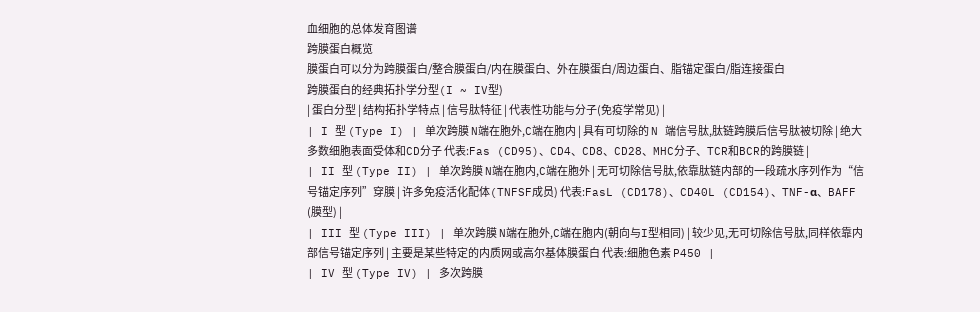血细胞的总体发育图谱
跨膜蛋白概览
膜蛋白可以分为跨膜蛋白/整合膜蛋白/内在膜蛋白、外在膜蛋白/周边蛋白、脂锚定蛋白/脂连接蛋白
跨膜蛋白的经典拓扑学分型(I ~ IV型)
| 蛋白分型 | 结构拓扑学特点 | 信号肽特征 | 代表性功能与分子(免疫学常见) |
| I 型 (Type I) | 单次跨膜 N端在胞外,C端在胞内 | 具有可切除的 N 端信号肽,肽链跨膜后信号肽被切除 | 绝大多数细胞表面受体和CD分子 代表:Fas (CD95)、CD4、CD8、CD28、MHC分子、TCR和BCR的跨膜链 |
| II 型 (Type II) | 单次跨膜 N端在胞内,C端在胞外 | 无可切除信号肽,依靠肽链内部的一段疏水序列作为“信号锚定序列”穿膜 | 许多免疫活化配体(TNFSF成员) 代表:FasL (CD178)、CD40L (CD154)、TNF-α、BAFF (膜型) |
| III 型 (Type III) | 单次跨膜 N端在胞外,C端在胞内(朝向与I型相同) | 较少见,无可切除信号肽,同样依靠内部信号锚定序列 | 主要是某些特定的内质网或高尔基体膜蛋白 代表:细胞色素 P450 |
| IV 型 (Type IV) | 多次跨膜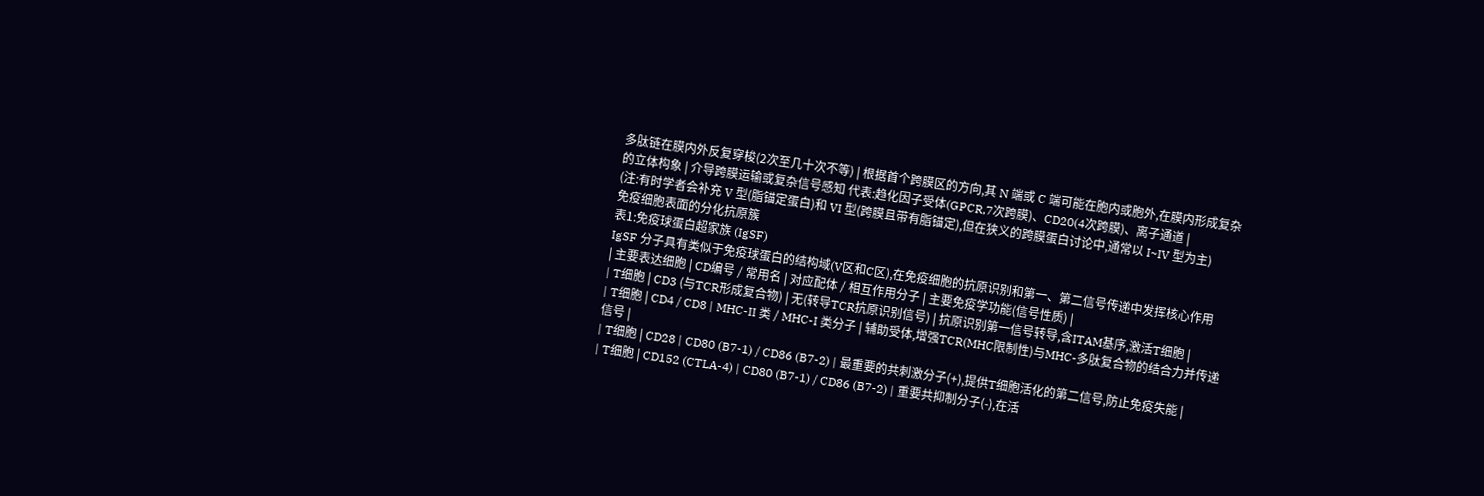多肽链在膜内外反复穿梭(2次至几十次不等) | 根据首个跨膜区的方向,其 N 端或 C 端可能在胞内或胞外,在膜内形成复杂的立体构象 | 介导跨膜运输或复杂信号感知 代表:趋化因子受体(GPCR,7次跨膜)、CD20(4次跨膜)、离子通道 |
(注:有时学者会补充 V 型(脂锚定蛋白)和 VI 型(跨膜且带有脂锚定),但在狭义的跨膜蛋白讨论中,通常以 I~IV 型为主)
免疫细胞表面的分化抗原簇
表1:免疫球蛋白超家族 (IgSF)
IgSF 分子具有类似于免疫球蛋白的结构域(V区和C区),在免疫细胞的抗原识别和第一、第二信号传递中发挥核心作用
| 主要表达细胞 | CD编号 / 常用名 | 对应配体 / 相互作用分子 | 主要免疫学功能(信号性质) |
| T细胞 | CD3 (与TCR形成复合物) | 无(转导TCR抗原识别信号) | 抗原识别第一信号转导,含ITAM基序,激活T细胞 |
| T细胞 | CD4 / CD8 | MHC-II 类 / MHC-I 类分子 | 辅助受体,增强TCR(MHC限制性)与MHC-多肽复合物的结合力并传递信号 |
| T细胞 | CD28 | CD80 (B7-1) / CD86 (B7-2) | 最重要的共刺激分子(+),提供T细胞活化的第二信号,防止免疫失能 |
| T细胞 | CD152 (CTLA-4) | CD80 (B7-1) / CD86 (B7-2) | 重要共抑制分子(-),在活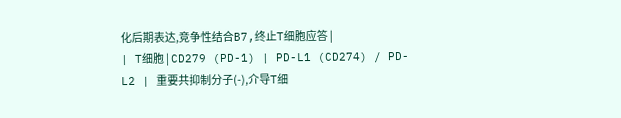化后期表达,竞争性结合B7,终止T细胞应答 |
| T细胞 | CD279 (PD-1) | PD-L1 (CD274) / PD-L2 | 重要共抑制分子(-),介导T细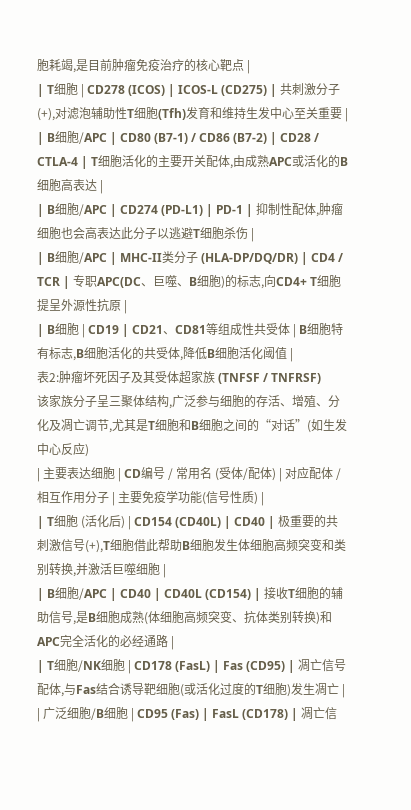胞耗竭,是目前肿瘤免疫治疗的核心靶点 |
| T细胞 | CD278 (ICOS) | ICOS-L (CD275) | 共刺激分子(+),对滤泡辅助性T细胞(Tfh)发育和维持生发中心至关重要 |
| B细胞/APC | CD80 (B7-1) / CD86 (B7-2) | CD28 / CTLA-4 | T细胞活化的主要开关配体,由成熟APC或活化的B细胞高表达 |
| B细胞/APC | CD274 (PD-L1) | PD-1 | 抑制性配体,肿瘤细胞也会高表达此分子以逃避T细胞杀伤 |
| B细胞/APC | MHC-II类分子 (HLA-DP/DQ/DR) | CD4 / TCR | 专职APC(DC、巨噬、B细胞)的标志,向CD4+ T细胞提呈外源性抗原 |
| B细胞 | CD19 | CD21、CD81等组成性共受体 | B细胞特有标志,B细胞活化的共受体,降低B细胞活化阈值 |
表2:肿瘤坏死因子及其受体超家族 (TNFSF / TNFRSF)
该家族分子呈三聚体结构,广泛参与细胞的存活、增殖、分化及凋亡调节,尤其是T细胞和B细胞之间的“对话”(如生发中心反应)
| 主要表达细胞 | CD编号 / 常用名 (受体/配体) | 对应配体 / 相互作用分子 | 主要免疫学功能(信号性质) |
| T细胞 (活化后) | CD154 (CD40L) | CD40 | 极重要的共刺激信号(+),T细胞借此帮助B细胞发生体细胞高频突变和类别转换,并激活巨噬细胞 |
| B细胞/APC | CD40 | CD40L (CD154) | 接收T细胞的辅助信号,是B细胞成熟(体细胞高频突变、抗体类别转换)和APC完全活化的必经通路 |
| T细胞/NK细胞 | CD178 (FasL) | Fas (CD95) | 凋亡信号配体,与Fas结合诱导靶细胞(或活化过度的T细胞)发生凋亡 |
| 广泛细胞/B细胞 | CD95 (Fas) | FasL (CD178) | 凋亡信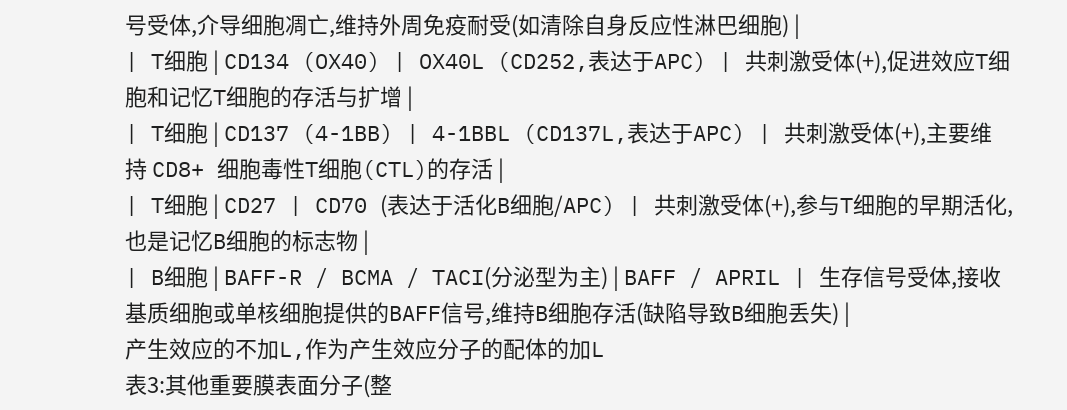号受体,介导细胞凋亡,维持外周免疫耐受(如清除自身反应性淋巴细胞) |
| T细胞 | CD134 (OX40) | OX40L (CD252,表达于APC) | 共刺激受体(+),促进效应T细胞和记忆T细胞的存活与扩增 |
| T细胞 | CD137 (4-1BB) | 4-1BBL (CD137L,表达于APC) | 共刺激受体(+),主要维持 CD8+ 细胞毒性T细胞(CTL)的存活 |
| T细胞 | CD27 | CD70 (表达于活化B细胞/APC) | 共刺激受体(+),参与T细胞的早期活化,也是记忆B细胞的标志物 |
| B细胞 | BAFF-R / BCMA / TACI(分泌型为主) | BAFF / APRIL | 生存信号受体,接收基质细胞或单核细胞提供的BAFF信号,维持B细胞存活(缺陷导致B细胞丢失) |
产生效应的不加L,作为产生效应分子的配体的加L
表3:其他重要膜表面分子(整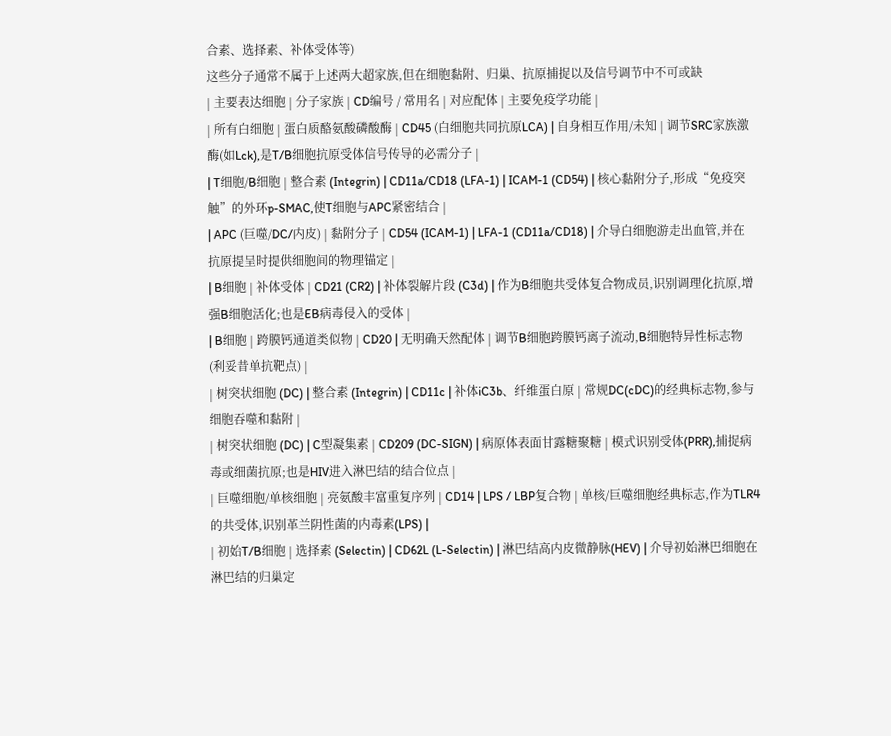合素、选择素、补体受体等)
这些分子通常不属于上述两大超家族,但在细胞黏附、归巢、抗原捕捉以及信号调节中不可或缺
| 主要表达细胞 | 分子家族 | CD编号 / 常用名 | 对应配体 | 主要免疫学功能 |
| 所有白细胞 | 蛋白质酪氨酸磷酸酶 | CD45 (白细胞共同抗原LCA) | 自身相互作用/未知 | 调节SRC家族激酶(如Lck),是T/B细胞抗原受体信号传导的必需分子 |
| T细胞/B细胞 | 整合素 (Integrin) | CD11a/CD18 (LFA-1) | ICAM-1 (CD54) | 核心黏附分子,形成“免疫突触”的外环p-SMAC,使T细胞与APC紧密结合 |
| APC (巨噬/DC/内皮) | 黏附分子 | CD54 (ICAM-1) | LFA-1 (CD11a/CD18) | 介导白细胞游走出血管,并在抗原提呈时提供细胞间的物理锚定 |
| B细胞 | 补体受体 | CD21 (CR2) | 补体裂解片段 (C3d) | 作为B细胞共受体复合物成员,识别调理化抗原,增强B细胞活化;也是EB病毒侵入的受体 |
| B细胞 | 跨膜钙通道类似物 | CD20 | 无明确天然配体 | 调节B细胞跨膜钙离子流动,B细胞特异性标志物(利妥昔单抗靶点) |
| 树突状细胞 (DC) | 整合素 (Integrin) | CD11c | 补体iC3b、纤维蛋白原 | 常规DC(cDC)的经典标志物,参与细胞吞噬和黏附 |
| 树突状细胞 (DC) | C型凝集素 | CD209 (DC-SIGN) | 病原体表面甘露糖聚糖 | 模式识别受体(PRR),捕捉病毒或细菌抗原;也是HIV进入淋巴结的结合位点 |
| 巨噬细胞/单核细胞 | 亮氨酸丰富重复序列 | CD14 | LPS / LBP复合物 | 单核/巨噬细胞经典标志,作为TLR4的共受体,识别革兰阴性菌的内毒素(LPS) |
| 初始T/B细胞 | 选择素 (Selectin) | CD62L (L-Selectin) | 淋巴结高内皮微静脉(HEV) | 介导初始淋巴细胞在淋巴结的归巢定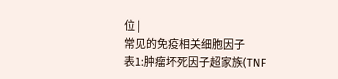位 |
常见的免疫相关细胞因子
表1:肿瘤坏死因子超家族(TNF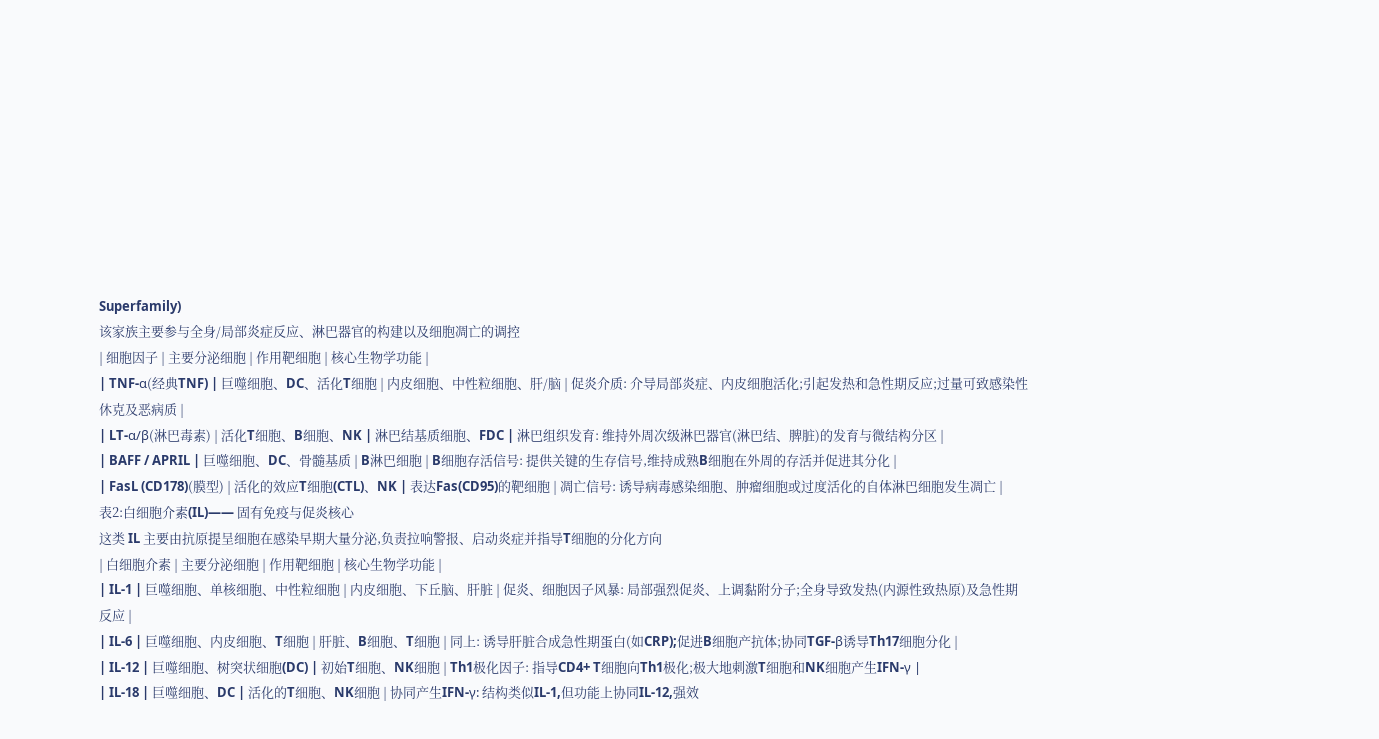Superfamily)
该家族主要参与全身/局部炎症反应、淋巴器官的构建以及细胞凋亡的调控
| 细胞因子 | 主要分泌细胞 | 作用靶细胞 | 核心生物学功能 |
| TNF-α(经典TNF) | 巨噬细胞、DC、活化T细胞 | 内皮细胞、中性粒细胞、肝/脑 | 促炎介质: 介导局部炎症、内皮细胞活化;引起发热和急性期反应;过量可致感染性休克及恶病质 |
| LT-α/β(淋巴毒素) | 活化T细胞、B细胞、NK | 淋巴结基质细胞、FDC | 淋巴组织发育: 维持外周次级淋巴器官(淋巴结、脾脏)的发育与微结构分区 |
| BAFF / APRIL | 巨噬细胞、DC、骨髓基质 | B淋巴细胞 | B细胞存活信号: 提供关键的生存信号,维持成熟B细胞在外周的存活并促进其分化 |
| FasL (CD178)(膜型) | 活化的效应T细胞(CTL)、NK | 表达Fas(CD95)的靶细胞 | 凋亡信号: 诱导病毒感染细胞、肿瘤细胞或过度活化的自体淋巴细胞发生凋亡 |
表2:白细胞介素(IL)—— 固有免疫与促炎核心
这类 IL 主要由抗原提呈细胞在感染早期大量分泌,负责拉响警报、启动炎症并指导T细胞的分化方向
| 白细胞介素 | 主要分泌细胞 | 作用靶细胞 | 核心生物学功能 |
| IL-1 | 巨噬细胞、单核细胞、中性粒细胞 | 内皮细胞、下丘脑、肝脏 | 促炎、细胞因子风暴: 局部强烈促炎、上调黏附分子;全身导致发热(内源性致热原)及急性期反应 |
| IL-6 | 巨噬细胞、内皮细胞、T细胞 | 肝脏、B细胞、T细胞 | 同上: 诱导肝脏合成急性期蛋白(如CRP);促进B细胞产抗体;协同TGF-β诱导Th17细胞分化 |
| IL-12 | 巨噬细胞、树突状细胞(DC) | 初始T细胞、NK细胞 | Th1极化因子: 指导CD4+ T细胞向Th1极化;极大地刺激T细胞和NK细胞产生IFN-γ |
| IL-18 | 巨噬细胞、DC | 活化的T细胞、NK细胞 | 协同产生IFN-γ: 结构类似IL-1,但功能上协同IL-12,强效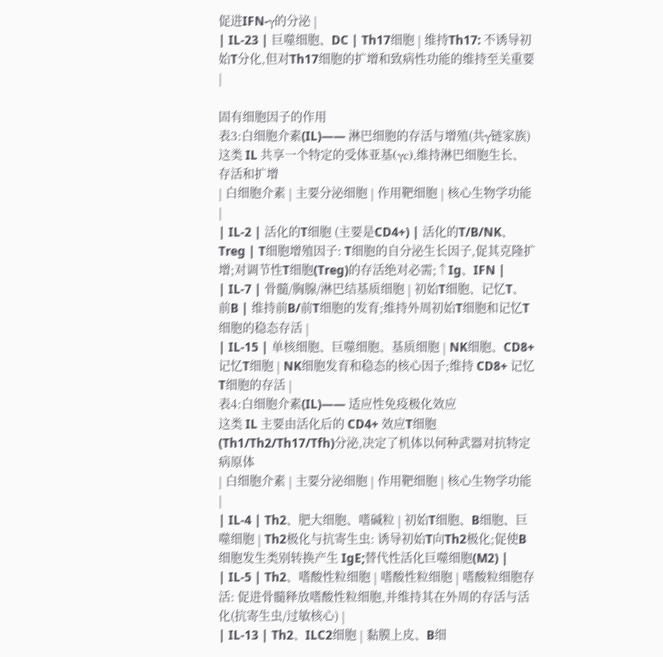促进IFN-γ的分泌 |
| IL-23 | 巨噬细胞、DC | Th17细胞 | 维持Th17: 不诱导初始T分化,但对Th17细胞的扩增和致病性功能的维持至关重要 |

固有细胞因子的作用
表3:白细胞介素(IL)—— 淋巴细胞的存活与增殖(共γ链家族)
这类 IL 共享一个特定的受体亚基(γc),维持淋巴细胞生长、存活和扩增
| 白细胞介素 | 主要分泌细胞 | 作用靶细胞 | 核心生物学功能 |
| IL-2 | 活化的T细胞 (主要是CD4+) | 活化的T/B/NK、Treg | T细胞增殖因子: T细胞的自分泌生长因子,促其克隆扩增;对调节性T细胞(Treg)的存活绝对必需;↑Ig、IFN |
| IL-7 | 骨髓/胸腺/淋巴结基质细胞 | 初始T细胞、记忆T、前B | 维持前B/前T细胞的发育;维持外周初始T细胞和记忆T细胞的稳态存活 |
| IL-15 | 单核细胞、巨噬细胞、基质细胞 | NK细胞、CD8+记忆T细胞 | NK细胞发育和稳态的核心因子;维持 CD8+ 记忆T细胞的存活 |
表4:白细胞介素(IL)—— 适应性免疫极化效应
这类 IL 主要由活化后的 CD4+ 效应T细胞(Th1/Th2/Th17/Tfh)分泌,决定了机体以何种武器对抗特定病原体
| 白细胞介素 | 主要分泌细胞 | 作用靶细胞 | 核心生物学功能 |
| IL-4 | Th2、肥大细胞、嗜碱粒 | 初始T细胞、B细胞、巨噬细胞 | Th2极化与抗寄生虫: 诱导初始T向Th2极化;促使B细胞发生类别转换产生 IgE;替代性活化巨噬细胞(M2) |
| IL-5 | Th2、嗜酸性粒细胞 | 嗜酸性粒细胞 | 嗜酸粒细胞存活: 促进骨髓释放嗜酸性粒细胞,并维持其在外周的存活与活化(抗寄生虫/过敏核心) |
| IL-13 | Th2、ILC2细胞 | 黏膜上皮、B细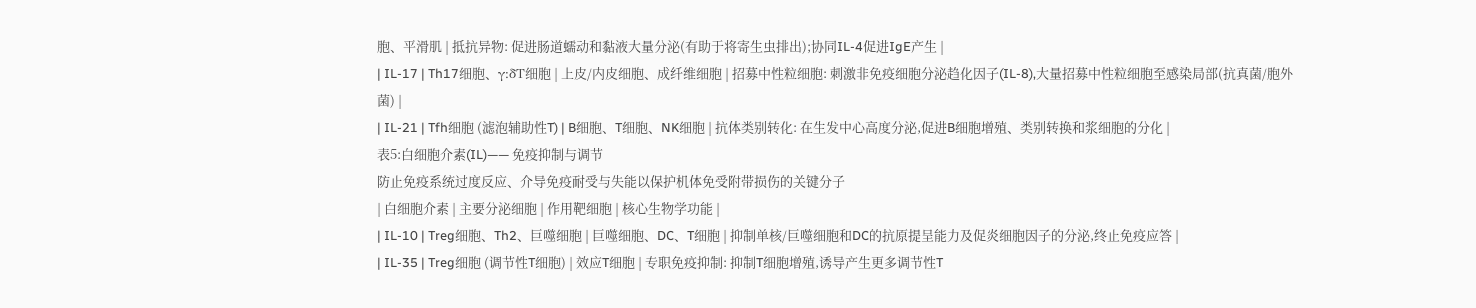胞、平滑肌 | 抵抗异物: 促进肠道蠕动和黏液大量分泌(有助于将寄生虫排出);协同IL-4促进IgE产生 |
| IL-17 | Th17细胞、γ:δT细胞 | 上皮/内皮细胞、成纤维细胞 | 招募中性粒细胞: 刺激非免疫细胞分泌趋化因子(IL-8),大量招募中性粒细胞至感染局部(抗真菌/胞外菌) |
| IL-21 | Tfh细胞 (滤泡辅助性T) | B细胞、T细胞、NK细胞 | 抗体类别转化: 在生发中心高度分泌,促进B细胞增殖、类别转换和浆细胞的分化 |
表5:白细胞介素(IL)—— 免疫抑制与调节
防止免疫系统过度反应、介导免疫耐受与失能以保护机体免受附带损伤的关键分子
| 白细胞介素 | 主要分泌细胞 | 作用靶细胞 | 核心生物学功能 |
| IL-10 | Treg细胞、Th2、巨噬细胞 | 巨噬细胞、DC、T细胞 | 抑制单核/巨噬细胞和DC的抗原提呈能力及促炎细胞因子的分泌,终止免疫应答 |
| IL-35 | Treg细胞 (调节性T细胞) | 效应T细胞 | 专职免疫抑制: 抑制T细胞增殖,诱导产生更多调节性T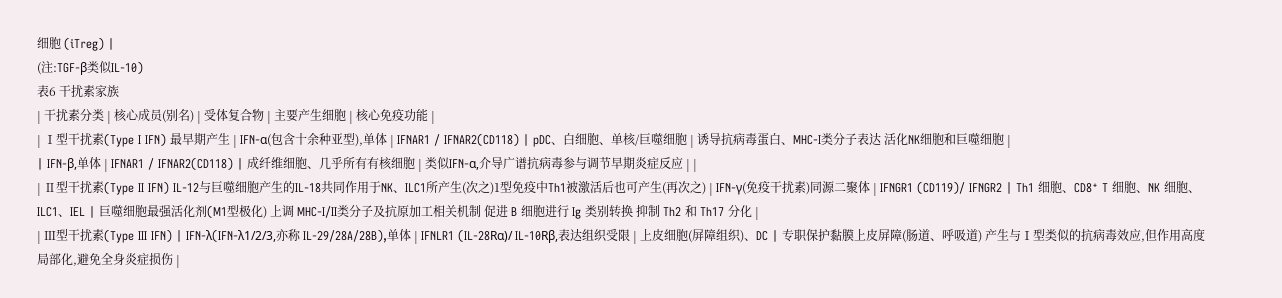细胞 (iTreg) |
(注:TGF-β类似IL-10)
表6 干扰素家族
| 干扰素分类 | 核心成员(别名) | 受体复合物 | 主要产生细胞 | 核心免疫功能 |
| Ⅰ型干扰素(Type I IFN) 最早期产生 | IFN-α(包含十余种亚型),单体 | IFNAR1 / IFNAR2(CD118) | pDC、白细胞、单核/巨噬细胞 | 诱导抗病毒蛋白、MHC-Ⅰ类分子表达 活化NK细胞和巨噬细胞 |
| IFN-β,单体 | IFNAR1 / IFNAR2(CD118) | 成纤维细胞、几乎所有有核细胞 | 类似IFN-α,介导广谱抗病毒参与调节早期炎症反应 | |
| Ⅱ型干扰素(Type II IFN) IL-12与巨噬细胞产生的IL-18共同作用于NK、ILC1所产生(次之)1型免疫中Th1被激活后也可产生(再次之) | IFN-γ(免疫干扰素)同源二聚体 | IFNGR1 (CD119)/ IFNGR2 | Th1 细胞、CD8⁺ T 细胞、NK 细胞、ILC1、IEL | 巨噬细胞最强活化剂(M1型极化) 上调 MHC-Ⅰ/Ⅱ类分子及抗原加工相关机制 促进 B 细胞进行 Ig 类别转换 抑制 Th2 和 Th17 分化 |
| Ⅲ型干扰素(Type III IFN) | IFN-λ(IFN-λ1/2/3,亦称 IL-29/28A/28B),单体 | IFNLR1 (IL-28Rα)/ IL-10Rβ,表达组织受限 | 上皮细胞(屏障组织)、DC | 专职保护黏膜上皮屏障(肠道、呼吸道) 产生与Ⅰ型类似的抗病毒效应,但作用高度局部化,避免全身炎症损伤 |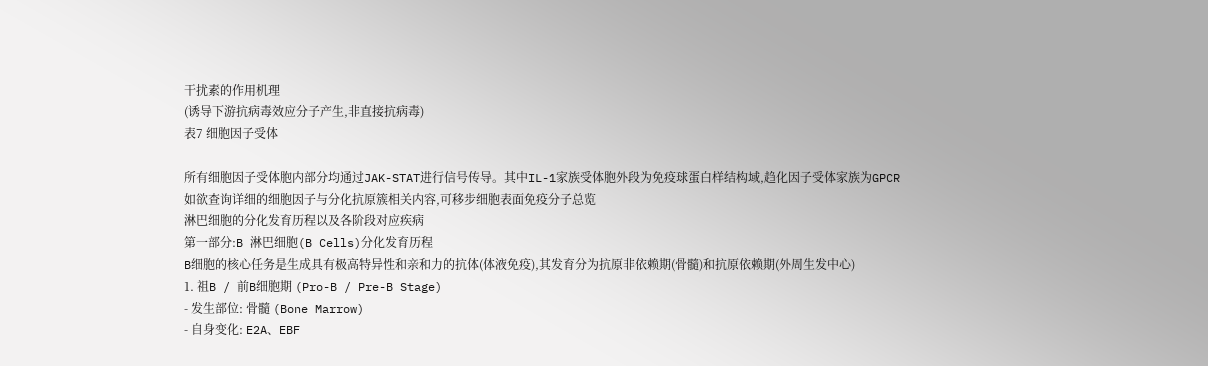干扰素的作用机理
(诱导下游抗病毒效应分子产生,非直接抗病毒)
表7 细胞因子受体

所有细胞因子受体胞内部分均通过JAK-STAT进行信号传导。其中IL-1家族受体胞外段为免疫球蛋白样结构域,趋化因子受体家族为GPCR
如欲查询详细的细胞因子与分化抗原簇相关内容,可移步细胞表面免疫分子总览
淋巴细胞的分化发育历程以及各阶段对应疾病
第一部分:B 淋巴细胞(B Cells)分化发育历程
B细胞的核心任务是生成具有极高特异性和亲和力的抗体(体液免疫),其发育分为抗原非依赖期(骨髓)和抗原依赖期(外周生发中心)
1. 祖B / 前B细胞期 (Pro-B / Pre-B Stage)
- 发生部位: 骨髓 (Bone Marrow)
- 自身变化: E2A、EBF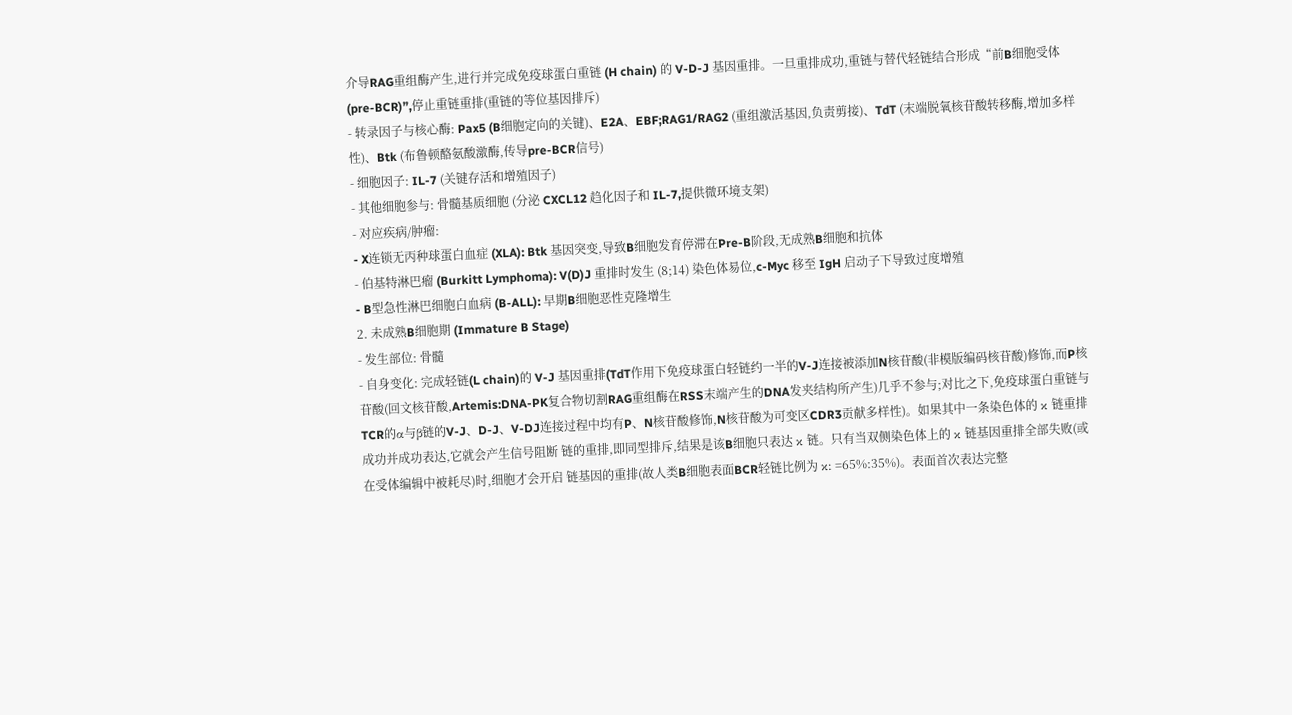介导RAG重组酶产生,进行并完成免疫球蛋白重链 (H chain) 的 V-D-J 基因重排。一旦重排成功,重链与替代轻链结合形成“前B细胞受体 (pre-BCR)”,停止重链重排(重链的等位基因排斥)
- 转录因子与核心酶: Pax5 (B细胞定向的关键)、E2A、EBF;RAG1/RAG2 (重组激活基因,负责剪接)、TdT (末端脱氧核苷酸转移酶,增加多样性)、Btk (布鲁顿酪氨酸激酶,传导pre-BCR信号)
- 细胞因子: IL-7 (关键存活和增殖因子)
- 其他细胞参与: 骨髓基质细胞 (分泌 CXCL12 趋化因子和 IL-7,提供微环境支架)
- 对应疾病/肿瘤:
- X连锁无丙种球蛋白血症 (XLA): Btk 基因突变,导致B细胞发育停滞在Pre-B阶段,无成熟B细胞和抗体
- 伯基特淋巴瘤 (Burkitt Lymphoma): V(D)J 重排时发生 (8;14) 染色体易位,c-Myc 移至 IgH 启动子下导致过度增殖
- B型急性淋巴细胞白血病 (B-ALL): 早期B细胞恶性克隆增生
2. 未成熟B细胞期 (Immature B Stage)
- 发生部位: 骨髓
- 自身变化: 完成轻链(L chain)的 V-J 基因重排(TdT作用下免疫球蛋白轻链约一半的V-J连接被添加N核苷酸(非模版编码核苷酸)修饰,而P核苷酸(回文核苷酸,Artemis:DNA-PK复合物切割RAG重组酶在RSS末端产生的DNA发夹结构所产生)几乎不参与;对比之下,免疫球蛋白重链与TCR的α与β链的V-J、D-J、V-DJ连接过程中均有P、N核苷酸修饰,N核苷酸为可变区CDR3贡献多样性)。如果其中一条染色体的 κ 链重排成功并成功表达,它就会产生信号阻断 链的重排,即同型排斥,结果是该B细胞只表达 κ 链。只有当双侧染色体上的 κ 链基因重排全部失败(或在受体编辑中被耗尽)时,细胞才会开启 链基因的重排(故人类B细胞表面BCR轻链比例为 κ: =65%:35%)。表面首次表达完整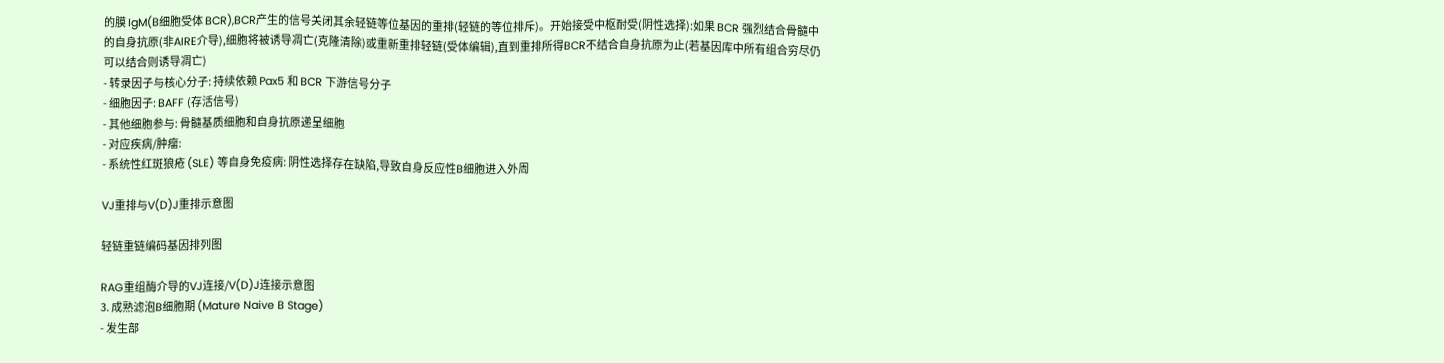的膜 IgM(B细胞受体 BCR),BCR产生的信号关闭其余轻链等位基因的重排(轻链的等位排斥)。开始接受中枢耐受(阴性选择):如果 BCR 强烈结合骨髓中的自身抗原(非AIRE介导),细胞将被诱导凋亡(克隆清除)或重新重排轻链(受体编辑),直到重排所得BCR不结合自身抗原为止(若基因库中所有组合穷尽仍可以结合则诱导凋亡)
- 转录因子与核心分子: 持续依赖 Pax5 和 BCR 下游信号分子
- 细胞因子: BAFF (存活信号)
- 其他细胞参与: 骨髓基质细胞和自身抗原递呈细胞
- 对应疾病/肿瘤:
- 系统性红斑狼疮 (SLE) 等自身免疫病: 阴性选择存在缺陷,导致自身反应性B细胞进入外周

VJ重排与V(D)J重排示意图

轻链重链编码基因排列图

RAG重组酶介导的VJ连接/V(D)J连接示意图
3. 成熟滤泡B细胞期 (Mature Naive B Stage)
- 发生部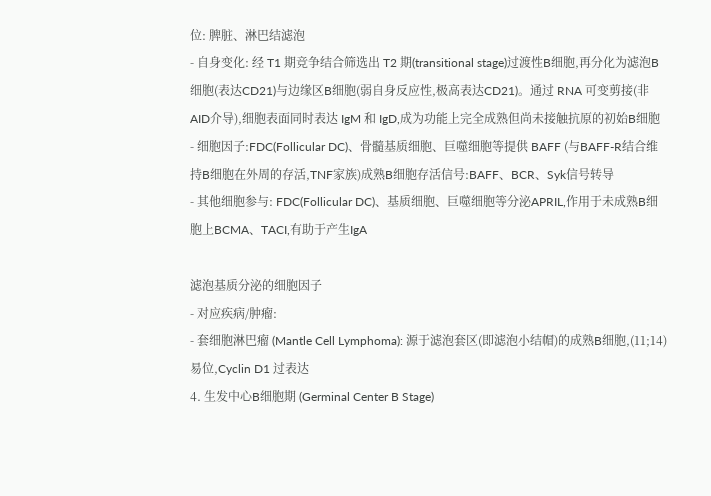位: 脾脏、淋巴结滤泡
- 自身变化: 经 T1 期竞争结合筛选出 T2 期(transitional stage)过渡性B细胞,再分化为滤泡B细胞(表达CD21)与边缘区B细胞(弱自身反应性,极高表达CD21)。通过 RNA 可变剪接(非AID介导),细胞表面同时表达 IgM 和 IgD,成为功能上完全成熟但尚未接触抗原的初始B细胞
- 细胞因子:FDC(Follicular DC)、骨髓基质细胞、巨噬细胞等提供 BAFF (与BAFF-R结合维持B细胞在外周的存活,TNF家族)成熟B细胞存活信号:BAFF、BCR、Syk信号转导
- 其他细胞参与: FDC(Follicular DC)、基质细胞、巨噬细胞等分泌APRIL,作用于未成熟B细胞上BCMA、TACI,有助于产生IgA

滤泡基质分泌的细胞因子
- 对应疾病/肿瘤:
- 套细胞淋巴瘤 (Mantle Cell Lymphoma): 源于滤泡套区(即滤泡小结帽)的成熟B细胞,(11;14)易位,Cyclin D1 过表达
4. 生发中心B细胞期 (Germinal Center B Stage)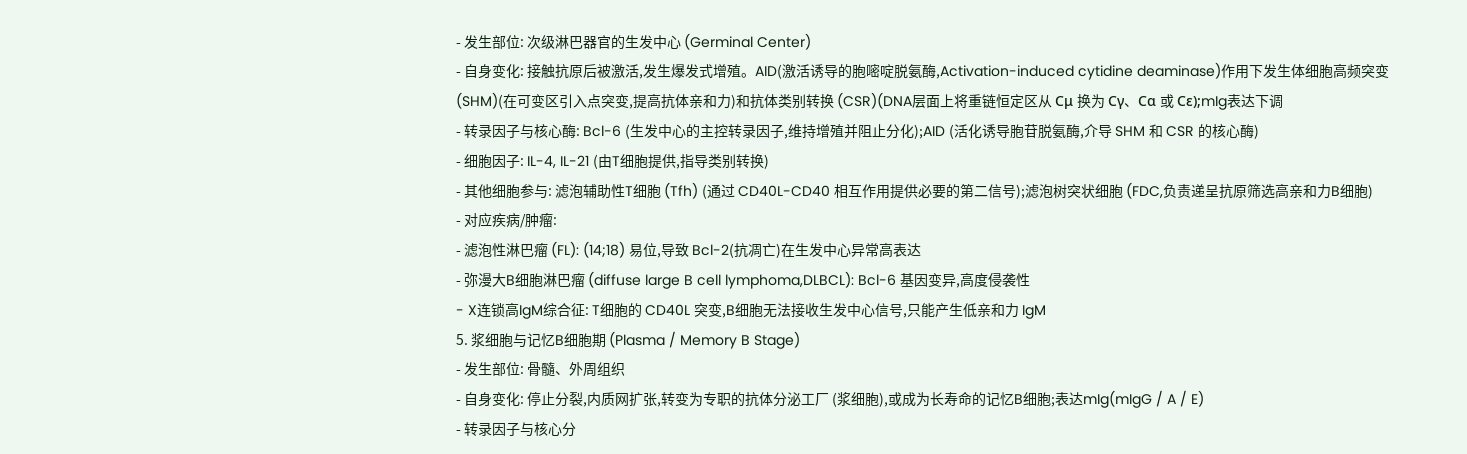- 发生部位: 次级淋巴器官的生发中心 (Germinal Center)
- 自身变化: 接触抗原后被激活,发生爆发式增殖。AID(激活诱导的胞嘧啶脱氨酶,Activation-induced cytidine deaminase)作用下发生体细胞高频突变 (SHM)(在可变区引入点突变,提高抗体亲和力)和抗体类别转换 (CSR)(DNA层面上将重链恒定区从 Cμ 换为 Cγ、Cα 或 Cε);mIg表达下调
- 转录因子与核心酶: Bcl-6 (生发中心的主控转录因子,维持增殖并阻止分化);AID (活化诱导胞苷脱氨酶,介导 SHM 和 CSR 的核心酶)
- 细胞因子: IL-4, IL-21 (由T细胞提供,指导类别转换)
- 其他细胞参与: 滤泡辅助性T细胞 (Tfh) (通过 CD40L-CD40 相互作用提供必要的第二信号);滤泡树突状细胞 (FDC,负责递呈抗原筛选高亲和力B细胞)
- 对应疾病/肿瘤:
- 滤泡性淋巴瘤 (FL): (14;18) 易位,导致 Bcl-2(抗凋亡)在生发中心异常高表达
- 弥漫大B细胞淋巴瘤 (diffuse large B cell lymphoma,DLBCL): Bcl-6 基因变异,高度侵袭性
- X连锁高IgM综合征: T细胞的 CD40L 突变,B细胞无法接收生发中心信号,只能产生低亲和力 IgM
5. 浆细胞与记忆B细胞期 (Plasma / Memory B Stage)
- 发生部位: 骨髓、外周组织
- 自身变化: 停止分裂,内质网扩张,转变为专职的抗体分泌工厂 (浆细胞),或成为长寿命的记忆B细胞;表达mIg(mIgG / A / E)
- 转录因子与核心分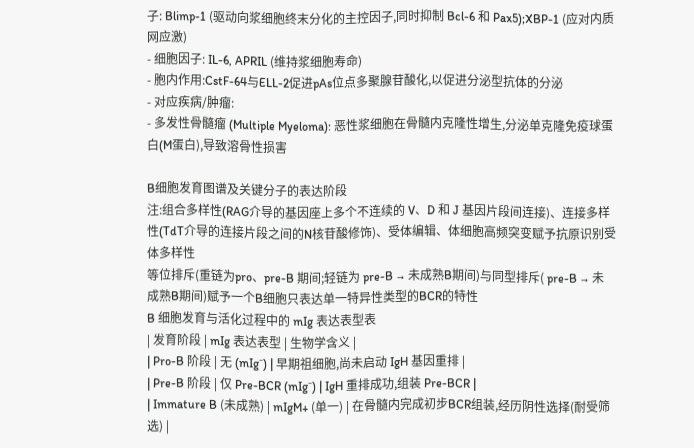子: Blimp-1 (驱动向浆细胞终末分化的主控因子,同时抑制 Bcl-6 和 Pax5);XBP-1 (应对内质网应激)
- 细胞因子: IL-6, APRIL (维持浆细胞寿命)
- 胞内作用:CstF-64与ELL-2促进pAs位点多聚腺苷酸化,以促进分泌型抗体的分泌
- 对应疾病/肿瘤:
- 多发性骨髓瘤 (Multiple Myeloma): 恶性浆细胞在骨髓内克隆性增生,分泌单克隆免疫球蛋白(M蛋白),导致溶骨性损害

B细胞发育图谱及关键分子的表达阶段
注:组合多样性(RAG介导的基因座上多个不连续的 V、D 和 J 基因片段间连接)、连接多样性(TdT介导的连接片段之间的N核苷酸修饰)、受体编辑、体细胞高频突变赋予抗原识别受体多样性
等位排斥(重链为pro、pre-B 期间;轻链为 pre-B → 未成熟B期间)与同型排斥( pre-B → 未成熟B期间)赋予一个B细胞只表达单一特异性类型的BCR的特性
B 细胞发育与活化过程中的 mIg 表达表型表
| 发育阶段 | mIg 表达表型 | 生物学含义 |
| Pro-B 阶段 | 无 (mIg⁻) | 早期祖细胞,尚未启动 IgH 基因重排 |
| Pre-B 阶段 | 仅 Pre-BCR (mIg⁻) | IgH 重排成功,组装 Pre-BCR |
| Immature B (未成熟) | mIgM+ (单一) | 在骨髓内完成初步BCR组装,经历阴性选择(耐受筛选) |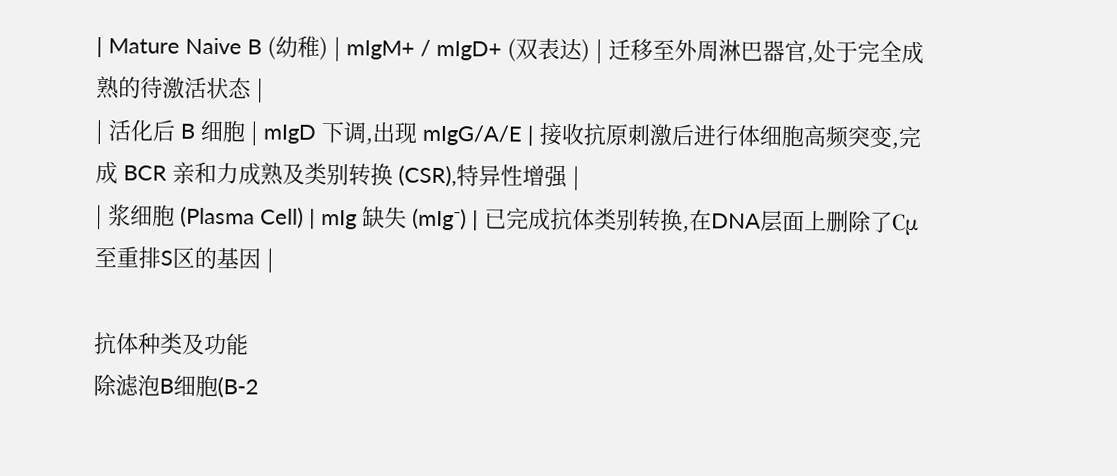| Mature Naive B (幼稚) | mIgM+ / mIgD+ (双表达) | 迁移至外周淋巴器官,处于完全成熟的待激活状态 |
| 活化后 B 细胞 | mIgD 下调,出现 mIgG/A/E | 接收抗原刺激后进行体细胞高频突变,完成 BCR 亲和力成熟及类别转换 (CSR),特异性增强 |
| 浆细胞 (Plasma Cell) | mIg 缺失 (mIg⁻) | 已完成抗体类别转换,在DNA层面上删除了Cμ至重排S区的基因 |

抗体种类及功能
除滤泡B细胞(B-2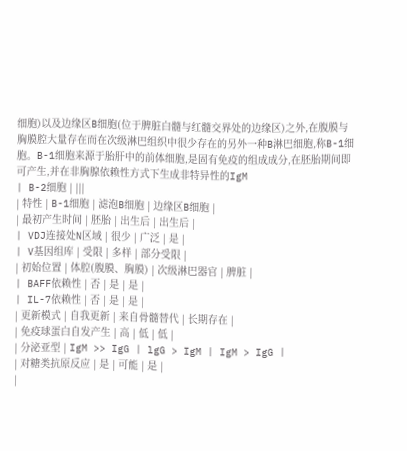细胞)以及边缘区B细胞(位于脾脏白髓与红髓交界处的边缘区)之外,在腹膜与胸膜腔大量存在而在次级淋巴组织中很少存在的另外一种B淋巴细胞,称B-1细胞。B-1细胞来源于胎肝中的前体细胞,是固有免疫的组成成分,在胚胎期间即可产生,并在非胸腺依赖性方式下生成非特异性的IgM
| B-2细胞 | |||
| 特性 | B-1细胞 | 滤泡B细胞 | 边缘区B细胞 |
| 最初产生时间 | 胚胎 | 出生后 | 出生后 |
| VDJ连接处N区域 | 很少 | 广泛 | 是 |
| V基因组库 | 受限 | 多样 | 部分受限 |
| 初始位置 | 体腔(腹膜、胸膜) | 次级淋巴器官 | 脾脏 |
| BAFF依赖性 | 否 | 是 | 是 |
| IL-7依赖性 | 否 | 是 | 是 |
| 更新模式 | 自我更新 | 来自骨髓替代 | 长期存在 |
| 免疫球蛋白自发产生 | 高 | 低 | 低 |
| 分泌亚型 | IgM >> IgG | lgG > IgM | IgM > IgG |
| 对糖类抗原反应 | 是 | 可能 | 是 |
|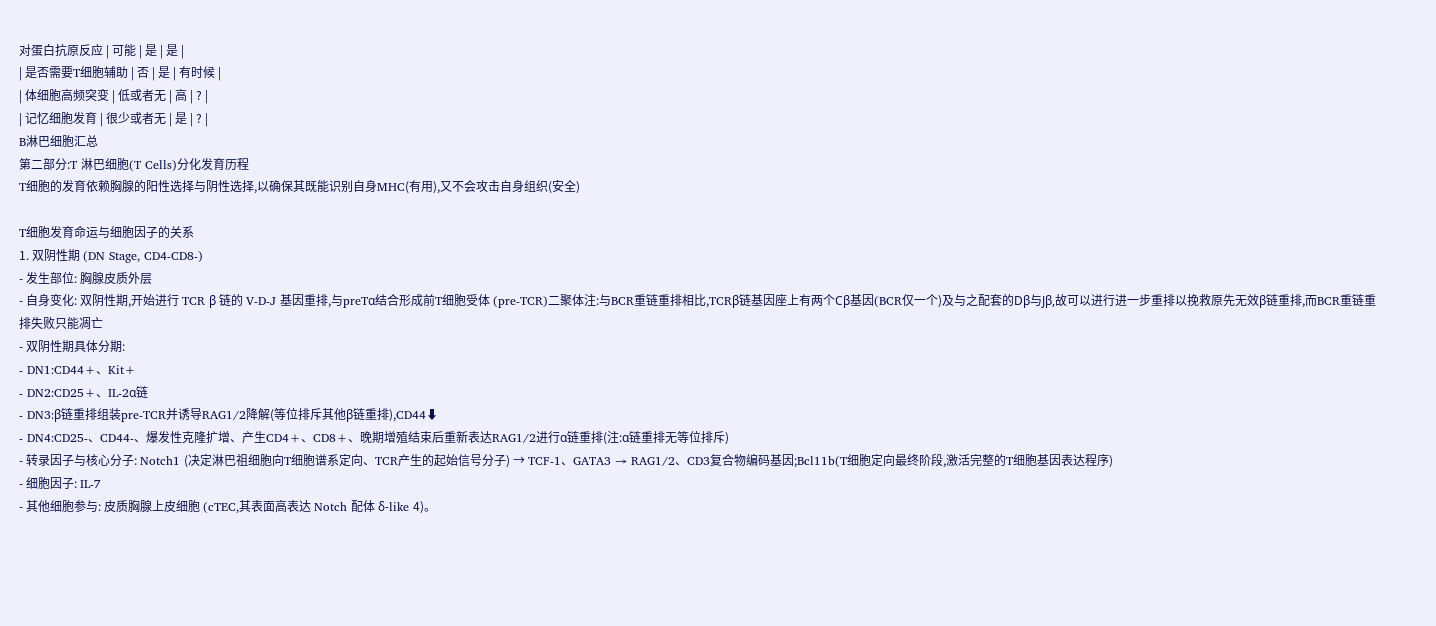对蛋白抗原反应 | 可能 | 是 | 是 |
| 是否需要T细胞辅助 | 否 | 是 | 有时候 |
| 体细胞高频突变 | 低或者无 | 高 | ? |
| 记忆细胞发育 | 很少或者无 | 是 | ? |
B淋巴细胞汇总
第二部分:T 淋巴细胞(T Cells)分化发育历程
T细胞的发育依赖胸腺的阳性选择与阴性选择,以确保其既能识别自身MHC(有用),又不会攻击自身组织(安全)

T细胞发育命运与细胞因子的关系
1. 双阴性期 (DN Stage, CD4-CD8-)
- 发生部位: 胸腺皮质外层
- 自身变化: 双阴性期,开始进行 TCR β 链的 V-D-J 基因重排,与preTα结合形成前T细胞受体 (pre-TCR)二聚体注:与BCR重链重排相比,TCRβ链基因座上有两个Cβ基因(BCR仅一个)及与之配套的Dβ与Jβ,故可以进行进一步重排以挽救原先无效β链重排,而BCR重链重排失败只能凋亡
- 双阴性期具体分期:
- DN1:CD44+、Kit+
- DN2:CD25+、IL-2α链
- DN3:β链重排组装pre-TCR并诱导RAG1/2降解(等位排斥其他β链重排),CD44⬇
- DN4:CD25-、CD44-、爆发性克隆扩增、产生CD4+、CD8+、晚期增殖结束后重新表达RAG1/2进行α链重排(注:α链重排无等位排斥)
- 转录因子与核心分子: Notch1 (决定淋巴祖细胞向T细胞谱系定向、TCR产生的起始信号分子) → TCF-1、GATA3 → RAG1/2、CD3复合物编码基因;Bcl11b(T细胞定向最终阶段,激活完整的T细胞基因表达程序)
- 细胞因子: IL-7
- 其他细胞参与: 皮质胸腺上皮细胞 (cTEC,其表面高表达 Notch 配体 δ-like 4)。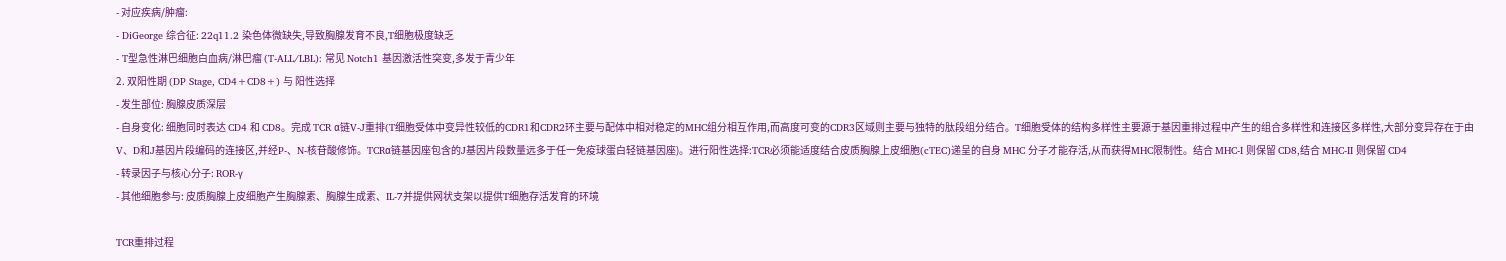- 对应疾病/肿瘤:
- DiGeorge 综合征: 22q11.2 染色体微缺失,导致胸腺发育不良,T细胞极度缺乏
- T型急性淋巴细胞白血病/淋巴瘤 (T-ALL/LBL): 常见 Notch1 基因激活性突变,多发于青少年
2. 双阳性期 (DP Stage, CD4+CD8+) 与 阳性选择
- 发生部位: 胸腺皮质深层
- 自身变化: 细胞同时表达 CD4 和 CD8。完成 TCR α链V-J重排(T细胞受体中变异性较低的CDR1和CDR2环主要与配体中相对稳定的MHC组分相互作用,而高度可变的CDR3区域则主要与独特的肽段组分结合。T细胞受体的结构多样性主要源于基因重排过程中产生的组合多样性和连接区多样性,大部分变异存在于由V、D和J基因片段编码的连接区,并经P-、N-核苷酸修饰。TCRα链基因座包含的J基因片段数量远多于任一免疫球蛋白轻链基因座)。进行阳性选择:TCR必须能适度结合皮质胸腺上皮细胞(cTEC)递呈的自身 MHC 分子才能存活,从而获得MHC限制性。结合 MHC-I 则保留 CD8,结合 MHC-II 则保留 CD4
- 转录因子与核心分子: ROR-γ
- 其他细胞参与: 皮质胸腺上皮细胞产生胸腺素、胸腺生成素、IL-7并提供网状支架以提供T细胞存活发育的环境

TCR重排过程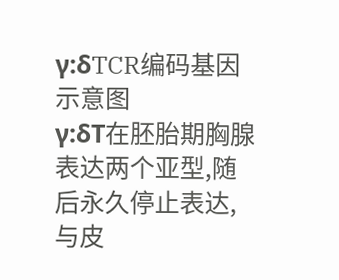γ:δTCR编码基因示意图
γ:δT在胚胎期胸腺表达两个亚型,随后永久停止表达,与皮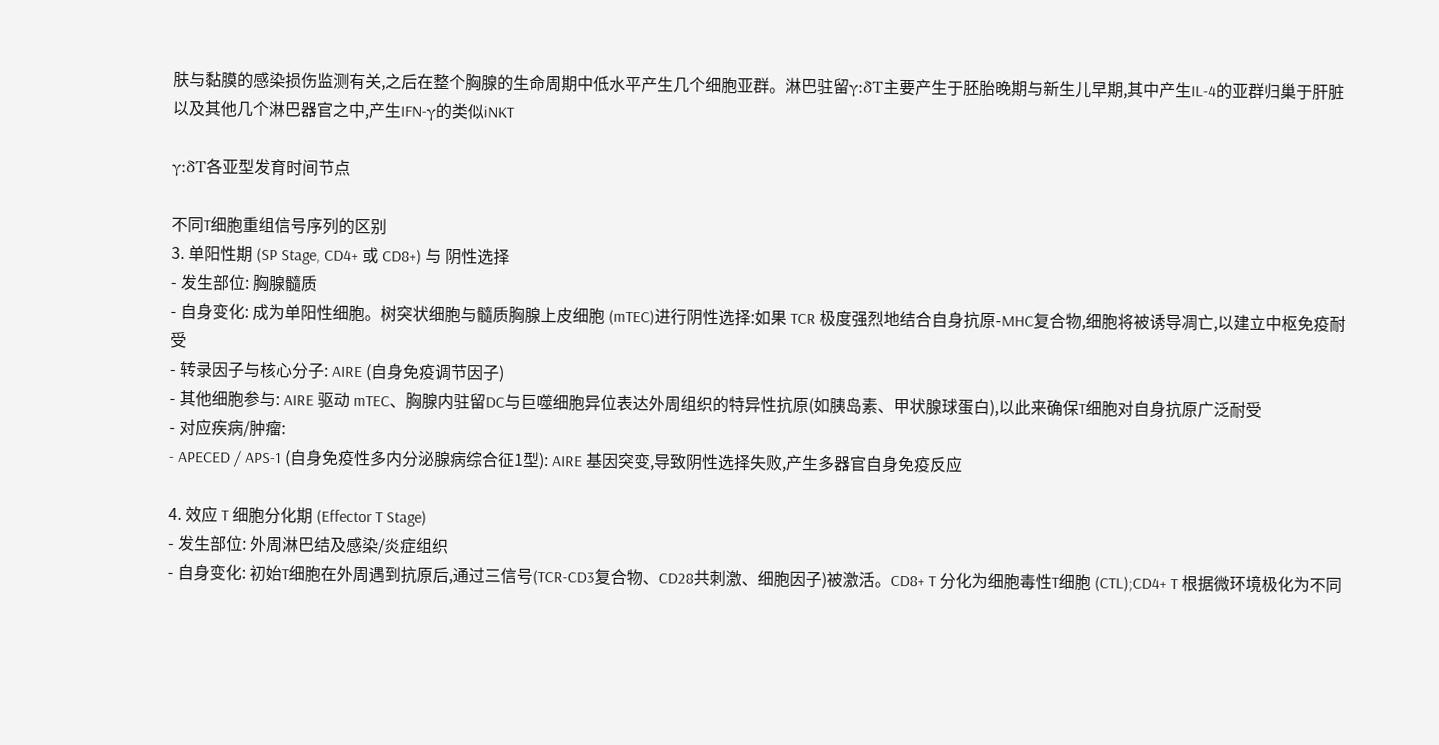肤与黏膜的感染损伤监测有关,之后在整个胸腺的生命周期中低水平产生几个细胞亚群。淋巴驻留γ:δT主要产生于胚胎晚期与新生儿早期,其中产生IL-4的亚群归巢于肝脏以及其他几个淋巴器官之中,产生IFN-γ的类似iNKT

γ:δT各亚型发育时间节点

不同T细胞重组信号序列的区别
3. 单阳性期 (SP Stage, CD4+ 或 CD8+) 与 阴性选择
- 发生部位: 胸腺髓质
- 自身变化: 成为单阳性细胞。树突状细胞与髓质胸腺上皮细胞 (mTEC)进行阴性选择:如果 TCR 极度强烈地结合自身抗原-MHC复合物,细胞将被诱导凋亡,以建立中枢免疫耐受
- 转录因子与核心分子: AIRE (自身免疫调节因子)
- 其他细胞参与: AIRE 驱动 mTEC、胸腺内驻留DC与巨噬细胞异位表达外周组织的特异性抗原(如胰岛素、甲状腺球蛋白),以此来确保T细胞对自身抗原广泛耐受
- 对应疾病/肿瘤:
- APECED / APS-1 (自身免疫性多内分泌腺病综合征1型): AIRE 基因突变,导致阴性选择失败,产生多器官自身免疫反应

4. 效应 T 细胞分化期 (Effector T Stage)
- 发生部位: 外周淋巴结及感染/炎症组织
- 自身变化: 初始T细胞在外周遇到抗原后,通过三信号(TCR-CD3复合物、CD28共刺激、细胞因子)被激活。CD8+ T 分化为细胞毒性T细胞 (CTL);CD4+ T 根据微环境极化为不同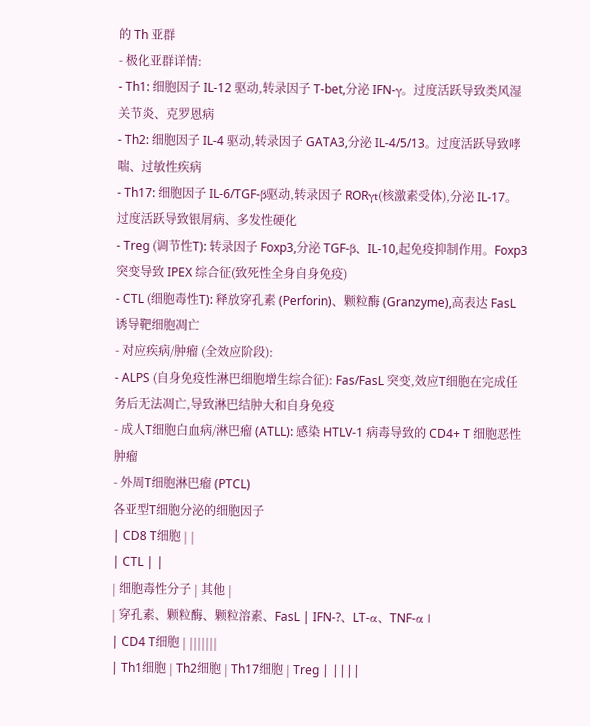的 Th 亚群
- 极化亚群详情:
- Th1: 细胞因子 IL-12 驱动,转录因子 T-bet,分泌 IFN-γ。过度活跃导致类风湿关节炎、克罗恩病
- Th2: 细胞因子 IL-4 驱动,转录因子 GATA3,分泌 IL-4/5/13。过度活跃导致哮喘、过敏性疾病
- Th17: 细胞因子 IL-6/TGF-β驱动,转录因子 RORγt(核激素受体),分泌 IL-17。过度活跃导致银屑病、多发性硬化
- Treg (调节性T): 转录因子 Foxp3,分泌 TGF-β、IL-10,起免疫抑制作用。Foxp3 突变导致 IPEX 综合征(致死性全身自身免疫)
- CTL (细胞毒性T): 释放穿孔素 (Perforin)、颗粒酶 (Granzyme),高表达 FasL 诱导靶细胞凋亡
- 对应疾病/肿瘤 (全效应阶段):
- ALPS (自身免疫性淋巴细胞增生综合征): Fas/FasL 突变,效应T细胞在完成任务后无法凋亡,导致淋巴结肿大和自身免疫
- 成人T细胞白血病/淋巴瘤 (ATLL): 感染 HTLV-1 病毒导致的 CD4+ T 细胞恶性肿瘤
- 外周T细胞淋巴瘤 (PTCL)
各亚型T细胞分泌的细胞因子
| CD8 T细胞 | |
| CTL | |
| 细胞毒性分子 | 其他 |
| 穿孔素、颗粒酶、颗粒溶素、FasL | IFN-?、LT-α、TNF-α |
| CD4 T细胞 | |||||||
| Th1细胞 | Th2细胞 | Th17细胞 | Treg | ||||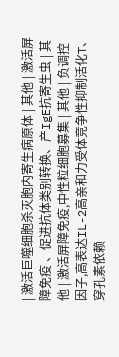| 激活巨噬细胞杀灭胞内寄生病原体 | 其他 | 激活屏障免疫 、促进抗体类别转换、产IgE抗寄生虫 | 其他 | 激活屏障免疫,中性粒细胞募集 | 其他 | 负调控因子,高表达IL-2高亲和力受体竞争性抑制活化T、穿孔素依赖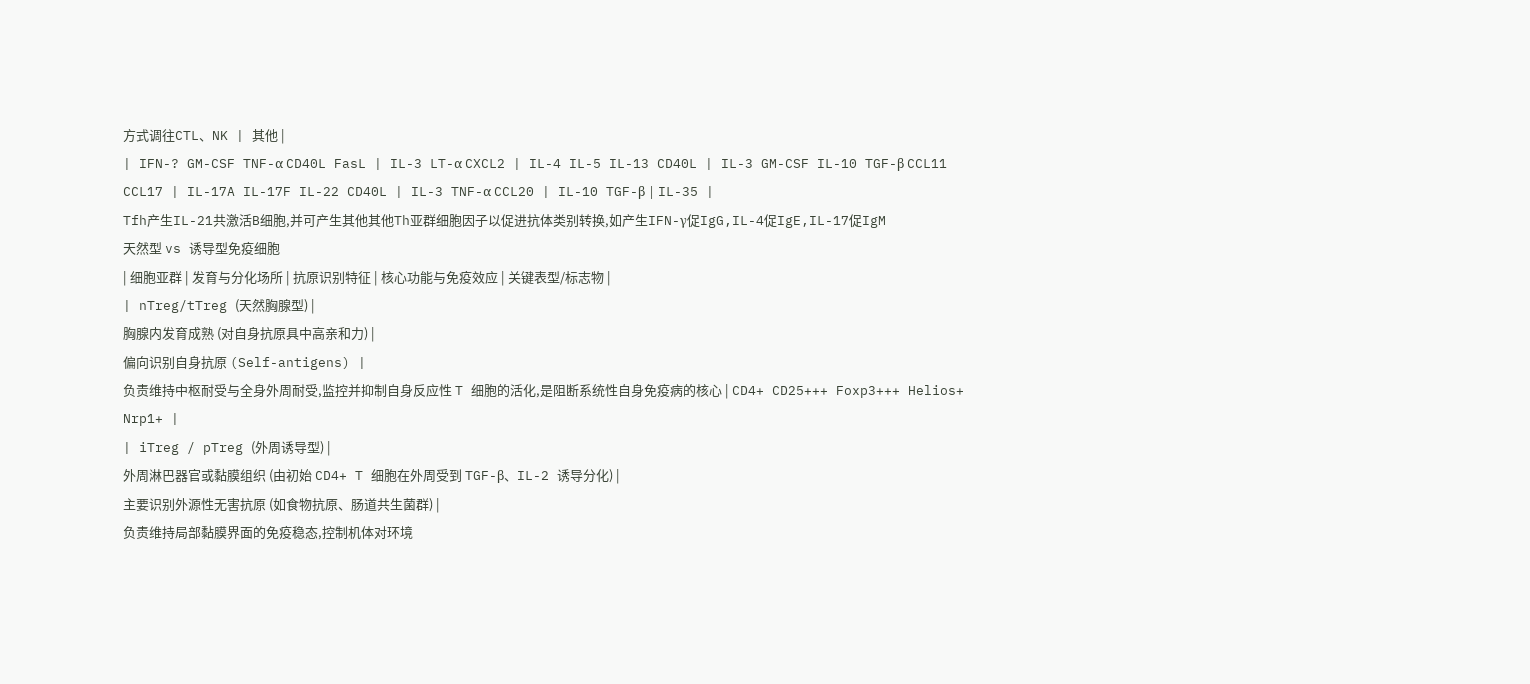方式调往CTL、NK | 其他 |
| IFN-? GM-CSF TNF-α CD40L FasL | IL-3 LT-α CXCL2 | IL-4 IL-5 IL-13 CD40L | IL-3 GM-CSF IL-10 TGF-β CCL11 CCL17 | IL-17A IL-17F IL-22 CD40L | IL-3 TNF-α CCL20 | IL-10 TGF-β | IL-35 |
Tfh产生IL-21共激活B细胞,并可产生其他其他Th亚群细胞因子以促进抗体类别转换,如产生IFN-γ促IgG,IL-4促IgE,IL-17促IgM
天然型 vs 诱导型免疫细胞
| 细胞亚群 | 发育与分化场所 | 抗原识别特征 | 核心功能与免疫效应 | 关键表型/标志物 |
| nTreg/tTreg (天然胸腺型) |
胸腺内发育成熟 (对自身抗原具中高亲和力) |
偏向识别自身抗原 (Self-antigens) |
负责维持中枢耐受与全身外周耐受,监控并抑制自身反应性 T 细胞的活化,是阻断系统性自身免疫病的核心 | CD4+ CD25+++ Foxp3+++ Helios+ Nrp1+ |
| iTreg / pTreg (外周诱导型) |
外周淋巴器官或黏膜组织 (由初始 CD4+ T 细胞在外周受到 TGF-β、IL-2 诱导分化) |
主要识别外源性无害抗原 (如食物抗原、肠道共生菌群) |
负责维持局部黏膜界面的免疫稳态,控制机体对环境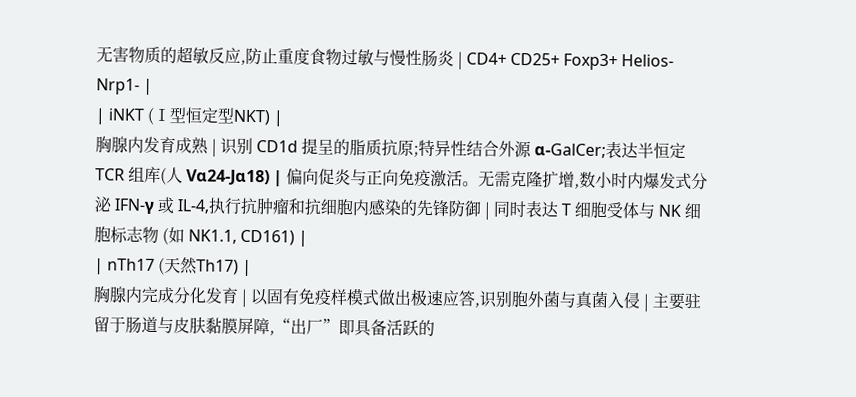无害物质的超敏反应,防止重度食物过敏与慢性肠炎 | CD4+ CD25+ Foxp3+ Helios- Nrp1- |
| iNKT (Ⅰ型恒定型NKT) |
胸腺内发育成熟 | 识别 CD1d 提呈的脂质抗原;特异性结合外源 α-GalCer;表达半恒定 TCR 组库(人 Vα24-Jα18) | 偏向促炎与正向免疫激活。无需克隆扩增,数小时内爆发式分泌 IFN-γ 或 IL-4,执行抗肿瘤和抗细胞内感染的先锋防御 | 同时表达 T 细胞受体与 NK 细胞标志物 (如 NK1.1, CD161) |
| nTh17 (天然Th17) |
胸腺内完成分化发育 | 以固有免疫样模式做出极速应答,识别胞外菌与真菌入侵 | 主要驻留于肠道与皮肤黏膜屏障,“出厂”即具备活跃的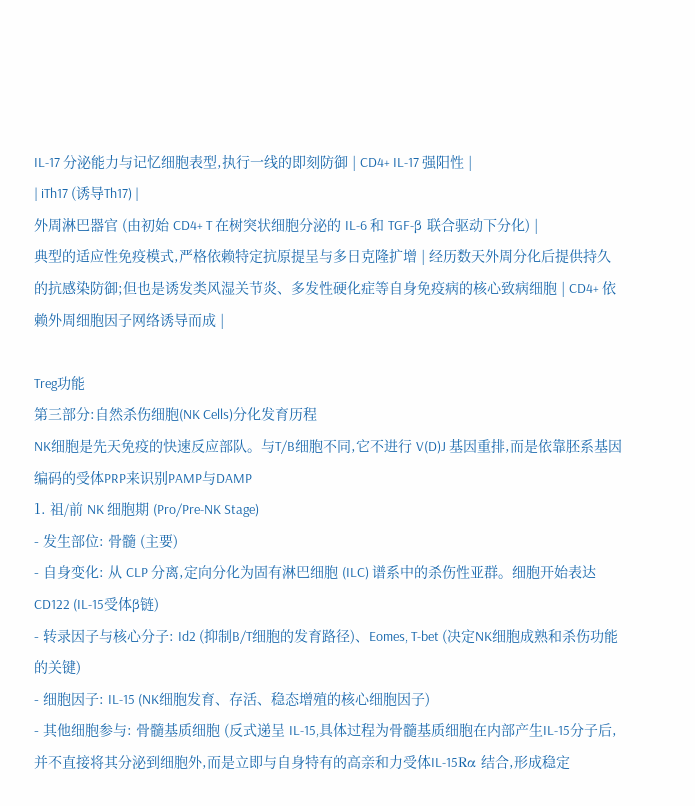IL-17 分泌能力与记忆细胞表型,执行一线的即刻防御 | CD4+ IL-17 强阳性 |
| iTh17 (诱导Th17) |
外周淋巴器官 (由初始 CD4+ T 在树突状细胞分泌的 IL-6 和 TGF-β 联合驱动下分化) |
典型的适应性免疫模式,严格依赖特定抗原提呈与多日克隆扩增 | 经历数天外周分化后提供持久的抗感染防御;但也是诱发类风湿关节炎、多发性硬化症等自身免疫病的核心致病细胞 | CD4+ 依赖外周细胞因子网络诱导而成 |

Treg功能
第三部分:自然杀伤细胞(NK Cells)分化发育历程
NK细胞是先天免疫的快速反应部队。与T/B细胞不同,它不进行 V(D)J 基因重排,而是依靠胚系基因编码的受体PRP来识别PAMP与DAMP
1. 祖/前 NK 细胞期 (Pro/Pre-NK Stage)
- 发生部位: 骨髓 (主要)
- 自身变化: 从 CLP 分离,定向分化为固有淋巴细胞 (ILC) 谱系中的杀伤性亚群。细胞开始表达 CD122 (IL-15受体β链)
- 转录因子与核心分子: Id2 (抑制B/T细胞的发育路径)、Eomes, T-bet (决定NK细胞成熟和杀伤功能的关键)
- 细胞因子: IL-15 (NK细胞发育、存活、稳态增殖的核心细胞因子)
- 其他细胞参与: 骨髓基质细胞 (反式递呈 IL-15,具体过程为骨髓基质细胞在内部产生IL-15分子后,并不直接将其分泌到细胞外,而是立即与自身特有的高亲和力受体IL-15Rα 结合,形成稳定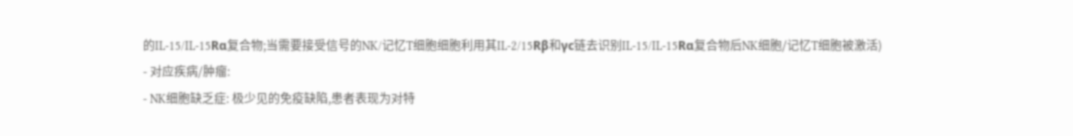的IL-15/IL-15Rα复合物;当需要接受信号的NK/记忆T细胞细胞利用其IL-2/15Rβ和γc链去识别IL-15/IL-15Rα复合物后NK细胞/记忆T细胞被激活)
- 对应疾病/肿瘤:
- NK细胞缺乏症: 极少见的免疫缺陷,患者表现为对特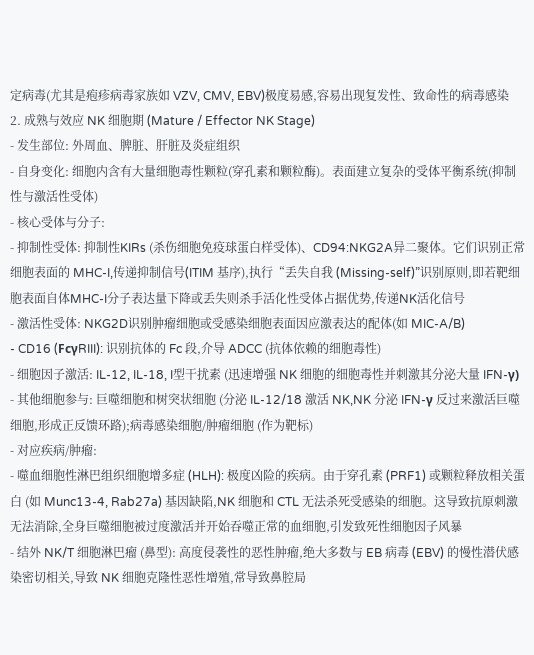定病毒(尤其是疱疹病毒家族如 VZV, CMV, EBV)极度易感,容易出现复发性、致命性的病毒感染
2. 成熟与效应 NK 细胞期 (Mature / Effector NK Stage)
- 发生部位: 外周血、脾脏、肝脏及炎症组织
- 自身变化: 细胞内含有大量细胞毒性颗粒(穿孔素和颗粒酶)。表面建立复杂的受体平衡系统(抑制性与激活性受体)
- 核心受体与分子:
- 抑制性受体: 抑制性KIRs (杀伤细胞免疫球蛋白样受体)、CD94:NKG2A异二聚体。它们识别正常细胞表面的 MHC-I,传递抑制信号(ITIM 基序),执行“丢失自我 (Missing-self)”识别原则,即若靶细胞表面自体MHC-I分子表达量下降或丢失则杀手活化性受体占据优势,传递NK活化信号
- 激活性受体: NKG2D识别肿瘤细胞或受感染细胞表面因应激表达的配体(如 MIC-A/B)
- CD16 (FcγRIII): 识别抗体的 Fc 段,介导 ADCC (抗体依赖的细胞毒性)
- 细胞因子激活: IL-12, IL-18, I型干扰素 (迅速增强 NK 细胞的细胞毒性并刺激其分泌大量 IFN-γ)
- 其他细胞参与: 巨噬细胞和树突状细胞 (分泌 IL-12/18 激活 NK,NK 分泌 IFN-γ 反过来激活巨噬细胞,形成正反馈环路);病毒感染细胞/肿瘤细胞 (作为靶标)
- 对应疾病/肿瘤:
- 噬血细胞性淋巴组织细胞增多症 (HLH): 极度凶险的疾病。由于穿孔素 (PRF1) 或颗粒释放相关蛋白 (如 Munc13-4, Rab27a) 基因缺陷,NK 细胞和 CTL 无法杀死受感染的细胞。这导致抗原刺激无法消除,全身巨噬细胞被过度激活并开始吞噬正常的血细胞,引发致死性细胞因子风暴
- 结外 NK/T 细胞淋巴瘤 (鼻型): 高度侵袭性的恶性肿瘤,绝大多数与 EB 病毒 (EBV) 的慢性潜伏感染密切相关,导致 NK 细胞克隆性恶性增殖,常导致鼻腔局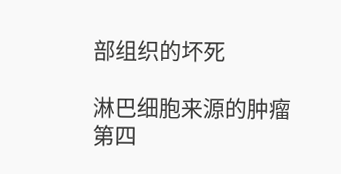部组织的坏死

淋巴细胞来源的肿瘤
第四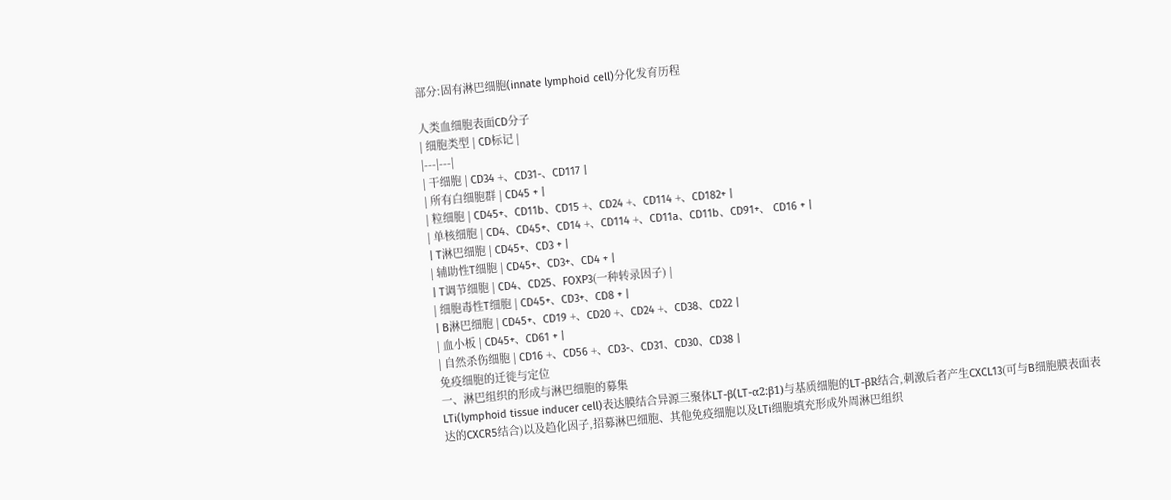部分:固有淋巴细胞(innate lymphoid cell)分化发育历程

人类血细胞表面CD分子
| 细胞类型 | CD标记 |
|---|---|
| 干细胞 | CD34 +、CD31-、CD117 |
| 所有白细胞群 | CD45 + |
| 粒细胞 | CD45+、CD11b、CD15 +、CD24 +、CD114 +、CD182+ |
| 单核细胞 | CD4、CD45+、CD14 +、CD114 +、CD11a、CD11b、CD91+、 CD16 + |
| T淋巴细胞 | CD45+、CD3 + |
| 辅助性T细胞 | CD45+、CD3+、CD4 + |
| T调节细胞 | CD4、CD25、FOXP3(一种转录因子) |
| 细胞毒性T细胞 | CD45+、CD3+、CD8 + |
| B淋巴细胞 | CD45+、CD19 +、CD20 +、CD24 +、CD38、CD22 |
| 血小板 | CD45+、CD61 + |
| 自然杀伤细胞 | CD16 +、CD56 +、CD3-、CD31、CD30、CD38 |
免疫细胞的迁徙与定位
一、淋巴组织的形成与淋巴细胞的募集
LTi(lymphoid tissue inducer cell)表达膜结合异源三聚体LT-β(LT-α2:β1)与基质细胞的LT-βR结合,刺激后者产生CXCL13(可与B细胞膜表面表达的CXCR5结合)以及趋化因子,招募淋巴细胞、其他免疫细胞以及LTi细胞填充形成外周淋巴组织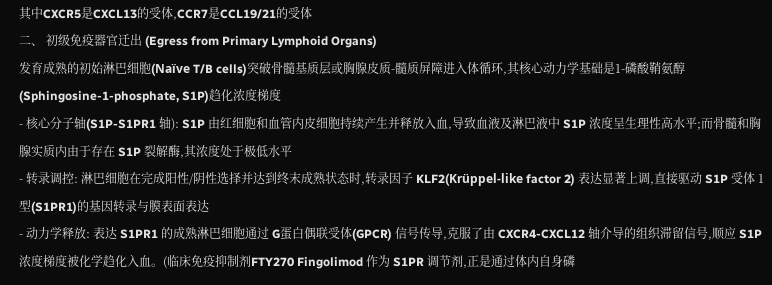其中CXCR5是CXCL13的受体,CCR7是CCL19/21的受体
二、 初级免疫器官迁出 (Egress from Primary Lymphoid Organs)
发育成熟的初始淋巴细胞(Naïve T/B cells)突破骨髓基质层或胸腺皮质-髓质屏障进入体循环,其核心动力学基础是1-磷酸鞘氨醇(Sphingosine-1-phosphate, S1P)趋化浓度梯度
- 核心分子轴(S1P-S1PR1 轴): S1P 由红细胞和血管内皮细胞持续产生并释放入血,导致血液及淋巴液中 S1P 浓度呈生理性高水平;而骨髓和胸腺实质内由于存在 S1P 裂解酶,其浓度处于极低水平
- 转录调控: 淋巴细胞在完成阳性/阴性选择并达到终末成熟状态时,转录因子 KLF2(Krüppel-like factor 2) 表达显著上调,直接驱动 S1P 受体 1 型(S1PR1)的基因转录与膜表面表达
- 动力学释放: 表达 S1PR1 的成熟淋巴细胞通过 G蛋白偶联受体(GPCR) 信号传导,克服了由 CXCR4-CXCL12 轴介导的组织滞留信号,顺应 S1P 浓度梯度被化学趋化入血。(临床免疫抑制剂FTY270 Fingolimod 作为 S1PR 调节剂,正是通过体内自身磷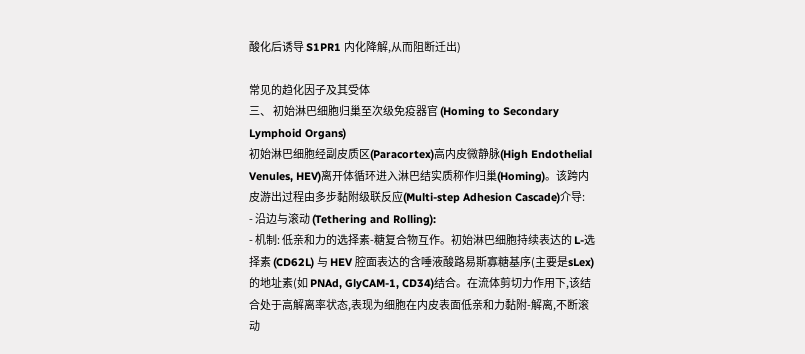酸化后诱导 S1PR1 内化降解,从而阻断迁出)

常见的趋化因子及其受体
三、 初始淋巴细胞归巢至次级免疫器官 (Homing to Secondary Lymphoid Organs)
初始淋巴细胞经副皮质区(Paracortex)高内皮微静脉(High Endothelial Venules, HEV)离开体循环进入淋巴结实质称作归巢(Homing)。该跨内皮游出过程由多步黏附级联反应(Multi-step Adhesion Cascade)介导:
- 沿边与滚动 (Tethering and Rolling):
- 机制: 低亲和力的选择素-糖复合物互作。初始淋巴细胞持续表达的 L-选择素 (CD62L) 与 HEV 腔面表达的含唾液酸路易斯寡糖基序(主要是sLex)的地址素(如 PNAd, GlyCAM-1, CD34)结合。在流体剪切力作用下,该结合处于高解离率状态,表现为细胞在内皮表面低亲和力黏附-解离,不断滚动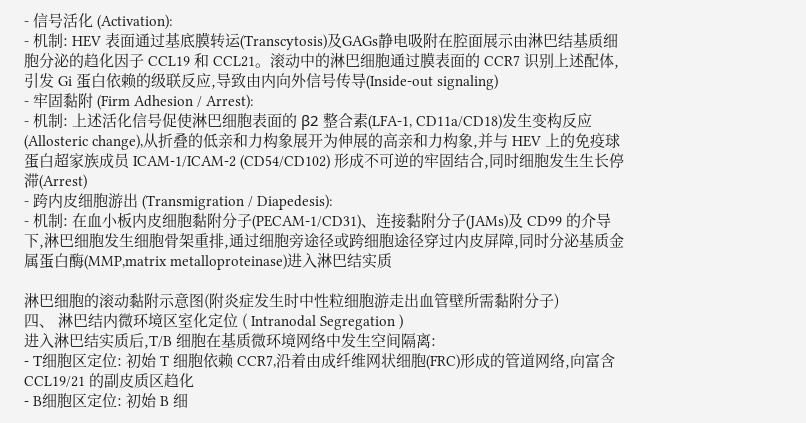- 信号活化 (Activation):
- 机制: HEV 表面通过基底膜转运(Transcytosis)及GAGs静电吸附在腔面展示由淋巴结基质细胞分泌的趋化因子 CCL19 和 CCL21。滚动中的淋巴细胞通过膜表面的 CCR7 识别上述配体,引发 Gi 蛋白依赖的级联反应,导致由内向外信号传导(Inside-out signaling)
- 牢固黏附 (Firm Adhesion / Arrest):
- 机制: 上述活化信号促使淋巴细胞表面的 β2 整合素(LFA-1, CD11a/CD18)发生变构反应(Allosteric change),从折叠的低亲和力构象展开为伸展的高亲和力构象,并与 HEV 上的免疫球蛋白超家族成员 ICAM-1/ICAM-2 (CD54/CD102) 形成不可逆的牢固结合,同时细胞发生生长停滞(Arrest)
- 跨内皮细胞游出 (Transmigration / Diapedesis):
- 机制: 在血小板内皮细胞黏附分子(PECAM-1/CD31)、连接黏附分子(JAMs)及 CD99 的介导下,淋巴细胞发生细胞骨架重排,通过细胞旁途径或跨细胞途径穿过内皮屏障,同时分泌基质金属蛋白酶(MMP,matrix metalloproteinase)进入淋巴结实质

淋巴细胞的滚动黏附示意图(附炎症发生时中性粒细胞游走出血管壁所需黏附分子)
四、 淋巴结内微环境区室化定位 ( Intranodal Segregation )
进入淋巴结实质后,T/B 细胞在基质微环境网络中发生空间隔离:
- T细胞区定位: 初始 T 细胞依赖 CCR7,沿着由成纤维网状细胞(FRC)形成的管道网络,向富含 CCL19/21 的副皮质区趋化
- B细胞区定位: 初始 B 细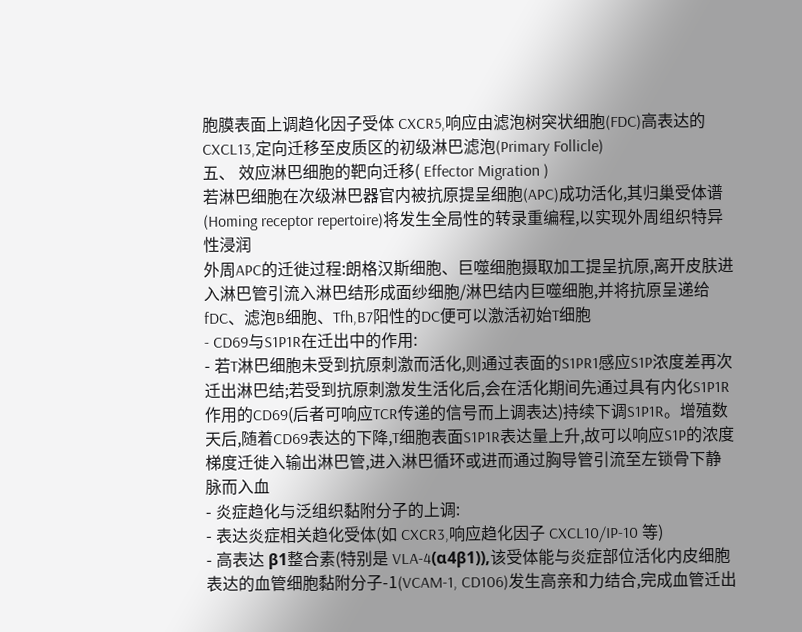胞膜表面上调趋化因子受体 CXCR5,响应由滤泡树突状细胞(FDC)高表达的 CXCL13,定向迁移至皮质区的初级淋巴滤泡(Primary Follicle)
五、 效应淋巴细胞的靶向迁移( Effector Migration )
若淋巴细胞在次级淋巴器官内被抗原提呈细胞(APC)成功活化,其归巢受体谱(Homing receptor repertoire)将发生全局性的转录重编程,以实现外周组织特异性浸润
外周APC的迁徙过程:朗格汉斯细胞、巨噬细胞摄取加工提呈抗原,离开皮肤进入淋巴管引流入淋巴结形成面纱细胞/淋巴结内巨噬细胞,并将抗原呈递给fDC、滤泡B细胞、Tfh,B7阳性的DC便可以激活初始T细胞
- CD69与S1P1R在迁出中的作用:
- 若T淋巴细胞未受到抗原刺激而活化,则通过表面的S1PR1感应S1P浓度差再次迁出淋巴结;若受到抗原刺激发生活化后,会在活化期间先通过具有内化S1P1R作用的CD69(后者可响应TCR传递的信号而上调表达)持续下调S1P1R。增殖数天后,随着CD69表达的下降,T细胞表面S1P1R表达量上升,故可以响应S1P的浓度梯度迁徙入输出淋巴管,进入淋巴循环或进而通过胸导管引流至左锁骨下静脉而入血
- 炎症趋化与泛组织黏附分子的上调:
- 表达炎症相关趋化受体(如 CXCR3,响应趋化因子 CXCL10/IP-10 等)
- 高表达 β1整合素(特别是 VLA-4(α4β1)),该受体能与炎症部位活化内皮细胞表达的血管细胞黏附分子-1(VCAM-1, CD106)发生高亲和力结合,完成血管迁出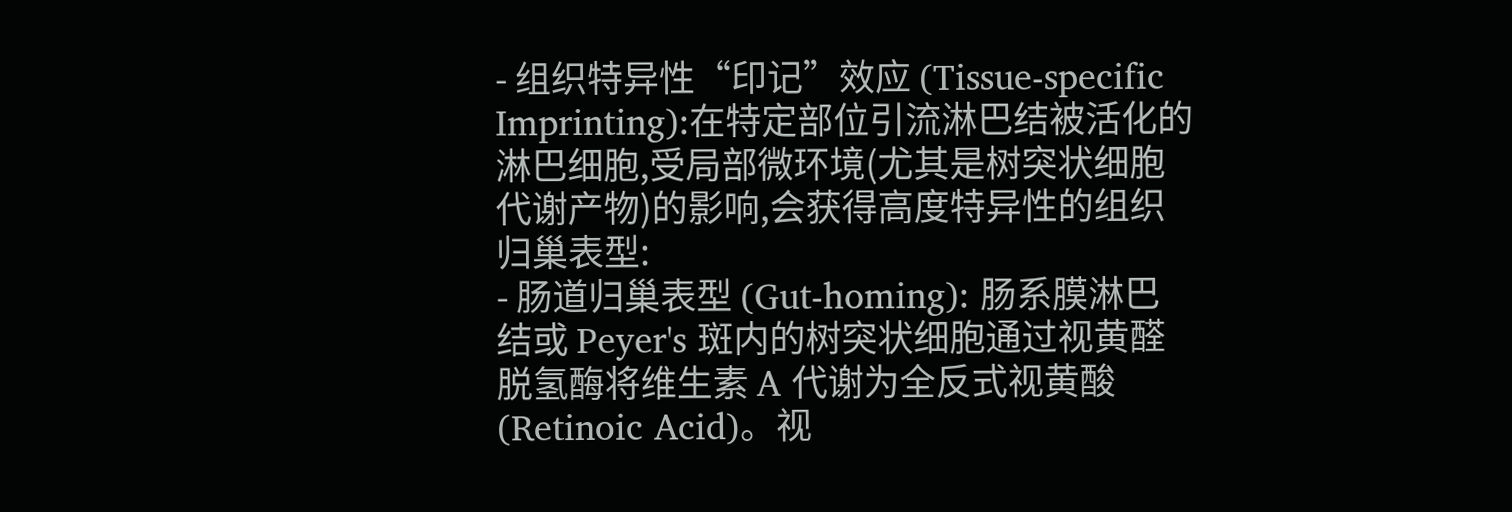- 组织特异性“印记”效应 (Tissue-specific Imprinting):在特定部位引流淋巴结被活化的淋巴细胞,受局部微环境(尤其是树突状细胞代谢产物)的影响,会获得高度特异性的组织归巢表型:
- 肠道归巢表型 (Gut-homing): 肠系膜淋巴结或 Peyer's 斑内的树突状细胞通过视黄醛脱氢酶将维生素 A 代谢为全反式视黄酸 (Retinoic Acid)。视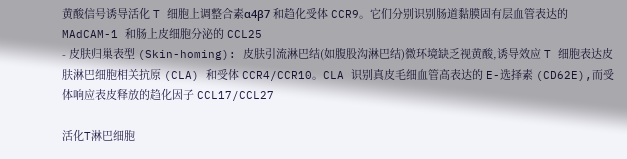黄酸信号诱导活化 T 细胞上调整合素α4β7 和趋化受体 CCR9。它们分别识别肠道黏膜固有层血管表达的 MAdCAM-1 和肠上皮细胞分泌的 CCL25
- 皮肤归巢表型 (Skin-homing): 皮肤引流淋巴结(如腹股沟淋巴结)微环境缺乏视黄酸,诱导效应 T 细胞表达皮肤淋巴细胞相关抗原 (CLA) 和受体 CCR4/CCR10。CLA 识别真皮毛细血管高表达的 E-选择素 (CD62E),而受体响应表皮释放的趋化因子 CCL17/CCL27

活化T淋巴细胞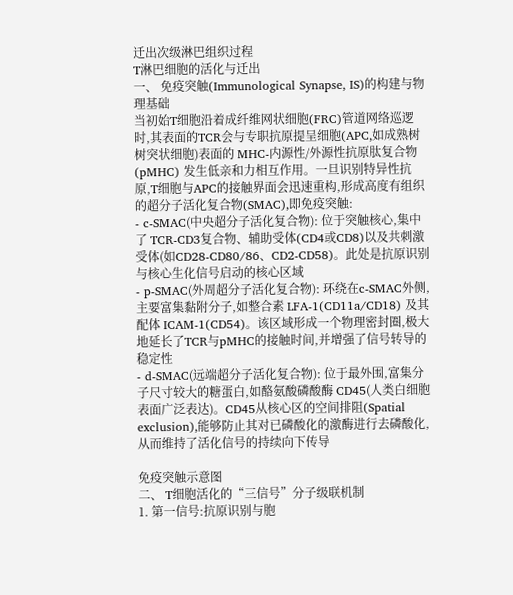迁出次级淋巴组织过程
T淋巴细胞的活化与迁出
一、 免疫突触(Immunological Synapse, IS)的构建与物理基础
当初始T细胞沿着成纤维网状细胞(FRC)管道网络巡逻时,其表面的TCR会与专职抗原提呈细胞(APC,如成熟树树突状细胞)表面的 MHC-内源性/外源性抗原肽复合物(pMHC) 发生低亲和力相互作用。一旦识别特异性抗原,T细胞与APC的接触界面会迅速重构,形成高度有组织的超分子活化复合物(SMAC),即免疫突触:
- c-SMAC(中央超分子活化复合物): 位于突触核心,集中了 TCR-CD3复合物、辅助受体(CD4或CD8)以及共刺激受体(如CD28-CD80/86、CD2-CD58)。此处是抗原识别与核心生化信号启动的核心区域
- p-SMAC(外周超分子活化复合物): 环绕在c-SMAC外侧,主要富集黏附分子,如整合素 LFA-1(CD11a/CD18) 及其配体 ICAM-1(CD54)。该区域形成一个物理密封圈,极大地延长了TCR与pMHC的接触时间,并增强了信号转导的稳定性
- d-SMAC(远端超分子活化复合物): 位于最外围,富集分子尺寸较大的糖蛋白,如酪氨酸磷酸酶 CD45(人类白细胞表面广泛表达)。CD45从核心区的空间排阻(Spatial exclusion),能够防止其对已磷酸化的激酶进行去磷酸化,从而维持了活化信号的持续向下传导

免疫突触示意图
二、 T细胞活化的“三信号”分子级联机制
1. 第一信号:抗原识别与胞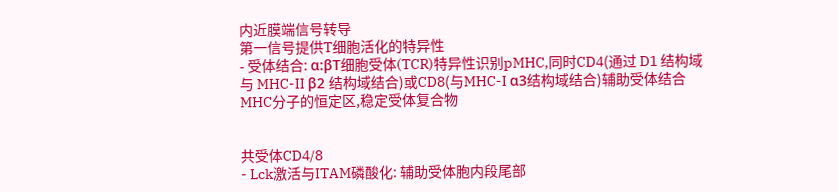内近膜端信号转导
第一信号提供T细胞活化的特异性
- 受体结合: α:βT细胞受体(TCR)特异性识别pMHC,同时CD4(通过 D1 结构域与 MHC-II β2 结构域结合)或CD8(与MHC-I α3结构域结合)辅助受体结合MHC分子的恒定区,稳定受体复合物


共受体CD4/8
- Lck激活与ITAM磷酸化: 辅助受体胞内段尾部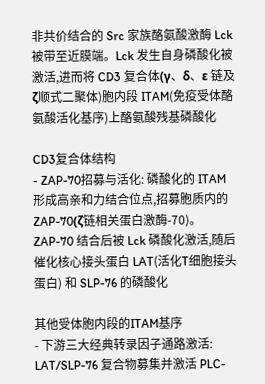非共价结合的 Src 家族酪氨酸激酶 Lck 被带至近膜端。Lck 发生自身磷酸化被激活,进而将 CD3 复合体(γ、δ、ε 链及 ζ顺式二聚体)胞内段 ITAM(免疫受体酪氨酸活化基序)上酪氨酸残基磷酸化

CD3复合体结构
- ZAP-70招募与活化: 磷酸化的 ITAM 形成高亲和力结合位点,招募胞质内的 ZAP-70(ζ链相关蛋白激酶-70)。ZAP-70 结合后被 Lck 磷酸化激活,随后催化核心接头蛋白 LAT(活化T细胞接头蛋白) 和 SLP-76 的磷酸化

其他受体胞内段的ITAM基序
- 下游三大经典转录因子通路激活: LAT/SLP-76 复合物募集并激活 PLC-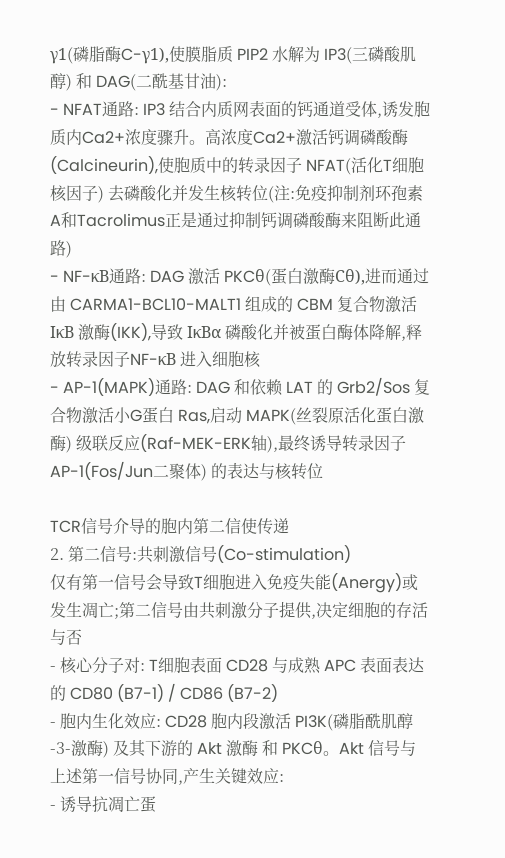γ1(磷脂酶C-γ1),使膜脂质 PIP2 水解为 IP3(三磷酸肌醇) 和 DAG(二酰基甘油):
- NFAT通路: IP3 结合内质网表面的钙通道受体,诱发胞质内Ca2+浓度骤升。高浓度Ca2+激活钙调磷酸酶(Calcineurin),使胞质中的转录因子 NFAT(活化T细胞核因子) 去磷酸化并发生核转位(注:免疫抑制剂环孢素A和Tacrolimus正是通过抑制钙调磷酸酶来阻断此通路)
- NF-κB通路: DAG 激活 PKCθ(蛋白激酶Cθ),进而通过由 CARMA1-BCL10-MALT1 组成的 CBM 复合物激活 IκB 激酶(IKK),导致 IκBα 磷酸化并被蛋白酶体降解,释放转录因子NF-κB 进入细胞核
- AP-1(MAPK)通路: DAG 和依赖 LAT 的 Grb2/Sos 复合物激活小G蛋白 Ras,启动 MAPK(丝裂原活化蛋白激酶) 级联反应(Raf-MEK-ERK轴),最终诱导转录因子 AP-1(Fos/Jun二聚体) 的表达与核转位

TCR信号介导的胞内第二信使传递
2. 第二信号:共刺激信号(Co-stimulation)
仅有第一信号会导致T细胞进入免疫失能(Anergy)或发生凋亡;第二信号由共刺激分子提供,决定细胞的存活与否
- 核心分子对: T细胞表面 CD28 与成熟 APC 表面表达的 CD80 (B7-1) / CD86 (B7-2)
- 胞内生化效应: CD28 胞内段激活 PI3K(磷脂酰肌醇-3-激酶) 及其下游的 Akt 激酶 和 PKCθ。Akt 信号与上述第一信号协同,产生关键效应:
- 诱导抗凋亡蛋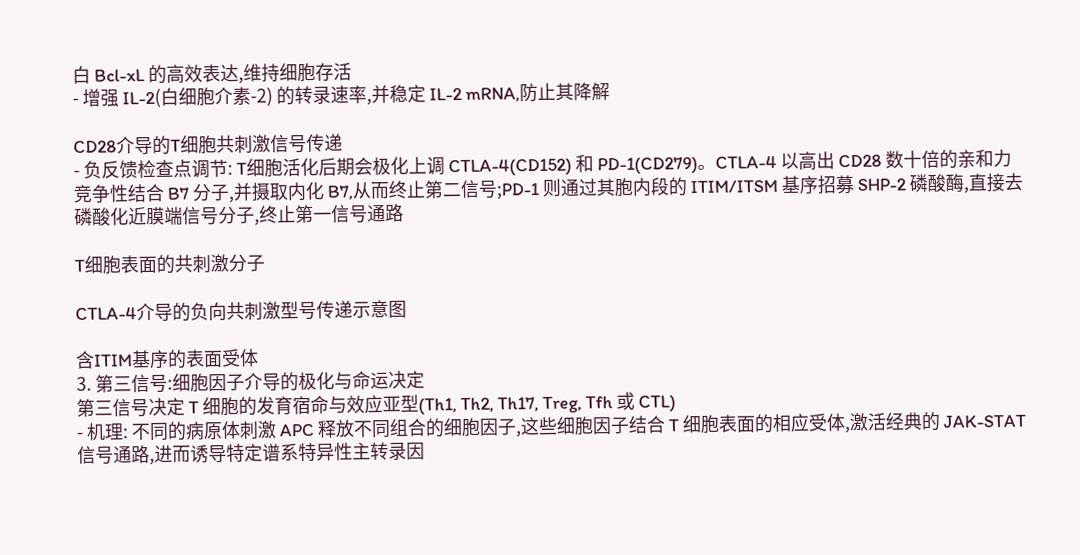白 Bcl-xL 的高效表达,维持细胞存活
- 增强 IL-2(白细胞介素-2) 的转录速率,并稳定 IL-2 mRNA,防止其降解

CD28介导的T细胞共刺激信号传递
- 负反馈检查点调节: T细胞活化后期会极化上调 CTLA-4(CD152) 和 PD-1(CD279)。CTLA-4 以高出 CD28 数十倍的亲和力竞争性结合 B7 分子,并摄取内化 B7,从而终止第二信号;PD-1 则通过其胞内段的 ITIM/ITSM 基序招募 SHP-2 磷酸酶,直接去磷酸化近膜端信号分子,终止第一信号通路

T细胞表面的共刺激分子

CTLA-4介导的负向共刺激型号传递示意图

含ITIM基序的表面受体
3. 第三信号:细胞因子介导的极化与命运决定
第三信号决定 T 细胞的发育宿命与效应亚型(Th1, Th2, Th17, Treg, Tfh 或 CTL)
- 机理: 不同的病原体刺激 APC 释放不同组合的细胞因子,这些细胞因子结合 T 细胞表面的相应受体,激活经典的 JAK-STAT 信号通路,进而诱导特定谱系特异性主转录因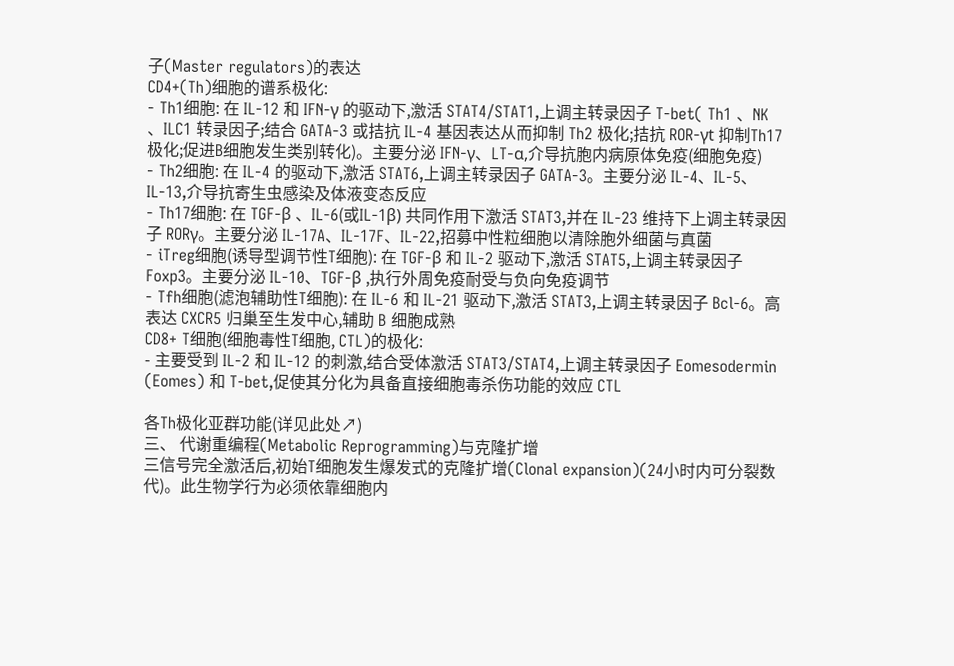子(Master regulators)的表达
CD4+(Th)细胞的谱系极化:
- Th1细胞: 在 IL-12 和 IFN-γ 的驱动下,激活 STAT4/STAT1,上调主转录因子 T-bet( Th1 、NK 、ILC1 转录因子;结合 GATA-3 或拮抗 IL-4 基因表达从而抑制 Th2 极化;拮抗 ROR-γt 抑制Th17极化;促进B细胞发生类别转化)。主要分泌 IFN-γ、LT-α,介导抗胞内病原体免疫(细胞免疫)
- Th2细胞: 在 IL-4 的驱动下,激活 STAT6,上调主转录因子 GATA-3。主要分泌 IL-4、IL-5、IL-13,介导抗寄生虫感染及体液变态反应
- Th17细胞: 在 TGF-β 、IL-6(或IL-1β) 共同作用下激活 STAT3,并在 IL-23 维持下上调主转录因子 RORγ。主要分泌 IL-17A、IL-17F、IL-22,招募中性粒细胞以清除胞外细菌与真菌
- iTreg细胞(诱导型调节性T细胞): 在 TGF-β 和 IL-2 驱动下,激活 STAT5,上调主转录因子 Foxp3。主要分泌 IL-10、TGF-β ,执行外周免疫耐受与负向免疫调节
- Tfh细胞(滤泡辅助性T细胞): 在 IL-6 和 IL-21 驱动下,激活 STAT3,上调主转录因子 Bcl-6。高表达 CXCR5 归巢至生发中心,辅助 B 细胞成熟
CD8+ T细胞(细胞毒性T细胞, CTL)的极化:
- 主要受到 IL-2 和 IL-12 的刺激,结合受体激活 STAT3/STAT4,上调主转录因子 Eomesodermin (Eomes) 和 T-bet,促使其分化为具备直接细胞毒杀伤功能的效应 CTL

各Th极化亚群功能(详见此处↗)
三、 代谢重编程(Metabolic Reprogramming)与克隆扩增
三信号完全激活后,初始T细胞发生爆发式的克隆扩增(Clonal expansion)(24小时内可分裂数代)。此生物学行为必须依靠细胞内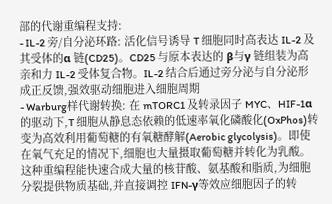部的代谢重编程支持:
- IL-2 旁/自分泌环路: 活化信号诱导 T 细胞同时高表达 IL-2 及其受体的α 链(CD25)。CD25 与原本表达的 β与γ 链组装为高亲和力 IL-2 受体复合物。IL-2 结合后通过旁分泌与自分泌形成正反馈,强效驱动细胞进入细胞周期
- Warburg样代谢转换: 在 mTORC1 及转录因子 MYC、HIF-1α 的驱动下,T 细胞从静息态依赖的低速率氧化磷酸化(OxPhos)转变为高效利用葡萄糖的有氧糖酵解(Aerobic glycolysis)。即使在氧气充足的情况下,细胞也大量摄取葡萄糖并转化为乳酸。这种重编程能快速合成大量的核苷酸、氨基酸和脂质,为细胞分裂提供物质基础,并直接调控 IFN-γ等效应细胞因子的转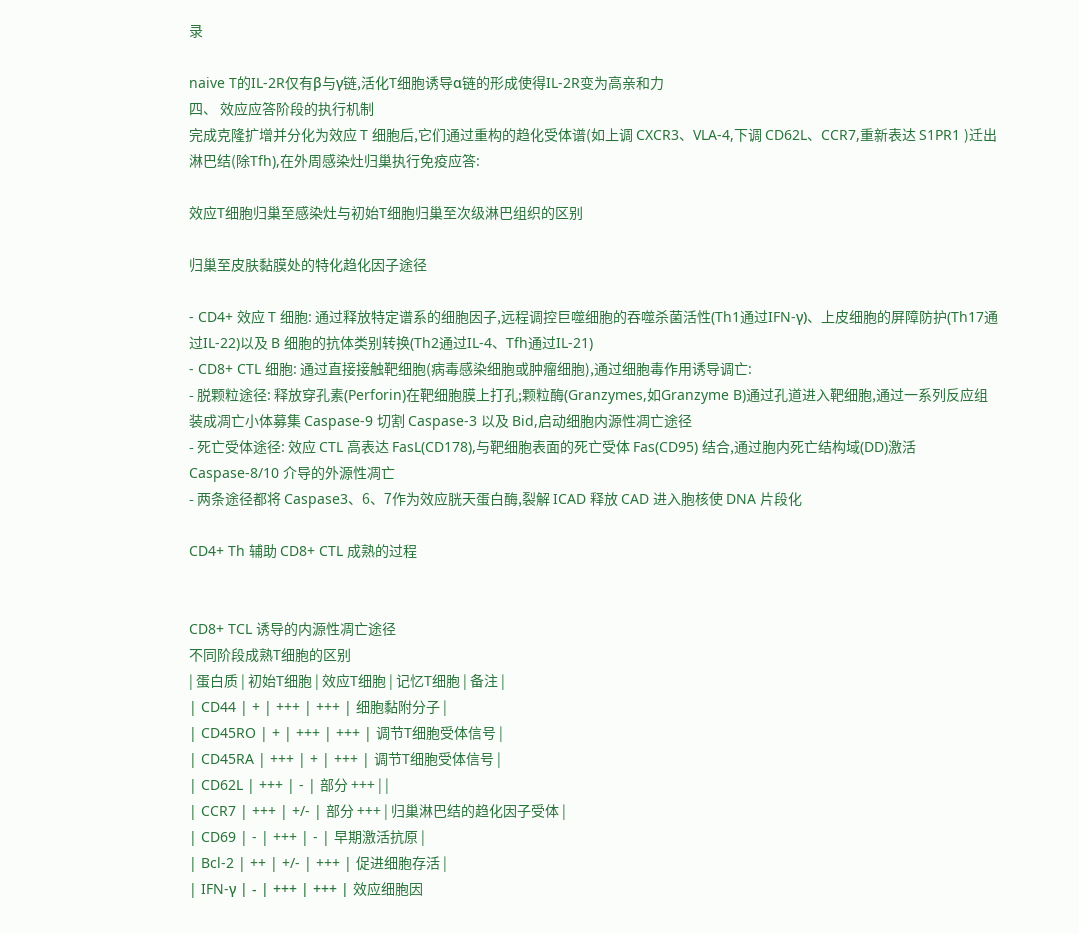录

naive T的IL-2R仅有β与γ链,活化T细胞诱导α链的形成使得IL-2R变为高亲和力
四、 效应应答阶段的执行机制
完成克隆扩增并分化为效应 T 细胞后,它们通过重构的趋化受体谱(如上调 CXCR3、VLA-4,下调 CD62L、CCR7,重新表达 S1PR1 )迁出淋巴结(除Tfh),在外周感染灶归巢执行免疫应答:

效应T细胞归巢至感染灶与初始T细胞归巢至次级淋巴组织的区别

归巢至皮肤黏膜处的特化趋化因子途径

- CD4+ 效应 T 细胞: 通过释放特定谱系的细胞因子,远程调控巨噬细胞的吞噬杀菌活性(Th1通过IFN-γ)、上皮细胞的屏障防护(Th17通过IL-22)以及 B 细胞的抗体类别转换(Th2通过IL-4、Tfh通过IL-21)
- CD8+ CTL 细胞: 通过直接接触靶细胞(病毒感染细胞或肿瘤细胞),通过细胞毒作用诱导调亡:
- 脱颗粒途径: 释放穿孔素(Perforin)在靶细胞膜上打孔;颗粒酶(Granzymes,如Granzyme B)通过孔道进入靶细胞,通过一系列反应组装成凋亡小体募集 Caspase-9 切割 Caspase-3 以及 Bid,启动细胞内源性凋亡途径
- 死亡受体途径: 效应 CTL 高表达 FasL(CD178),与靶细胞表面的死亡受体 Fas(CD95) 结合,通过胞内死亡结构域(DD)激活 Caspase-8/10 介导的外源性凋亡
- 两条途径都将 Caspase3、6、7作为效应胱天蛋白酶,裂解 ICAD 释放 CAD 进入胞核使 DNA 片段化

CD4+ Th 辅助 CD8+ CTL 成熟的过程


CD8+ TCL 诱导的内源性凋亡途径
不同阶段成熟T细胞的区别
| 蛋白质 | 初始T细胞 | 效应T细胞 | 记忆T细胞 | 备注 |
| CD44 | + | +++ | +++ | 细胞黏附分子 |
| CD45RO | + | +++ | +++ | 调节T细胞受体信号 |
| CD45RA | +++ | + | +++ | 调节T细胞受体信号 |
| CD62L | +++ | - | 部分 +++ | |
| CCR7 | +++ | +/- | 部分 +++ | 归巢淋巴结的趋化因子受体 |
| CD69 | - | +++ | - | 早期激活抗原 |
| Bcl-2 | ++ | +/- | +++ | 促进细胞存活 |
| IFN-γ | - | +++ | +++ | 效应细胞因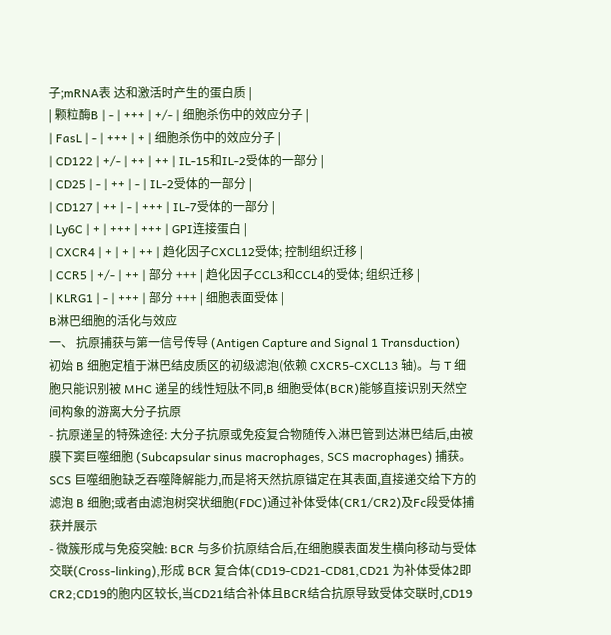子;mRNA表 达和激活时产生的蛋白质 |
| 颗粒酶B | - | +++ | +/- | 细胞杀伤中的效应分子 |
| FasL | - | +++ | + | 细胞杀伤中的效应分子 |
| CD122 | +/- | ++ | ++ | IL-15和IL-2受体的一部分 |
| CD25 | - | ++ | - | IL-2受体的一部分 |
| CD127 | ++ | - | +++ | IL-7受体的一部分 |
| Ly6C | + | +++ | +++ | GPI连接蛋白 |
| CXCR4 | + | + | ++ | 趋化因子CXCL12受体; 控制组织迁移 |
| CCR5 | +/- | ++ | 部分 +++ | 趋化因子CCL3和CCL4的受体; 组织迁移 |
| KLRG1 | - | +++ | 部分 +++ | 细胞表面受体 |
B淋巴细胞的活化与效应
一、 抗原捕获与第一信号传导 (Antigen Capture and Signal 1 Transduction)
初始 B 细胞定植于淋巴结皮质区的初级滤泡(依赖 CXCR5-CXCL13 轴)。与 T 细胞只能识别被 MHC 递呈的线性短肽不同,B 细胞受体(BCR)能够直接识别天然空间构象的游离大分子抗原
- 抗原递呈的特殊途径: 大分子抗原或免疫复合物随传入淋巴管到达淋巴结后,由被膜下窦巨噬细胞 (Subcapsular sinus macrophages, SCS macrophages) 捕获。SCS 巨噬细胞缺乏吞噬降解能力,而是将天然抗原锚定在其表面,直接递交给下方的滤泡 B 细胞;或者由滤泡树突状细胞(FDC)通过补体受体(CR1/CR2)及Fc段受体捕获并展示
- 微簇形成与免疫突触: BCR 与多价抗原结合后,在细胞膜表面发生横向移动与受体交联(Cross-linking),形成 BCR 复合体(CD19-CD21-CD81,CD21 为补体受体2即CR2;CD19的胞内区较长,当CD21结合补体且BCR结合抗原导致受体交联时,CD19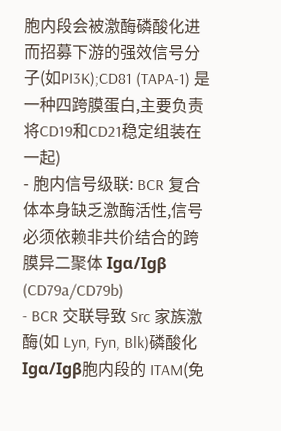胞内段会被激酶磷酸化进而招募下游的强效信号分子(如PI3K);CD81 (TAPA-1) 是一种四跨膜蛋白,主要负责将CD19和CD21稳定组装在一起)
- 胞内信号级联: BCR 复合体本身缺乏激酶活性,信号必须依赖非共价结合的跨膜异二聚体 Igα/Igβ (CD79a/CD79b)
- BCR 交联导致 Src 家族激酶(如 Lyn, Fyn, Blk)磷酸化 Igα/Igβ胞内段的 ITAM(免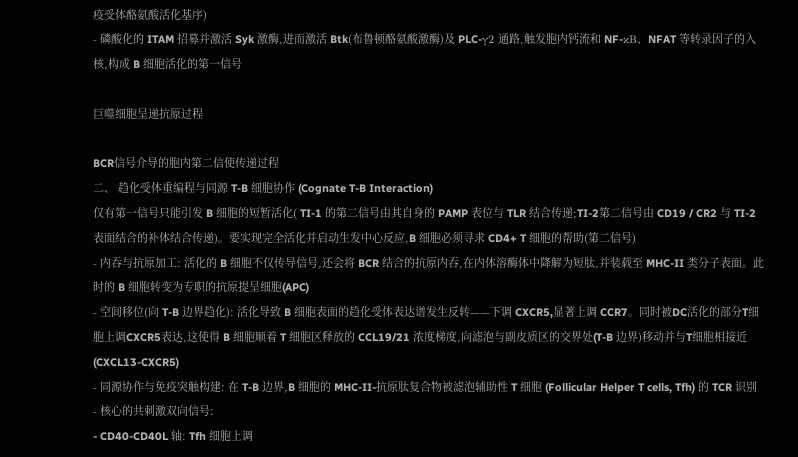疫受体酪氨酸活化基序)
- 磷酸化的 ITAM 招募并激活 Syk 激酶,进而激活 Btk(布鲁顿酪氨酸激酶)及 PLC-γ2 通路,触发胞内钙流和 NF-κB、NFAT 等转录因子的入核,构成 B 细胞活化的第一信号

巨噬细胞呈递抗原过程

BCR信号介导的胞内第二信使传递过程
二、 趋化受体重编程与同源 T-B 细胞协作 (Cognate T-B Interaction)
仅有第一信号只能引发 B 细胞的短暂活化( TI-1 的第二信号由其自身的 PAMP 表位与 TLR 结合传递;TI-2第二信号由 CD19 / CR2 与 TI-2 表面结合的补体结合传递)。要实现完全活化并启动生发中心反应,B 细胞必须寻求 CD4+ T 细胞的帮助(第二信号)
- 内吞与抗原加工: 活化的 B 细胞不仅传导信号,还会将 BCR 结合的抗原内吞,在内体溶酶体中降解为短肽,并装载至 MHC-II 类分子表面。此时的 B 细胞转变为专职的抗原提呈细胞(APC)
- 空间移位(向 T-B 边界趋化): 活化导致 B 细胞表面的趋化受体表达谱发生反转——下调 CXCR5,显著上调 CCR7。同时被DC活化的部分T细胞上调CXCR5表达,这使得 B 细胞顺着 T 细胞区释放的 CCL19/21 浓度梯度,向滤泡与副皮质区的交界处(T-B 边界)移动并与T细胞相接近(CXCL13-CXCR5)
- 同源协作与免疫突触构建: 在 T-B 边界,B 细胞的 MHC-II-抗原肽复合物被滤泡辅助性 T 细胞 (Follicular Helper T cells, Tfh) 的 TCR 识别
- 核心的共刺激双向信号:
- CD40-CD40L 轴: Tfh 细胞上调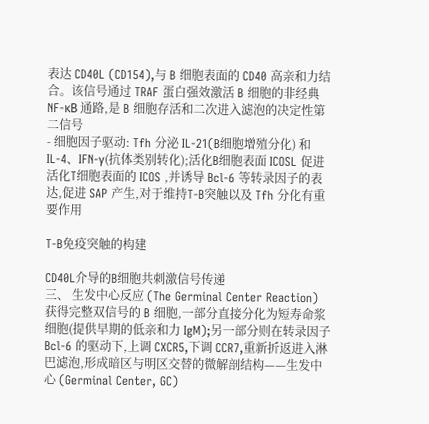表达 CD40L (CD154),与 B 细胞表面的 CD40 高亲和力结合。该信号通过 TRAF 蛋白强效激活 B 细胞的非经典 NF-κB 通路,是 B 细胞存活和二次进入滤泡的决定性第二信号
- 细胞因子驱动: Tfh 分泌 IL-21(B细胞增殖分化) 和 IL-4、IFN-γ(抗体类别转化);活化B细胞表面 ICOSL 促进活化T细胞表面的 ICOS ,并诱导 Bcl-6 等转录因子的表达,促进 SAP 产生,对于维持T-B突触以及 Tfh 分化有重要作用

T-B免疫突触的构建

CD40L介导的B细胞共刺激信号传递
三、 生发中心反应 (The Germinal Center Reaction)
获得完整双信号的 B 细胞,一部分直接分化为短寿命浆细胞(提供早期的低亲和力 IgM);另一部分则在转录因子 Bcl-6 的驱动下,上调 CXCR5,下调 CCR7,重新折返进入淋巴滤泡,形成暗区与明区交替的微解剖结构——生发中心 (Germinal Center, GC)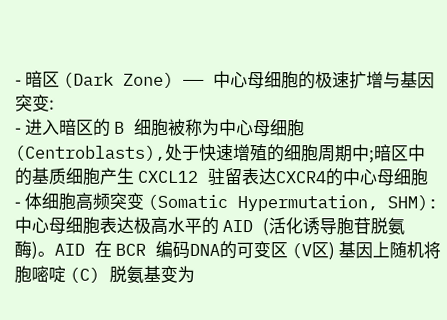- 暗区 (Dark Zone) —— 中心母细胞的极速扩增与基因突变:
- 进入暗区的 B 细胞被称为中心母细胞 (Centroblasts),处于快速增殖的细胞周期中;暗区中的基质细胞产生 CXCL12 驻留表达CXCR4的中心母细胞
- 体细胞高频突变 (Somatic Hypermutation, SHM): 中心母细胞表达极高水平的 AID (活化诱导胞苷脱氨酶)。AID 在 BCR 编码DNA的可变区 (V区) 基因上随机将胞嘧啶 (C) 脱氨基变为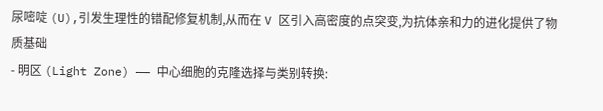尿嘧啶 (U),引发生理性的错配修复机制,从而在 V 区引入高密度的点突变,为抗体亲和力的进化提供了物质基础
- 明区 (Light Zone) —— 中心细胞的克隆选择与类别转换: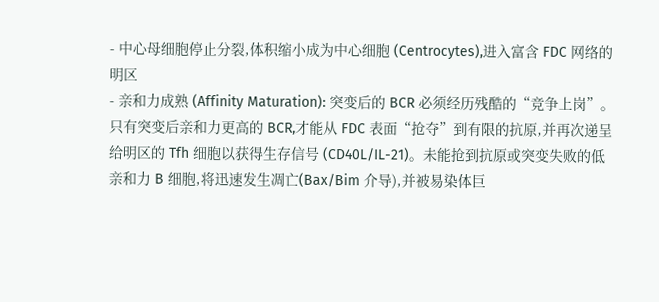- 中心母细胞停止分裂,体积缩小成为中心细胞 (Centrocytes),进入富含 FDC 网络的明区
- 亲和力成熟 (Affinity Maturation): 突变后的 BCR 必须经历残酷的“竞争上岗”。只有突变后亲和力更高的 BCR,才能从 FDC 表面“抢夺”到有限的抗原,并再次递呈给明区的 Tfh 细胞以获得生存信号 (CD40L/IL-21)。未能抢到抗原或突变失败的低亲和力 B 细胞,将迅速发生凋亡(Bax/Bim 介导),并被易染体巨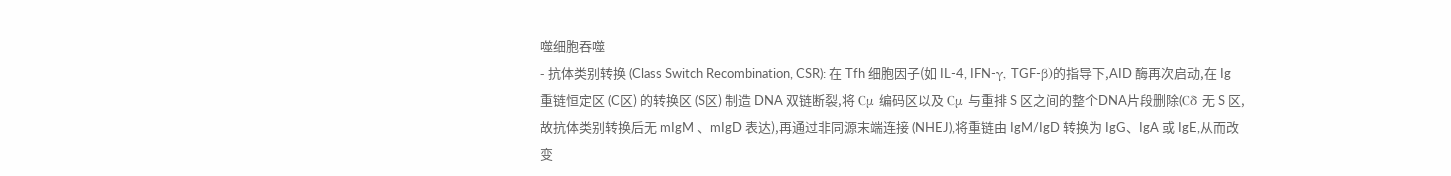噬细胞吞噬
- 抗体类别转换 (Class Switch Recombination, CSR): 在 Tfh 细胞因子(如 IL-4, IFN-γ, TGF-β)的指导下,AID 酶再次启动,在 Ig 重链恒定区 (C区) 的转换区 (S区) 制造 DNA 双链断裂,将 Cμ 编码区以及 Cμ 与重排 S 区之间的整个DNA片段删除(Cδ 无 S 区,故抗体类别转换后无 mIgM 、mIgD 表达),再通过非同源末端连接 (NHEJ),将重链由 IgM/IgD 转换为 IgG、IgA 或 IgE,从而改变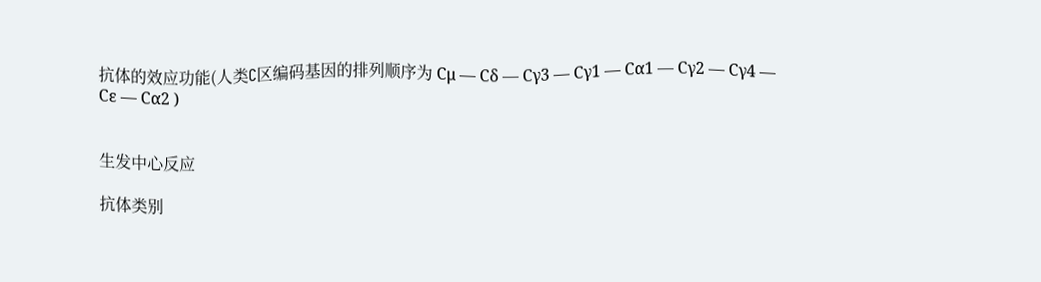抗体的效应功能(人类C区编码基因的排列顺序为 Cμ — Cδ — Cγ3 — Cγ1 — Cα1 — Cγ2 — Cγ4 — Cε — Cα2 )


生发中心反应

抗体类别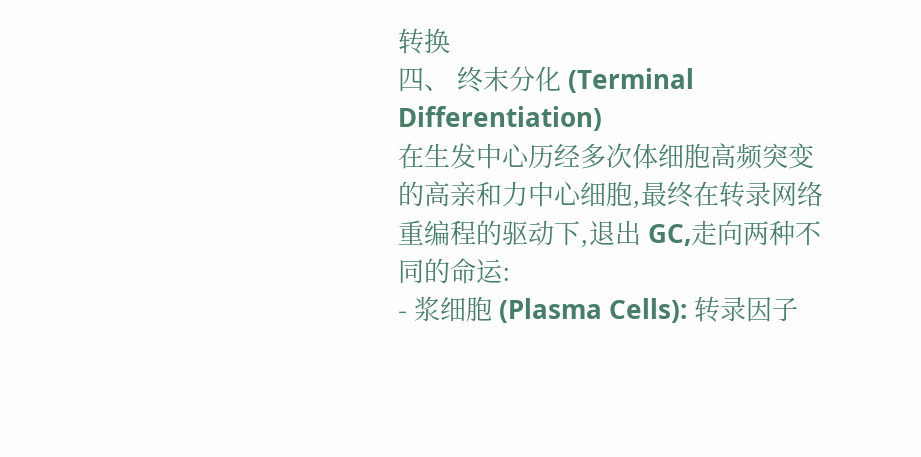转换
四、 终末分化 (Terminal Differentiation)
在生发中心历经多次体细胞高频突变的高亲和力中心细胞,最终在转录网络重编程的驱动下,退出 GC,走向两种不同的命运:
- 浆细胞 (Plasma Cells): 转录因子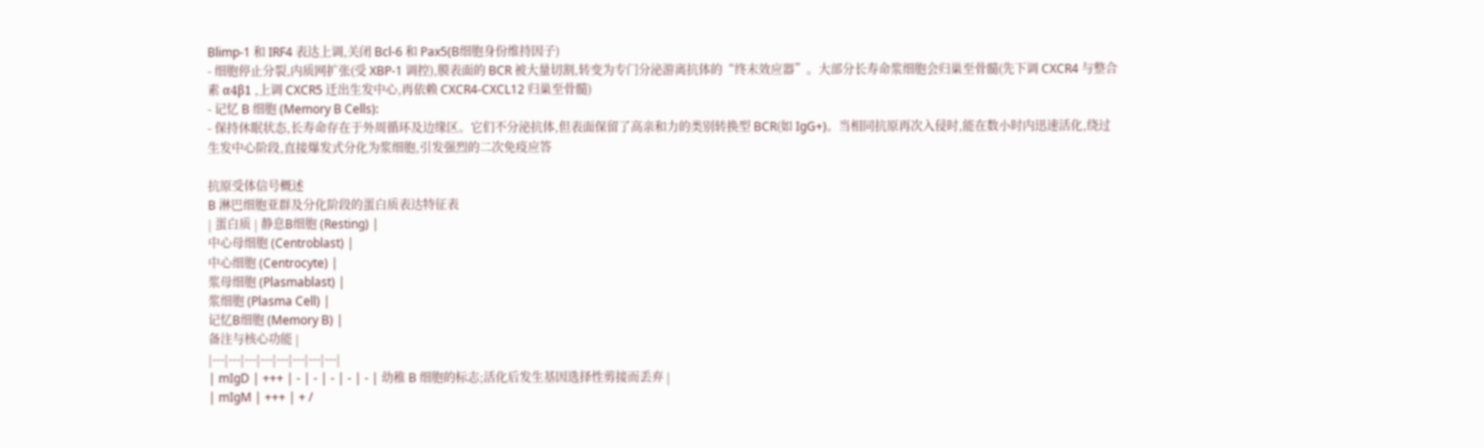Blimp-1 和 IRF4 表达上调,关闭 Bcl-6 和 Pax5(B细胞身份维持因子)
- 细胞停止分裂,内质网扩张(受 XBP-1 调控),膜表面的 BCR 被大量切割,转变为专门分泌游离抗体的“终末效应器”。大部分长寿命浆细胞会归巢至骨髓(先下调 CXCR4 与整合素 α4β1 ,上调 CXCR5 迁出生发中心,再依赖 CXCR4-CXCL12 归巢至骨髓)
- 记忆 B 细胞 (Memory B Cells):
- 保持休眠状态,长寿命存在于外周循环及边缘区。它们不分泌抗体,但表面保留了高亲和力的类别转换型 BCR(如 IgG+)。当相同抗原再次入侵时,能在数小时内迅速活化,绕过生发中心阶段,直接爆发式分化为浆细胞,引发强烈的二次免疫应答

抗原受体信号概述
B 淋巴细胞亚群及分化阶段的蛋白质表达特征表
| 蛋白质 | 静息B细胞 (Resting) |
中心母细胞 (Centroblast) |
中心细胞 (Centrocyte) |
浆母细胞 (Plasmablast) |
浆细胞 (Plasma Cell) |
记忆B细胞 (Memory B) |
备注与核心功能 |
|---|---|---|---|---|---|---|---|
| mIgD | +++ | - | - | - | - | - | 幼稚 B 细胞的标志;活化后发生基因选择性剪接而丢弃 |
| mIgM | +++ | + /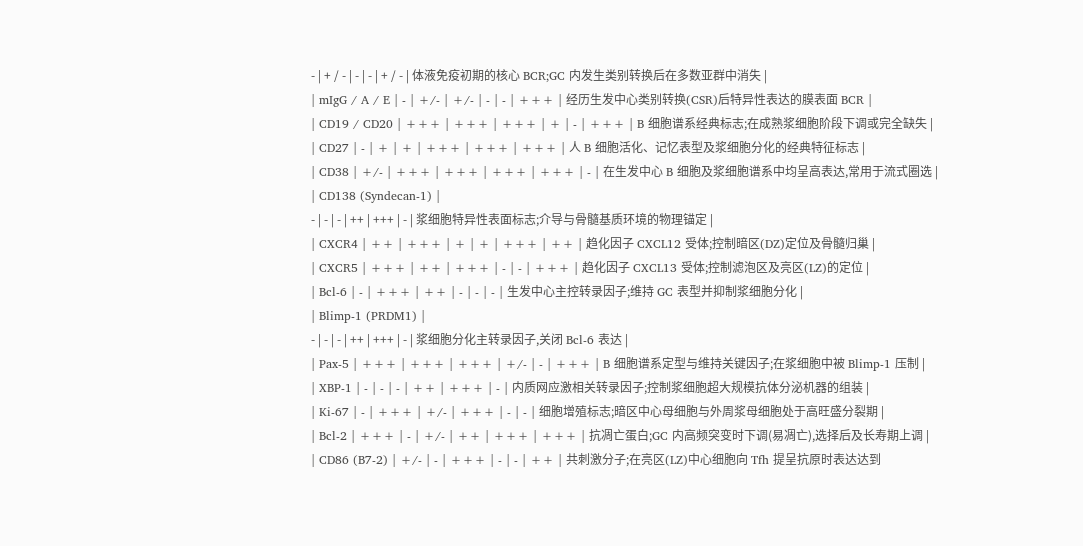- | + / - | - | - | + / - | 体液免疫初期的核心 BCR;GC 内发生类别转换后在多数亚群中消失 |
| mIgG / A / E | - | +/- | +/- | - | - | +++ | 经历生发中心类别转换(CSR)后特异性表达的膜表面 BCR |
| CD19 / CD20 | +++ | +++ | +++ | + | - | +++ | B 细胞谱系经典标志;在成熟浆细胞阶段下调或完全缺失 |
| CD27 | - | + | + | +++ | +++ | +++ | 人 B 细胞活化、记忆表型及浆细胞分化的经典特征标志 |
| CD38 | +/- | +++ | +++ | +++ | +++ | - | 在生发中心 B 细胞及浆细胞谱系中均呈高表达,常用于流式圈选 |
| CD138 (Syndecan-1) |
- | - | - | ++ | +++ | - | 浆细胞特异性表面标志;介导与骨髓基质环境的物理锚定 |
| CXCR4 | ++ | +++ | + | + | +++ | ++ | 趋化因子 CXCL12 受体;控制暗区(DZ)定位及骨髓归巢 |
| CXCR5 | +++ | ++ | +++ | - | - | +++ | 趋化因子 CXCL13 受体;控制滤泡区及亮区(LZ)的定位 |
| Bcl-6 | - | +++ | ++ | - | - | - | 生发中心主控转录因子;维持 GC 表型并抑制浆细胞分化 |
| Blimp-1 (PRDM1) |
- | - | - | ++ | +++ | - | 浆细胞分化主转录因子,关闭 Bcl-6 表达 |
| Pax-5 | +++ | +++ | +++ | +/- | - | +++ | B 细胞谱系定型与维持关键因子;在浆细胞中被 Blimp-1 压制 |
| XBP-1 | - | - | - | ++ | +++ | - | 内质网应激相关转录因子;控制浆细胞超大规模抗体分泌机器的组装 |
| Ki-67 | - | +++ | +/- | +++ | - | - | 细胞增殖标志;暗区中心母细胞与外周浆母细胞处于高旺盛分裂期 |
| Bcl-2 | +++ | - | +/- | ++ | +++ | +++ | 抗凋亡蛋白;GC 内高频突变时下调(易凋亡),选择后及长寿期上调 |
| CD86 (B7-2) | +/- | - | +++ | - | - | ++ | 共刺激分子;在亮区(LZ)中心细胞向 Tfh 提呈抗原时表达达到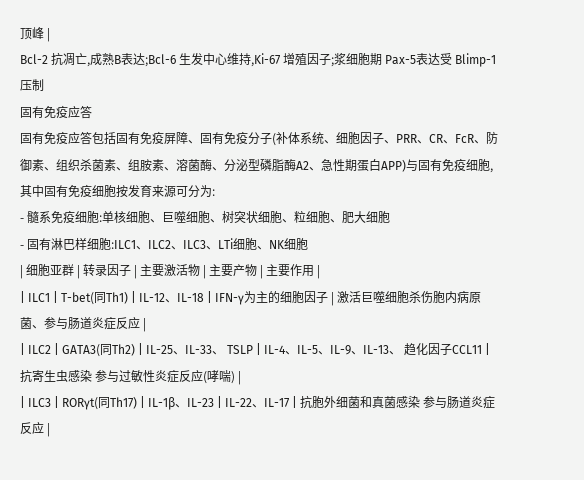顶峰 |
Bcl-2 抗凋亡,成熟B表达;Bcl-6 生发中心维持,Ki-67 增殖因子;浆细胞期 Pax-5表达受 Blimp-1 压制
固有免疫应答
固有免疫应答包括固有免疫屏障、固有免疫分子(补体系统、细胞因子、PRR、CR、FcR、防御素、组织杀菌素、组胺素、溶菌酶、分泌型磷脂酶A2、急性期蛋白APP)与固有免疫细胞,其中固有免疫细胞按发育来源可分为:
- 髓系免疫细胞:单核细胞、巨噬细胞、树突状细胞、粒细胞、肥大细胞
- 固有淋巴样细胞:ILC1、ILC2、ILC3、LTi细胞、NK细胞
| 细胞亚群 | 转录因子 | 主要激活物 | 主要产物 | 主要作用 |
| ILC1 | T-bet(同Th1) | IL-12、IL-18 | IFN-γ为主的细胞因子 | 激活巨噬细胞杀伤胞内病原菌、参与肠道炎症反应 |
| ILC2 | GATA3(同Th2) | IL-25、IL-33、 TSLP | IL-4、IL-5、IL-9、IL-13、 趋化因子CCL11 | 抗寄生虫感染 参与过敏性炎症反应(哮喘) |
| ILC3 | RORγt(同Th17) | IL-1β、IL-23 | IL-22、IL-17 | 抗胞外细菌和真菌感染 参与肠道炎症反应 |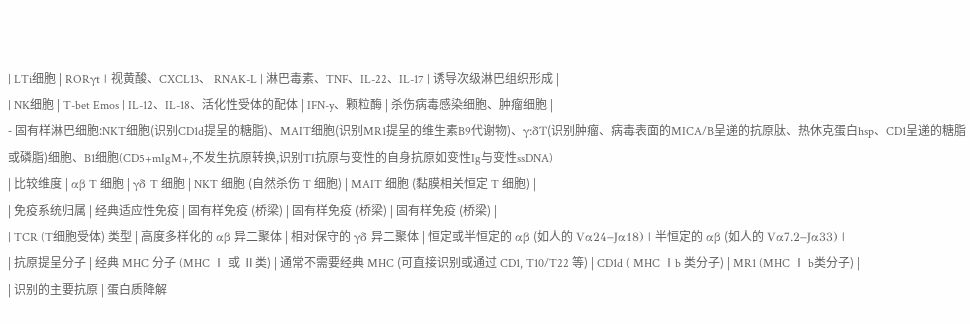| LTi细胞 | RORγt | 视黄酸、CXCL13、 RNAK-L | 淋巴毒素、TNF、IL-22、IL-17 | 诱导次级淋巴组织形成 |
| NK细胞 | T-bet Emos | IL-12、IL-18、活化性受体的配体 | IFN-y、颗粒酶 | 杀伤病毒感染细胞、肿瘤细胞 |
- 固有样淋巴细胞:NKT细胞(识别CD1d提呈的糖脂)、MAIT细胞(识别MR1提呈的维生素B9代谢物)、γ:δT(识别肿瘤、病毒表面的MICA/B呈递的抗原肽、热休克蛋白hsp、CD1呈递的糖脂或磷脂)细胞、B1细胞(CD5+mIgM+,不发生抗原转换,识别TI抗原与变性的自身抗原如变性Ig与变性ssDNA)
| 比较维度 | αβ T 细胞 | γδ T 细胞 | NKT 细胞 (自然杀伤 T 细胞) | MAIT 细胞 (黏膜相关恒定 T 细胞) |
| 免疫系统归属 | 经典适应性免疫 | 固有样免疫 (桥梁) | 固有样免疫 (桥梁) | 固有样免疫 (桥梁) |
| TCR (T细胞受体) 类型 | 高度多样化的 αβ 异二聚体 | 相对保守的 γδ 异二聚体 | 恒定或半恒定的 αβ (如人的 Vα24−Jα18) | 半恒定的 αβ (如人的 Vα7.2−Jα33) |
| 抗原提呈分子 | 经典 MHC 分子 (MHC Ⅰ 或 Ⅱ类) | 通常不需要经典 MHC (可直接识别或通过 CD1, T10/T22 等) | CD1d ( MHC Ⅰb 类分子) | MR1 (MHC Ⅰ b类分子) |
| 识别的主要抗原 | 蛋白质降解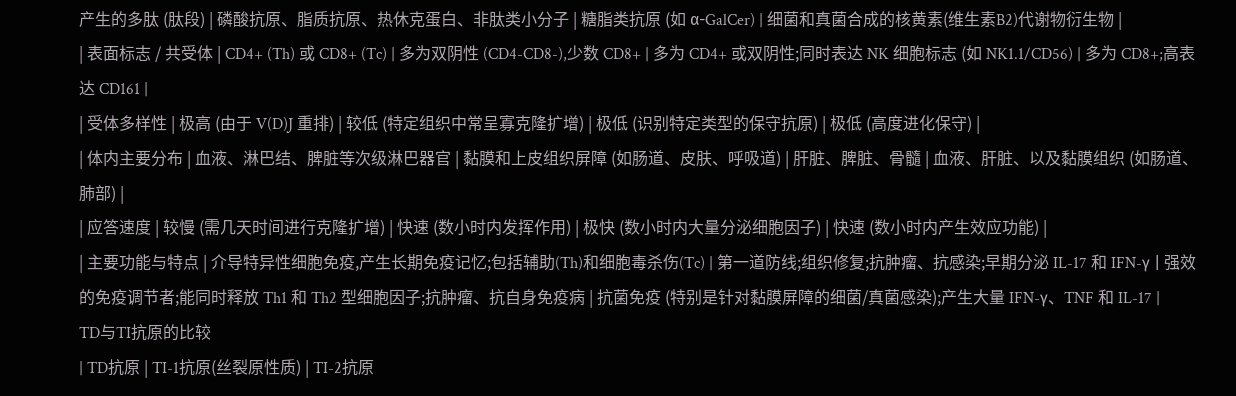产生的多肽 (肽段) | 磷酸抗原、脂质抗原、热休克蛋白、非肽类小分子 | 糖脂类抗原 (如 α-GalCer) | 细菌和真菌合成的核黄素(维生素B2)代谢物衍生物 |
| 表面标志 / 共受体 | CD4+ (Th) 或 CD8+ (Tc) | 多为双阴性 (CD4-CD8-),少数 CD8+ | 多为 CD4+ 或双阴性;同时表达 NK 细胞标志 (如 NK1.1/CD56) | 多为 CD8+;高表达 CD161 |
| 受体多样性 | 极高 (由于 V(D)J 重排) | 较低 (特定组织中常呈寡克隆扩增) | 极低 (识别特定类型的保守抗原) | 极低 (高度进化保守) |
| 体内主要分布 | 血液、淋巴结、脾脏等次级淋巴器官 | 黏膜和上皮组织屏障 (如肠道、皮肤、呼吸道) | 肝脏、脾脏、骨髓 | 血液、肝脏、以及黏膜组织 (如肠道、肺部) |
| 应答速度 | 较慢 (需几天时间进行克隆扩增) | 快速 (数小时内发挥作用) | 极快 (数小时内大量分泌细胞因子) | 快速 (数小时内产生效应功能) |
| 主要功能与特点 | 介导特异性细胞免疫,产生长期免疫记忆;包括辅助(Th)和细胞毒杀伤(Tc) | 第一道防线;组织修复;抗肿瘤、抗感染;早期分泌 IL-17 和 IFN-γ | 强效的免疫调节者;能同时释放 Th1 和 Th2 型细胞因子;抗肿瘤、抗自身免疫病 | 抗菌免疫 (特别是针对黏膜屏障的细菌/真菌感染);产生大量 IFN-γ、TNF 和 IL-17 |
TD与TI抗原的比较
| TD抗原 | TI-1抗原(丝裂原性质) | TI-2抗原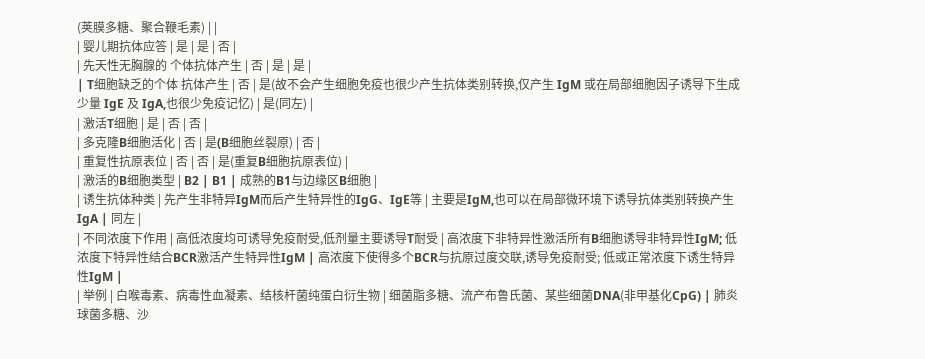(荚膜多糖、聚合鞭毛素) | |
| 婴儿期抗体应答 | 是 | 是 | 否 |
| 先天性无胸腺的 个体抗体产生 | 否 | 是 | 是 |
| T细胞缺乏的个体 抗体产生 | 否 | 是(故不会产生细胞免疫也很少产生抗体类别转换,仅产生 IgM 或在局部细胞因子诱导下生成少量 IgE 及 IgA,也很少免疫记忆) | 是(同左) |
| 激活T细胞 | 是 | 否 | 否 |
| 多克隆B细胞活化 | 否 | 是(B细胞丝裂原) | 否 |
| 重复性抗原表位 | 否 | 否 | 是(重复B细胞抗原表位) |
| 激活的B细胞类型 | B2 | B1 | 成熟的B1与边缘区B细胞 |
| 诱生抗体种类 | 先产生非特异IgM而后产生特异性的IgG、IgE等 | 主要是IgM,也可以在局部微环境下诱导抗体类别转换产生IgA | 同左 |
| 不同浓度下作用 | 高低浓度均可诱导免疫耐受,低剂量主要诱导T耐受 | 高浓度下非特异性激活所有B细胞诱导非特异性IgM; 低浓度下特异性结合BCR激活产生特异性IgM | 高浓度下使得多个BCR与抗原过度交联,诱导免疫耐受; 低或正常浓度下诱生特异性IgM |
| 举例 | 白喉毒素、病毒性血凝素、结核杆菌纯蛋白衍生物 | 细菌脂多糖、流产布鲁氏菌、某些细菌DNA(非甲基化CpG) | 肺炎球菌多糖、沙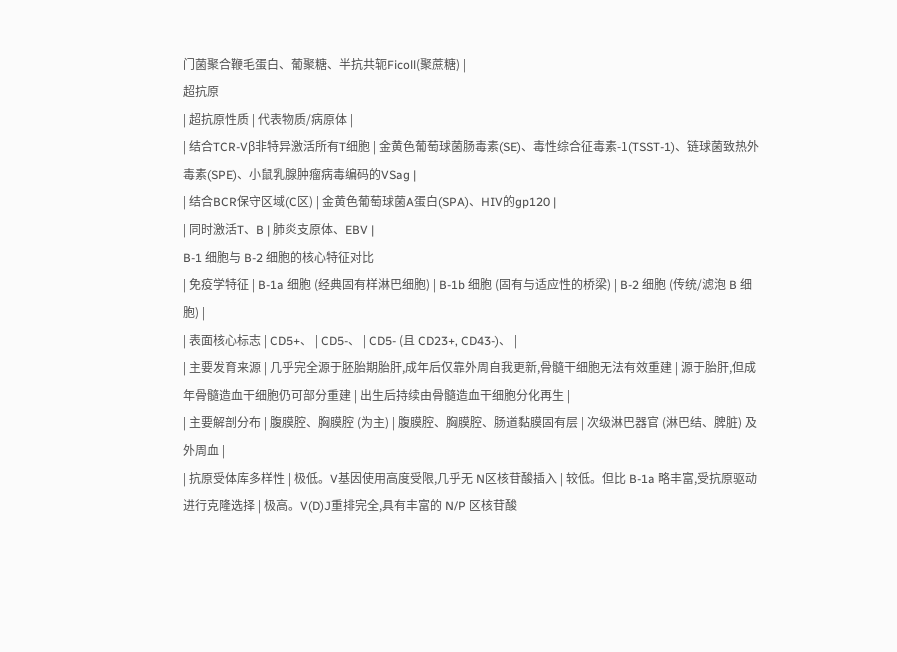门菌聚合鞭毛蛋白、葡聚糖、半抗共轭Ficoll(聚蔗糖) |
超抗原
| 超抗原性质 | 代表物质/病原体 |
| 结合TCR-Vβ非特异激活所有T细胞 | 金黄色葡萄球菌肠毒素(SE)、毒性综合征毒素-1(TSST-1)、链球菌致热外毒素(SPE)、小鼠乳腺肿瘤病毒编码的VSag |
| 结合BCR保守区域(C区) | 金黄色葡萄球菌A蛋白(SPA)、HIV的gp120 |
| 同时激活T、B | 肺炎支原体、EBV |
B-1 细胞与 B-2 细胞的核心特征对比
| 免疫学特征 | B-1a 细胞 (经典固有样淋巴细胞) | B-1b 细胞 (固有与适应性的桥梁) | B-2 细胞 (传统/滤泡 B 细胞) |
| 表面核心标志 | CD5+、 | CD5-、 | CD5- (且 CD23+, CD43-)、 |
| 主要发育来源 | 几乎完全源于胚胎期胎肝,成年后仅靠外周自我更新,骨髓干细胞无法有效重建 | 源于胎肝,但成年骨髓造血干细胞仍可部分重建 | 出生后持续由骨髓造血干细胞分化再生 |
| 主要解剖分布 | 腹膜腔、胸膜腔 (为主) | 腹膜腔、胸膜腔、肠道黏膜固有层 | 次级淋巴器官 (淋巴结、脾脏) 及外周血 |
| 抗原受体库多样性 | 极低。V基因使用高度受限,几乎无 N区核苷酸插入 | 较低。但比 B-1a 略丰富,受抗原驱动进行克隆选择 | 极高。V(D)J重排完全,具有丰富的 N/P 区核苷酸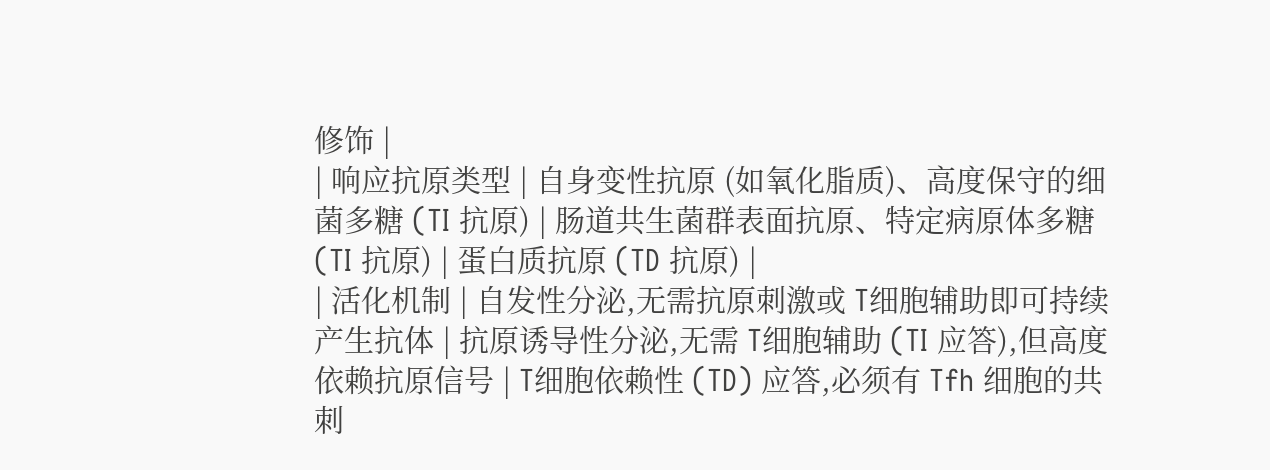修饰 |
| 响应抗原类型 | 自身变性抗原 (如氧化脂质)、高度保守的细菌多糖 (TI 抗原) | 肠道共生菌群表面抗原、特定病原体多糖 (TI 抗原) | 蛋白质抗原 (TD 抗原) |
| 活化机制 | 自发性分泌,无需抗原刺激或 T细胞辅助即可持续产生抗体 | 抗原诱导性分泌,无需 T细胞辅助 (TI 应答),但高度依赖抗原信号 | T细胞依赖性 (TD) 应答,必须有 Tfh 细胞的共刺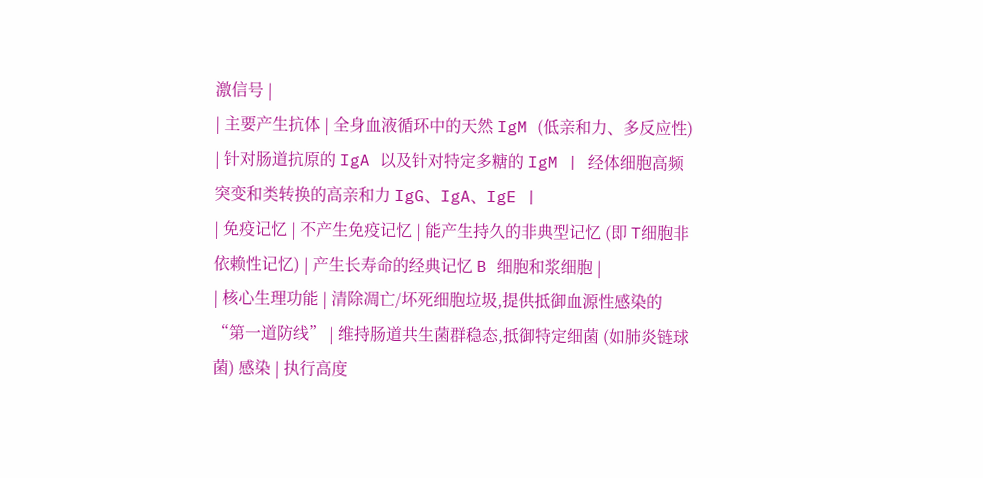激信号 |
| 主要产生抗体 | 全身血液循环中的天然 IgM (低亲和力、多反应性) | 针对肠道抗原的 IgA 以及针对特定多糖的 IgM | 经体细胞高频突变和类转换的高亲和力 IgG、IgA、IgE |
| 免疫记忆 | 不产生免疫记忆 | 能产生持久的非典型记忆 (即 T细胞非依赖性记忆) | 产生长寿命的经典记忆 B 细胞和浆细胞 |
| 核心生理功能 | 清除凋亡/坏死细胞垃圾,提供抵御血源性感染的“第一道防线” | 维持肠道共生菌群稳态,抵御特定细菌 (如肺炎链球菌) 感染 | 执行高度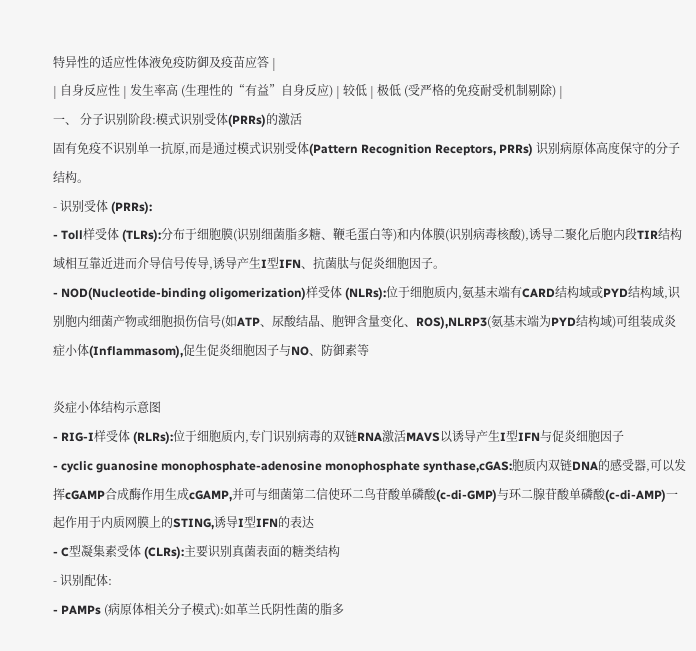特异性的适应性体液免疫防御及疫苗应答 |
| 自身反应性 | 发生率高 (生理性的“有益”自身反应) | 较低 | 极低 (受严格的免疫耐受机制剔除) |
一、 分子识别阶段:模式识别受体(PRRs)的激活
固有免疫不识别单一抗原,而是通过模式识别受体(Pattern Recognition Receptors, PRRs) 识别病原体高度保守的分子结构。
- 识别受体 (PRRs):
- Toll样受体 (TLRs):分布于细胞膜(识别细菌脂多糖、鞭毛蛋白等)和内体膜(识别病毒核酸),诱导二聚化后胞内段TIR结构域相互靠近进而介导信号传导,诱导产生I型IFN、抗菌肽与促炎细胞因子。
- NOD(Nucleotide-binding oligomerization)样受体 (NLRs):位于细胞质内,氨基末端有CARD结构域或PYD结构域,识别胞内细菌产物或细胞损伤信号(如ATP、尿酸结晶、胞钾含量变化、ROS),NLRP3(氨基末端为PYD结构域)可组装成炎症小体(Inflammasom),促生促炎细胞因子与NO、防御素等

炎症小体结构示意图
- RIG-I样受体 (RLRs):位于细胞质内,专门识别病毒的双链RNA激活MAVS以诱导产生I型IFN与促炎细胞因子
- cyclic guanosine monophosphate-adenosine monophosphate synthase,cGAS:胞质内双链DNA的感受器,可以发挥cGAMP合成酶作用生成cGAMP,并可与细菌第二信使环二鸟苷酸单磷酸(c-di-GMP)与环二腺苷酸单磷酸(c-di-AMP)一起作用于内质网膜上的STING,诱导I型IFN的表达
- C型凝集素受体 (CLRs):主要识别真菌表面的糖类结构
- 识别配体:
- PAMPs (病原体相关分子模式):如革兰氏阴性菌的脂多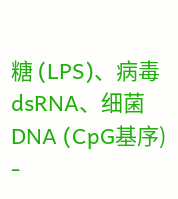糖 (LPS)、病毒dsRNA、细菌DNA (CpG基序)
-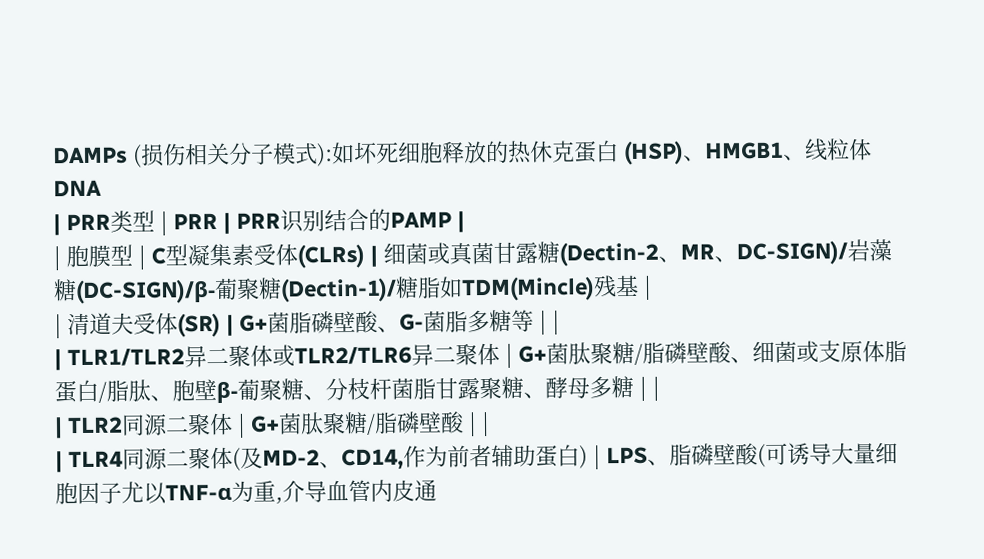DAMPs (损伤相关分子模式):如坏死细胞释放的热休克蛋白 (HSP)、HMGB1、线粒体DNA
| PRR类型 | PRR | PRR识别结合的PAMP |
| 胞膜型 | C型凝集素受体(CLRs) | 细菌或真菌甘露糖(Dectin-2、MR、DC-SIGN)/岩藻糖(DC-SIGN)/β-葡聚糖(Dectin-1)/糖脂如TDM(Mincle)残基 |
| 清道夫受体(SR) | G+菌脂磷壁酸、G-菌脂多糖等 | |
| TLR1/TLR2异二聚体或TLR2/TLR6异二聚体 | G+菌肽聚糖/脂磷壁酸、细菌或支原体脂蛋白/脂肽、胞壁β-葡聚糖、分枝杆菌脂甘露聚糖、酵母多糖 | |
| TLR2同源二聚体 | G+菌肽聚糖/脂磷壁酸 | |
| TLR4同源二聚体(及MD-2、CD14,作为前者辅助蛋白) | LPS、脂磷壁酸(可诱导大量细胞因子尤以TNF-α为重,介导血管内皮通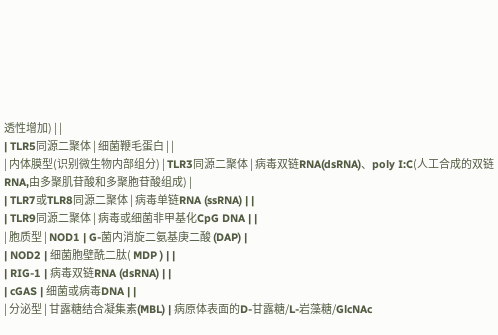透性增加) | |
| TLR5同源二聚体 | 细菌鞭毛蛋白 | |
| 内体膜型(识别微生物内部组分) | TLR3同源二聚体 | 病毒双链RNA(dsRNA)、poly I:C(人工合成的双链RNA,由多聚肌苷酸和多聚胞苷酸组成) |
| TLR7或TLR8同源二聚体 | 病毒单链RNA (ssRNA) | |
| TLR9同源二聚体 | 病毒或细菌非甲基化CpG DNA | |
| 胞质型 | NOD1 | G-菌内消旋二氨基庚二酸 (DAP) |
| NOD2 | 细菌胞壁酰二肽( MDP ) | |
| RIG-1 | 病毒双链RNA (dsRNA) | |
| cGAS | 细菌或病毒DNA | |
| 分泌型 | 甘露糖结合凝集素(MBL) | 病原体表面的D-甘露糖/L-岩藻糖/GlcNAc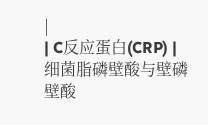|
| C反应蛋白(CRP) | 细菌脂磷壁酸与壁磷壁酸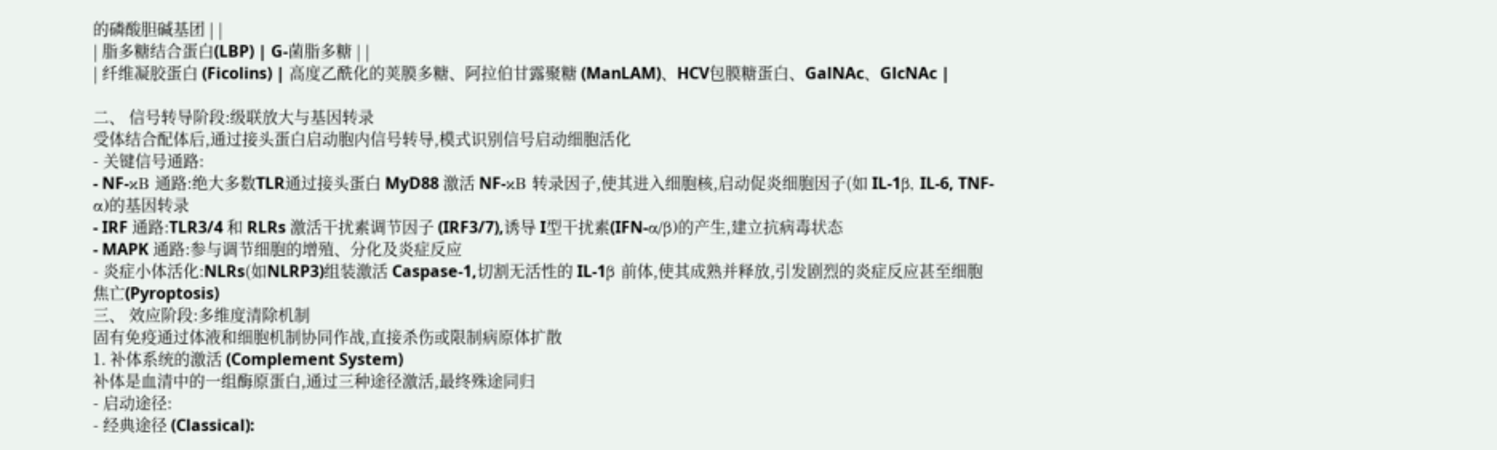的磷酸胆碱基团 | |
| 脂多糖结合蛋白(LBP) | G-菌脂多糖 | |
| 纤维凝胶蛋白 (Ficolins) | 高度乙酰化的荚膜多糖、阿拉伯甘露聚糖 (ManLAM)、HCV包膜糖蛋白、GalNAc、GlcNAc |

二、 信号转导阶段:级联放大与基因转录
受体结合配体后,通过接头蛋白启动胞内信号转导,模式识别信号启动细胞活化
- 关键信号通路:
- NF-κB 通路:绝大多数TLR通过接头蛋白 MyD88 激活 NF-κB 转录因子,使其进入细胞核,启动促炎细胞因子(如 IL-1β, IL-6, TNF-α)的基因转录
- IRF 通路:TLR3/4 和 RLRs 激活干扰素调节因子 (IRF3/7),诱导 I型干扰素(IFN-α/β)的产生,建立抗病毒状态
- MAPK 通路:参与调节细胞的增殖、分化及炎症反应
- 炎症小体活化:NLRs(如NLRP3)组装激活 Caspase-1,切割无活性的 IL-1β 前体,使其成熟并释放,引发剧烈的炎症反应甚至细胞焦亡(Pyroptosis)
三、 效应阶段:多维度清除机制
固有免疫通过体液和细胞机制协同作战,直接杀伤或限制病原体扩散
1. 补体系统的激活 (Complement System)
补体是血清中的一组酶原蛋白,通过三种途径激活,最终殊途同归
- 启动途径:
- 经典途径 (Classical):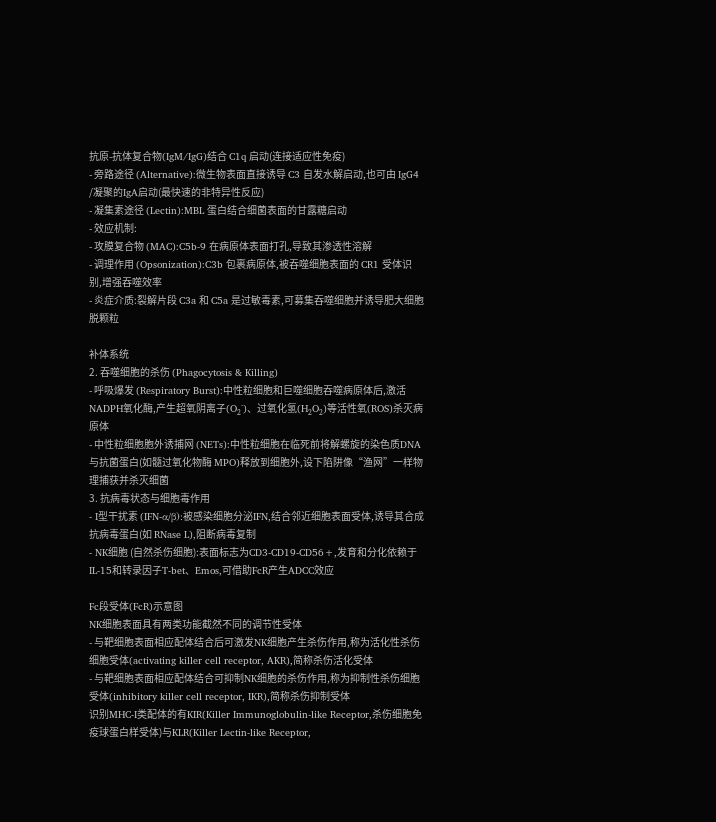抗原-抗体复合物(IgM/IgG)结合 C1q 启动(连接适应性免疫)
- 旁路途径 (Alternative):微生物表面直接诱导 C3 自发水解启动,也可由 IgG4 /凝聚的IgA启动(最快速的非特异性反应)
- 凝集素途径 (Lectin):MBL 蛋白结合细菌表面的甘露糖启动
- 效应机制:
- 攻膜复合物 (MAC):C5b-9 在病原体表面打孔,导致其渗透性溶解
- 调理作用 (Opsonization):C3b 包裹病原体,被吞噬细胞表面的 CR1 受体识别,增强吞噬效率
- 炎症介质:裂解片段 C3a 和 C5a 是过敏毒素,可募集吞噬细胞并诱导肥大细胞脱颗粒

补体系统
2. 吞噬细胞的杀伤 (Phagocytosis & Killing)
- 呼吸爆发 (Respiratory Burst):中性粒细胞和巨噬细胞吞噬病原体后,激活 NADPH氧化酶,产生超氧阴离子(O₂⁻)、过氧化氢(H₂O₂)等活性氧(ROS)杀灭病原体
- 中性粒细胞胞外诱捕网 (NETs):中性粒细胞在临死前将解螺旋的染色质DNA与抗菌蛋白(如髓过氧化物酶 MPO)释放到细胞外,设下陷阱像“渔网”一样物理捕获并杀灭细菌
3. 抗病毒状态与细胞毒作用
- I型干扰素 (IFN-α/β):被感染细胞分泌IFN,结合邻近细胞表面受体,诱导其合成抗病毒蛋白(如 RNase L),阻断病毒复制
- NK细胞 (自然杀伤细胞):表面标志为CD3-CD19-CD56+,发育和分化依赖于IL-15和转录因子T-bet、Emos,可借助FcR产生ADCC效应

Fc段受体(FcR)示意图
NK细胞表面具有两类功能截然不同的调节性受体
- 与靶细胞表面相应配体结合后可激发NK细胞产生杀伤作用,称为活化性杀伤细胞受体(activating killer cell receptor, AKR),简称杀伤活化受体
- 与靶细胞表面相应配体结合可抑制NK细胞的杀伤作用,称为抑制性杀伤细胞受体(inhibitory killer cell receptor, IKR),简称杀伤抑制受体
识别MHC-I类配体的有KIR(Killer Immunoglobulin-like Receptor,杀伤细胞免疫球蛋白样受体)与KLR(Killer Lectin-like Receptor,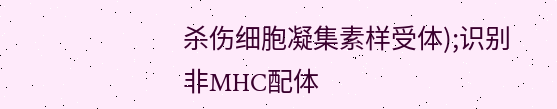杀伤细胞凝集素样受体);识别非MHC配体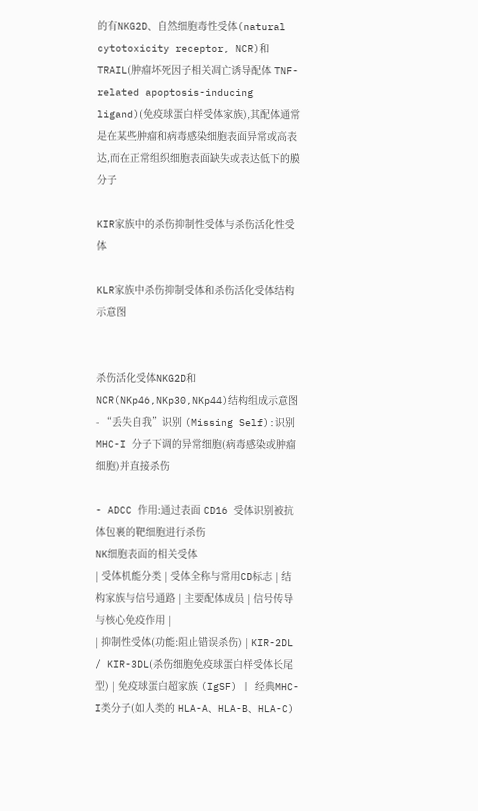的有NKG2D、自然细胞毒性受体(natural cytotoxicity receptor, NCR)和TRAIL(肿瘤坏死因子相关凋亡诱导配体 TNF-related apoptosis-inducing ligand)(免疫球蛋白样受体家族),其配体通常是在某些肿瘤和病毒感染细胞表面异常或高表达,而在正常组织细胞表面缺失或表达低下的膜分子

KIR家族中的杀伤抑制性受体与杀伤活化性受体

KLR家族中杀伤抑制受体和杀伤活化受体结构示意图


杀伤活化受体NKG2D和NCR(NKp46,NKp30,NKp44)结构组成示意图
- “丢失自我”识别 (Missing Self):识别 MHC-I 分子下调的异常细胞(病毒感染或肿瘤细胞)并直接杀伤

- ADCC 作用:通过表面 CD16 受体识别被抗体包裹的靶细胞进行杀伤
NK细胞表面的相关受体
| 受体机能分类 | 受体全称与常用CD标志 | 结构家族与信号通路 | 主要配体成员 | 信号传导与核心免疫作用 |
| 抑制性受体(功能:阻止错误杀伤) | KIR-2DL / KIR-3DL(杀伤细胞免疫球蛋白样受体长尾型) | 免疫球蛋白超家族 (IgSF) | 经典MHC-I类分子(如人类的 HLA-A、HLA-B、HLA-C)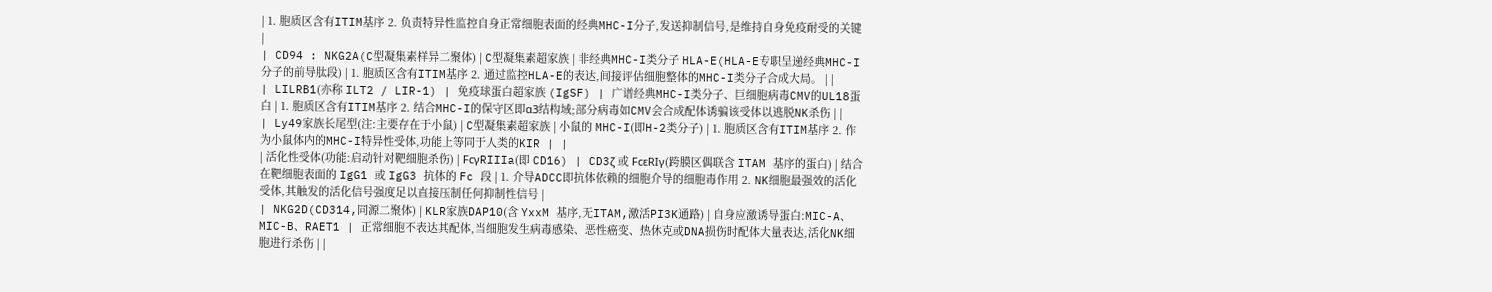| 1. 胞质区含有ITIM基序 2. 负责特异性监控自身正常细胞表面的经典MHC-I分子,发送抑制信号,是维持自身免疫耐受的关键 |
| CD94 : NKG2A(C型凝集素样异二聚体) | C型凝集素超家族 | 非经典MHC-I类分子 HLA-E(HLA-E专职呈递经典MHC-I分子的前导肽段) | 1. 胞质区含有ITIM基序 2. 通过监控HLA-E的表达,间接评估细胞整体的MHC-I类分子合成大局。 | |
| LILRB1(亦称 ILT2 / LIR-1) | 免疫球蛋白超家族 (IgSF) | 广谱经典MHC-I类分子、巨细胞病毒CMV的UL18蛋白 | 1. 胞质区含有ITIM基序 2. 结合MHC-I的保守区即α3结构域;部分病毒如CMV会合成配体诱骗该受体以逃脱NK杀伤 | |
| Ly49家族长尾型(注:主要存在于小鼠) | C型凝集素超家族 | 小鼠的 MHC-I(即H-2类分子) | 1. 胞质区含有ITIM基序 2. 作为小鼠体内的MHC-I特异性受体,功能上等同于人类的KIR | |
| 活化性受体(功能:启动针对靶细胞杀伤) | FcγRIIIa(即 CD16) | CD3ζ 或 FcεRIγ(跨膜区偶联含 ITAM 基序的蛋白) | 结合在靶细胞表面的 IgG1 或 IgG3 抗体的 Fc 段 | 1. 介导ADCC即抗体依赖的细胞介导的细胞毒作用 2. NK细胞最强效的活化受体,其触发的活化信号强度足以直接压制任何抑制性信号 |
| NKG2D(CD314,同源二聚体) | KLR家族DAP10(含 YxxM 基序,无ITAM,激活PI3K通路) | 自身应激诱导蛋白:MIC-A、MIC-B、RAET1 | 正常细胞不表达其配体,当细胞发生病毒感染、恶性癌变、热休克或DNA损伤时配体大量表达,活化NK细胞进行杀伤 | |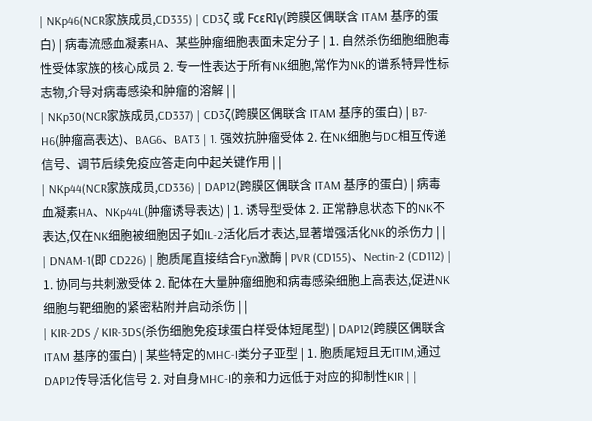| NKp46(NCR家族成员,CD335) | CD3ζ 或 FcεRIγ(跨膜区偶联含 ITAM 基序的蛋白) | 病毒流感血凝素HA、某些肿瘤细胞表面未定分子 | 1. 自然杀伤细胞细胞毒性受体家族的核心成员 2. 专一性表达于所有NK细胞,常作为NK的谱系特异性标志物,介导对病毒感染和肿瘤的溶解 | |
| NKp30(NCR家族成员,CD337) | CD3ζ(跨膜区偶联含 ITAM 基序的蛋白) | B7-H6(肿瘤高表达)、BAG6、BAT3 | 1. 强效抗肿瘤受体 2. 在NK细胞与DC相互传递信号、调节后续免疫应答走向中起关键作用 | |
| NKp44(NCR家族成员,CD336) | DAP12(跨膜区偶联含 ITAM 基序的蛋白) | 病毒血凝素HA、NKp44L(肿瘤诱导表达) | 1. 诱导型受体 2. 正常静息状态下的NK不表达,仅在NK细胞被细胞因子如IL-2活化后才表达,显著增强活化NK的杀伤力 | |
| DNAM-1(即 CD226) | 胞质尾直接结合Fyn激酶 | PVR (CD155)、Nectin-2 (CD112) | 1. 协同与共刺激受体 2. 配体在大量肿瘤细胞和病毒感染细胞上高表达,促进NK细胞与靶细胞的紧密粘附并启动杀伤 | |
| KIR-2DS / KIR-3DS(杀伤细胞免疫球蛋白样受体短尾型) | DAP12(跨膜区偶联含 ITAM 基序的蛋白) | 某些特定的MHC-I类分子亚型 | 1. 胞质尾短且无ITIM,通过DAP12传导活化信号 2. 对自身MHC-I的亲和力远低于对应的抑制性KIR | |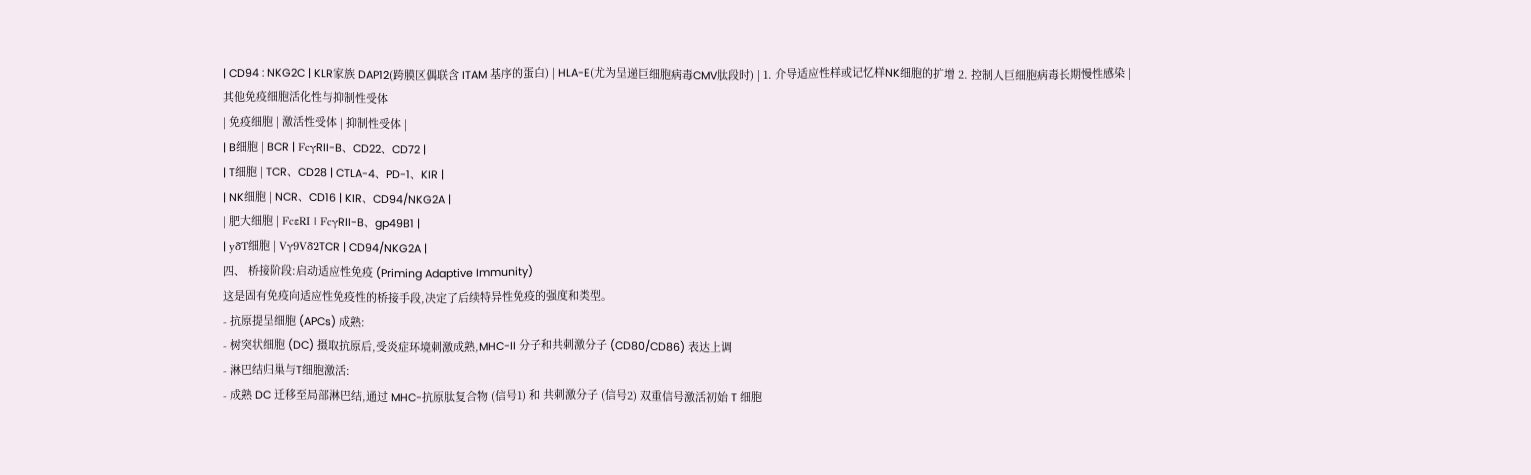| CD94 : NKG2C | KLR家族 DAP12(跨膜区偶联含 ITAM 基序的蛋白) | HLA-E(尤为呈递巨细胞病毒CMV肽段时) | 1. 介导适应性样或记忆样NK细胞的扩增 2. 控制人巨细胞病毒长期慢性感染 |
其他免疫细胞活化性与抑制性受体
| 免疫细胞 | 激活性受体 | 抑制性受体 |
| B细胞 | BCR | FcγRII-B、CD22、CD72 |
| T细胞 | TCR、CD28 | CTLA-4、PD-1、KIR |
| NK细胞 | NCR、CD16 | KIR、CD94/NKG2A |
| 肥大细胞 | FcεRI | FcγRII-B、gp49B1 |
| yδT细胞 | Vγ9Vδ2TCR | CD94/NKG2A |
四、 桥接阶段:启动适应性免疫 (Priming Adaptive Immunity)
这是固有免疫向适应性免疫性的桥接手段,决定了后续特异性免疫的强度和类型。
- 抗原提呈细胞 (APCs) 成熟:
- 树突状细胞 (DC) 摄取抗原后,受炎症环境刺激成熟,MHC-II 分子和共刺激分子 (CD80/CD86) 表达上调
- 淋巴结归巢与T细胞激活:
- 成熟 DC 迁移至局部淋巴结,通过 MHC-抗原肽复合物 (信号1) 和 共刺激分子 (信号2) 双重信号激活初始 T 细胞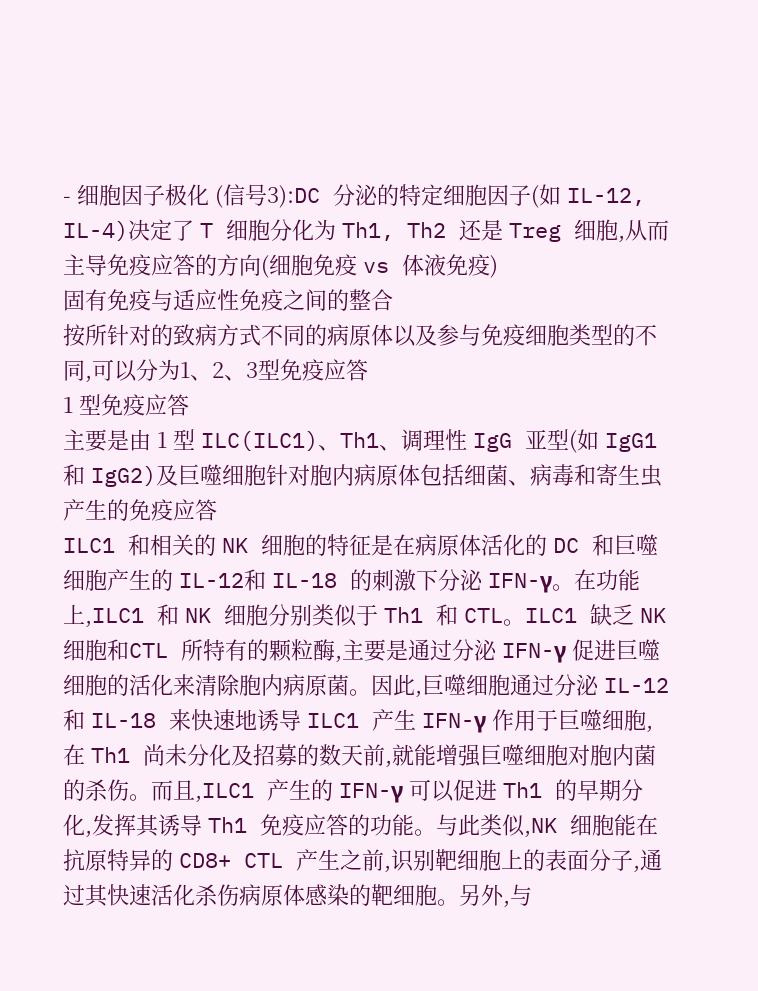- 细胞因子极化 (信号3):DC 分泌的特定细胞因子(如 IL-12, IL-4)决定了 T 细胞分化为 Th1, Th2 还是 Treg 细胞,从而主导免疫应答的方向(细胞免疫 vs 体液免疫)
固有免疫与适应性免疫之间的整合
按所针对的致病方式不同的病原体以及参与免疫细胞类型的不同,可以分为1、2、3型免疫应答
1 型免疫应答
主要是由 1 型 ILC(ILC1)、Th1、调理性 IgG 亚型(如 IgG1 和 IgG2)及巨噬细胞针对胞内病原体包括细菌、病毒和寄生虫产生的免疫应答
ILC1 和相关的 NK 细胞的特征是在病原体活化的 DC 和巨噬细胞产生的 IL-12和 IL-18 的刺激下分泌 IFN-γ。在功能上,ILC1 和 NK 细胞分别类似于 Th1 和 CTL。ILC1 缺乏 NK 细胞和CTL 所特有的颗粒酶,主要是通过分泌 IFN-γ 促进巨噬细胞的活化来清除胞内病原菌。因此,巨噬细胞通过分泌 IL-12 和 IL-18 来快速地诱导 ILC1 产生 IFN-γ 作用于巨噬细胞,在 Th1 尚未分化及招募的数天前,就能增强巨噬细胞对胞内菌的杀伤。而且,ILC1 产生的 IFN-γ 可以促进 Th1 的早期分化,发挥其诱导 Th1 免疫应答的功能。与此类似,NK 细胞能在抗原特异的 CD8+ CTL 产生之前,识别靶细胞上的表面分子,通过其快速活化杀伤病原体感染的靶细胞。另外,与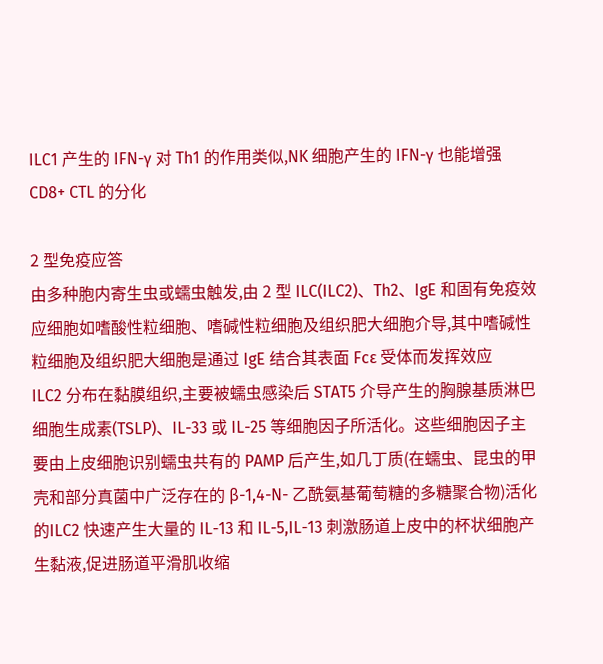ILC1 产生的 IFN-γ 对 Th1 的作用类似,NK 细胞产生的 IFN-γ 也能增强 CD8+ CTL 的分化

2 型免疫应答
由多种胞内寄生虫或蠕虫触发,由 2 型 ILC(ILC2)、Th2、IgE 和固有免疫效应细胞如嗜酸性粒细胞、嗜碱性粒细胞及组织肥大细胞介导,其中嗜碱性粒细胞及组织肥大细胞是通过 IgE 结合其表面 Fcε 受体而发挥效应
ILC2 分布在黏膜组织,主要被蠕虫感染后 STAT5 介导产生的胸腺基质淋巴细胞生成素(TSLP)、IL-33 或 IL-25 等细胞因子所活化。这些细胞因子主要由上皮细胞识别蠕虫共有的 PAMP 后产生,如几丁质(在蠕虫、昆虫的甲壳和部分真菌中广泛存在的 β-1,4-N- 乙酰氨基葡萄糖的多糖聚合物)活化的ILC2 快速产生大量的 IL-13 和 IL-5,IL-13 刺激肠道上皮中的杯状细胞产生黏液,促进肠道平滑肌收缩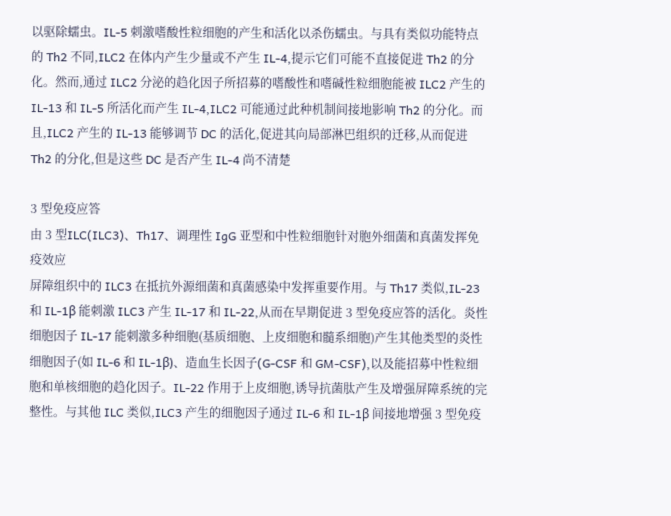以驱除蠕虫。IL-5 刺激嗜酸性粒细胞的产生和活化以杀伤蠕虫。与具有类似功能特点的 Th2 不同,ILC2 在体内产生少量或不产生 IL-4,提示它们可能不直接促进 Th2 的分化。然而,通过 ILC2 分泌的趋化因子所招募的嗜酸性和嗜碱性粒细胞能被 ILC2 产生的 IL-13 和 IL-5 所活化而产生 IL-4,ILC2 可能通过此种机制间接地影响 Th2 的分化。而且,ILC2 产生的 IL-13 能够调节 DC 的活化,促进其向局部淋巴组织的迁移,从而促进 Th2 的分化,但是这些 DC 是否产生 IL-4 尚不清楚

3 型免疫应答
由 3 型ILC(ILC3)、Th17、调理性 IgG 亚型和中性粒细胞针对胞外细菌和真菌发挥免疫效应
屏障组织中的 ILC3 在抵抗外源细菌和真菌感染中发挥重要作用。与 Th17 类似,IL-23 和 IL-1β 能刺激 ILC3 产生 IL-17 和 IL-22,从而在早期促进 3 型免疫应答的活化。炎性细胞因子 IL-17 能刺激多种细胞(基质细胞、上皮细胞和髓系细胞)产生其他类型的炎性细胞因子(如 IL-6 和 IL-1β)、造血生长因子(G-CSF 和 GM-CSF),以及能招募中性粒细胞和单核细胞的趋化因子。IL-22 作用于上皮细胞,诱导抗菌肽产生及增强屏障系统的完整性。与其他 ILC 类似,ILC3 产生的细胞因子通过 IL-6 和 IL-1β 间接地增强 3 型免疫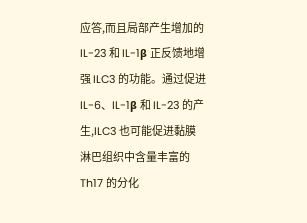应答,而且局部产生增加的 IL-23 和 IL-1β 正反馈地增强 ILC3 的功能。通过促进 IL-6、IL-1β 和 IL-23 的产生,ILC3 也可能促进黏膜淋巴组织中含量丰富的 Th17 的分化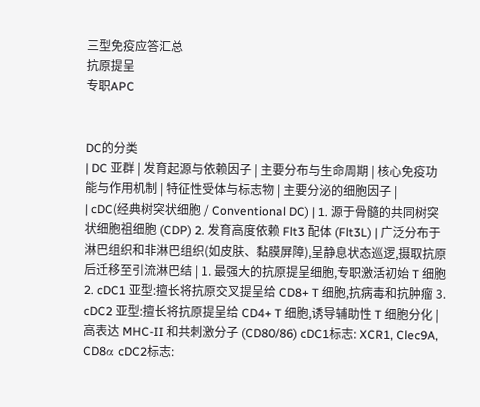三型免疫应答汇总
抗原提呈
专职APC


DC的分类
| DC 亚群 | 发育起源与依赖因子 | 主要分布与生命周期 | 核心免疫功能与作用机制 | 特征性受体与标志物 | 主要分泌的细胞因子 |
| cDC(经典树突状细胞 / Conventional DC) | 1. 源于骨髓的共同树突状细胞祖细胞 (CDP) 2. 发育高度依赖 Flt3 配体 (Flt3L) | 广泛分布于淋巴组织和非淋巴组织(如皮肤、黏膜屏障),呈静息状态巡逻,摄取抗原后迁移至引流淋巴结 | 1. 最强大的抗原提呈细胞,专职激活初始 T 细胞 2. cDC1 亚型:擅长将抗原交叉提呈给 CD8+ T 细胞,抗病毒和抗肿瘤 3. cDC2 亚型:擅长将抗原提呈给 CD4+ T 细胞,诱导辅助性 T 细胞分化 | 高表达 MHC-II 和共刺激分子 (CD80/86) cDC1标志: XCR1, Clec9A, CD8α cDC2标志: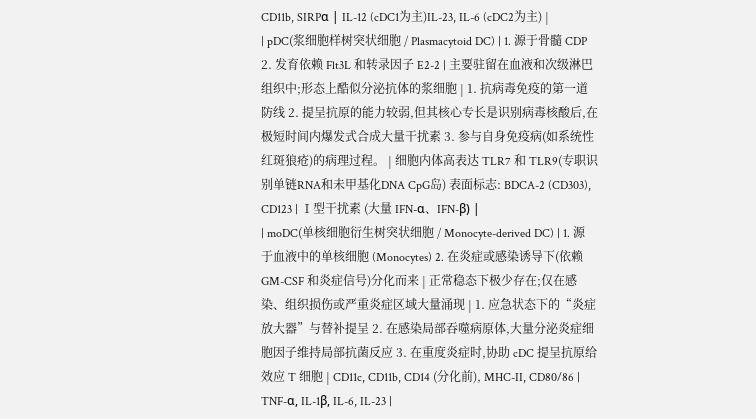CD11b, SIRPα | IL-12 (cDC1为主)IL-23, IL-6 (cDC2为主) |
| pDC(浆细胞样树突状细胞 / Plasmacytoid DC) | 1. 源于骨髓 CDP 2. 发育依赖 Flt3L 和转录因子 E2-2 | 主要驻留在血液和次级淋巴组织中;形态上酷似分泌抗体的浆细胞 | 1. 抗病毒免疫的第一道防线 2. 提呈抗原的能力较弱,但其核心专长是识别病毒核酸后,在极短时间内爆发式合成大量干扰素 3. 参与自身免疫病(如系统性红斑狼疮)的病理过程。 | 细胞内体高表达 TLR7 和 TLR9(专职识别单链RNA和未甲基化DNA CpG岛) 表面标志: BDCA-2 (CD303), CD123 | Ⅰ型干扰素 (大量 IFN-α、IFN-β) |
| moDC(单核细胞衍生树突状细胞 / Monocyte-derived DC) | 1. 源于血液中的单核细胞 (Monocytes) 2. 在炎症或感染诱导下(依赖 GM-CSF 和炎症信号)分化而来 | 正常稳态下极少存在;仅在感染、组织损伤或严重炎症区域大量涌现 | 1. 应急状态下的“炎症放大器”与替补提呈 2. 在感染局部吞噬病原体,大量分泌炎症细胞因子维持局部抗菌反应 3. 在重度炎症时,协助 cDC 提呈抗原给效应 T 细胞 | CD11c, CD11b, CD14 (分化前), MHC-II, CD80/86 | TNF-α, IL-1β, IL-6, IL-23 |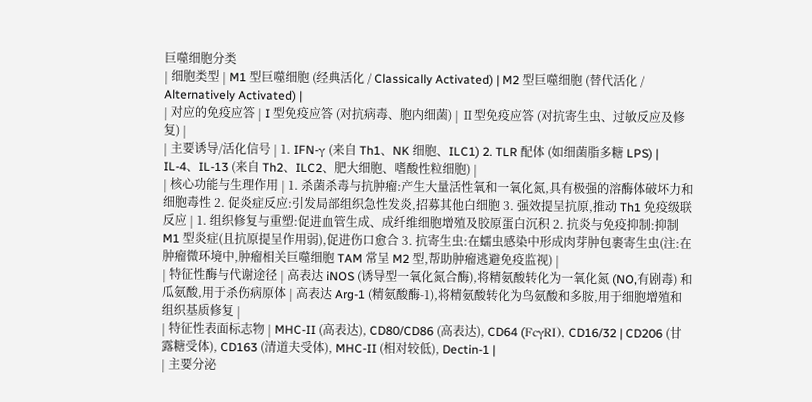巨噬细胞分类
| 细胞类型 | M1 型巨噬细胞 (经典活化 / Classically Activated) | M2 型巨噬细胞 (替代活化 / Alternatively Activated) |
| 对应的免疫应答 | I 型免疫应答 (对抗病毒、胞内细菌) | Ⅱ型免疫应答 (对抗寄生虫、过敏反应及修复) |
| 主要诱导/活化信号 | 1. IFN-γ (来自 Th1、NK 细胞、ILC1) 2. TLR 配体 (如细菌脂多糖 LPS) | IL-4、IL-13 (来自 Th2、ILC2、肥大细胞、嗜酸性粒细胞) |
| 核心功能与生理作用 | 1. 杀菌杀毒与抗肿瘤:产生大量活性氧和一氧化氮,具有极强的溶酶体破坏力和细胞毒性 2. 促炎症反应:引发局部组织急性发炎,招募其他白细胞 3. 强效提呈抗原,推动 Th1 免疫级联反应 | 1. 组织修复与重塑:促进血管生成、成纤维细胞增殖及胶原蛋白沉积 2. 抗炎与免疫抑制:抑制 M1 型炎症(且抗原提呈作用弱),促进伤口愈合 3. 抗寄生虫:在蠕虫感染中形成肉芽肿包裹寄生虫(注:在肿瘤微环境中,肿瘤相关巨噬细胞 TAM 常呈 M2 型,帮助肿瘤逃避免疫监视) |
| 特征性酶与代谢途径 | 高表达 iNOS (诱导型一氧化氮合酶),将精氨酸转化为一氧化氮 (NO,有剧毒) 和瓜氨酸,用于杀伤病原体 | 高表达 Arg-1 (精氨酸酶-1),将精氨酸转化为鸟氨酸和多胺,用于细胞增殖和组织基质修复 |
| 特征性表面标志物 | MHC-II (高表达), CD80/CD86 (高表达), CD64 (FcγRI), CD16/32 | CD206 (甘露糖受体), CD163 (清道夫受体), MHC-II (相对较低), Dectin-1 |
| 主要分泌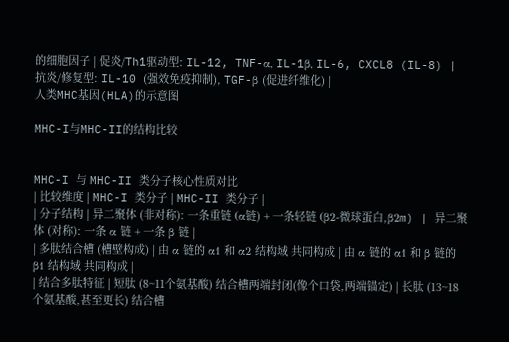的细胞因子 | 促炎/Th1驱动型: IL-12, TNF-α, IL-1β, IL-6, CXCL8 (IL-8) | 抗炎/修复型: IL-10 (强效免疫抑制), TGF-β (促进纤维化) |
人类MHC基因(HLA)的示意图

MHC-I与MHC-II的结构比较


MHC-I 与 MHC-II 类分子核心性质对比
| 比较维度 | MHC-I 类分子 | MHC-II 类分子 |
| 分子结构 | 异二聚体 (非对称): 一条重链 (α链) + 一条轻链 (β2-微球蛋白,β2m) | 异二聚体 (对称): 一条 α 链 + 一条 β 链 |
| 多肽结合槽 (槽壁构成) | 由 α 链的 α1 和 α2 结构域 共同构成 | 由 α 链的 α1 和 β 链的 β1 结构域 共同构成 |
| 结合多肽特征 | 短肽 (8~11个氨基酸) 结合槽两端封闭(像个口袋,两端锚定) | 长肽 (13~18个氨基酸,甚至更长) 结合槽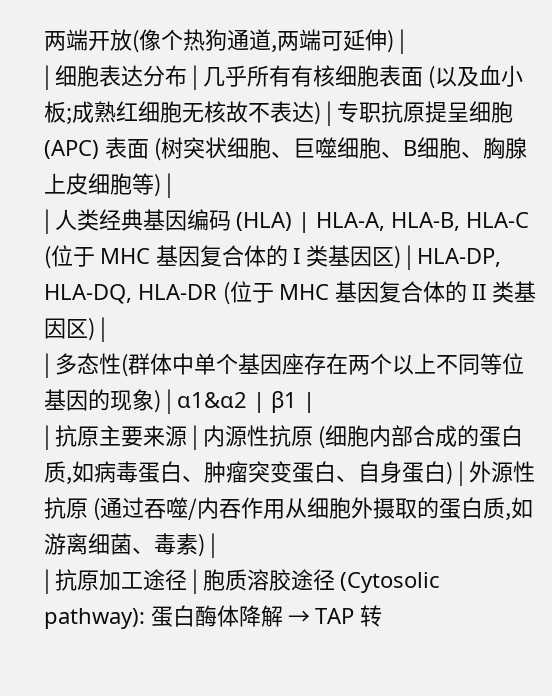两端开放(像个热狗通道,两端可延伸) |
| 细胞表达分布 | 几乎所有有核细胞表面 (以及血小板;成熟红细胞无核故不表达) | 专职抗原提呈细胞 (APC) 表面 (树突状细胞、巨噬细胞、B细胞、胸腺上皮细胞等) |
| 人类经典基因编码 (HLA) | HLA-A, HLA-B, HLA-C (位于 MHC 基因复合体的 I 类基因区) | HLA-DP, HLA-DQ, HLA-DR (位于 MHC 基因复合体的 II 类基因区) |
| 多态性(群体中单个基因座存在两个以上不同等位基因的现象) | α1&α2 | β1 |
| 抗原主要来源 | 内源性抗原 (细胞内部合成的蛋白质,如病毒蛋白、肿瘤突变蛋白、自身蛋白) | 外源性抗原 (通过吞噬/内吞作用从细胞外摄取的蛋白质,如游离细菌、毒素) |
| 抗原加工途径 | 胞质溶胶途径 (Cytosolic pathway): 蛋白酶体降解 → TAP 转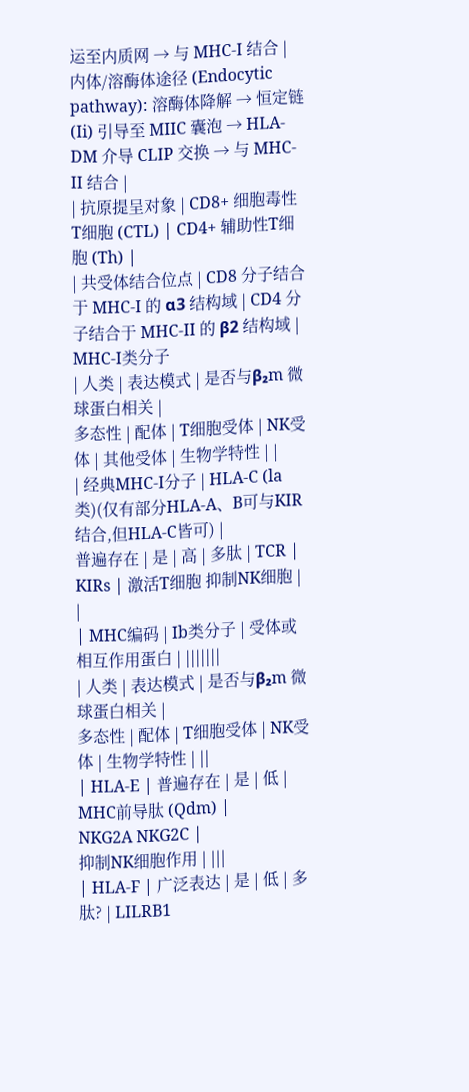运至内质网 → 与 MHC-I 结合 | 内体/溶酶体途径 (Endocytic pathway): 溶酶体降解 → 恒定链(Ii) 引导至 MIIC 囊泡 → HLA-DM 介导 CLIP 交换 → 与 MHC-II 结合 |
| 抗原提呈对象 | CD8+ 细胞毒性T细胞 (CTL) | CD4+ 辅助性T细胞 (Th) |
| 共受体结合位点 | CD8 分子结合于 MHC-I 的 α3 结构域 | CD4 分子结合于 MHC-II 的 β2 结构域 |
MHC-I类分子
| 人类 | 表达模式 | 是否与β₂m 微球蛋白相关 |
多态性 | 配体 | T细胞受体 | NK受体 | 其他受体 | 生物学特性 | |
| 经典MHC-I分子 | HLA-C (la类)(仅有部分HLA-A、B可与KIR结合,但HLA-C皆可) |
普遍存在 | 是 | 高 | 多肽 | TCR | KIRs | 激活T细胞 抑制NK细胞 |
|
| MHC编码 | Ib类分子 | 受体或相互作用蛋白 | |||||||
| 人类 | 表达模式 | 是否与β₂m 微球蛋白相关 |
多态性 | 配体 | T细胞受体 | NK受体 | 生物学特性 | ||
| HLA-E | 普遍存在 | 是 | 低 | MHC前导肽 (Qdm) |
NKG2A NKG2C |
抑制NK细胞作用 | |||
| HLA-F | 广泛表达 | 是 | 低 | 多肽? | LILRB1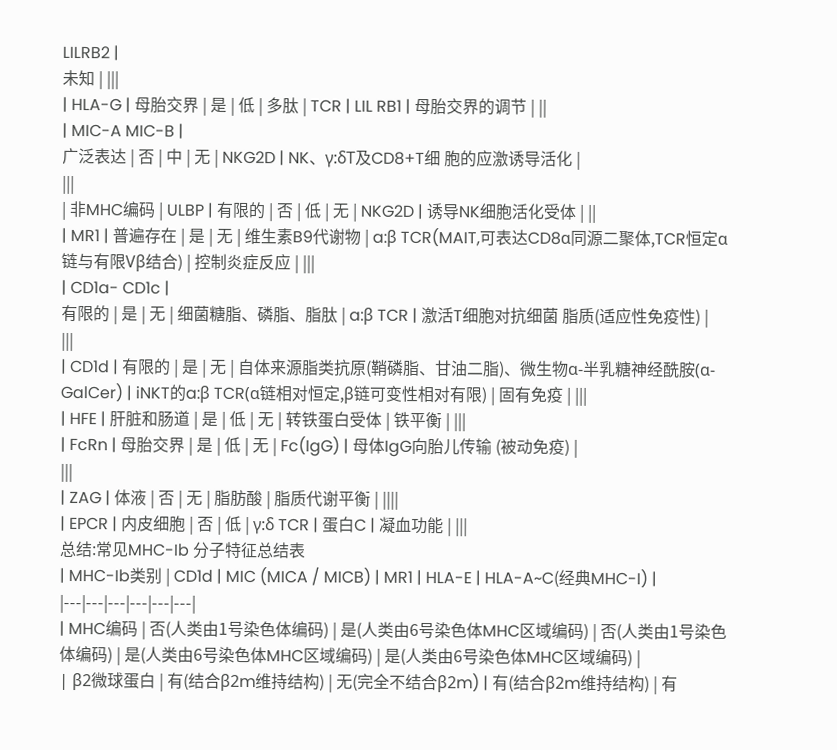LILRB2 |
未知 | |||
| HLA-G | 母胎交界 | 是 | 低 | 多肽 | TCR | LIL RB1 | 母胎交界的调节 | ||
| MIC-A MIC-B |
广泛表达 | 否 | 中 | 无 | NKG2D | NK、γ:δT及CD8+T细 胞的应激诱导活化 |
|||
| 非MHC编码 | ULBP | 有限的 | 否 | 低 | 无 | NKG2D | 诱导NK细胞活化受体 | ||
| MR1 | 普遍存在 | 是 | 无 | 维生素B9代谢物 | a:β TCR(MAIT,可表达CD8α同源二聚体,TCR恒定α链与有限Vβ结合) | 控制炎症反应 | |||
| CD1a- CD1c |
有限的 | 是 | 无 | 细菌糖脂、磷脂、脂肽 | a:β TCR | 激活T细胞对抗细菌 脂质(适应性免疫性) |
|||
| CD1d | 有限的 | 是 | 无 | 自体来源脂类抗原(鞘磷脂、甘油二脂)、微生物α-半乳糖神经酰胺(α-GalCer) | iNKT的a:β TCR(α链相对恒定,β链可变性相对有限) | 固有免疫 | |||
| HFE | 肝脏和肠道 | 是 | 低 | 无 | 转铁蛋白受体 | 铁平衡 | |||
| FcRn | 母胎交界 | 是 | 低 | 无 | Fc(IgG) | 母体IgG向胎儿传输 (被动免疫) |
|||
| ZAG | 体液 | 否 | 无 | 脂肪酸 | 脂质代谢平衡 | ||||
| EPCR | 内皮细胞 | 否 | 低 | γ:δ TCR | 蛋白C | 凝血功能 | |||
总结:常见MHC-Ib 分子特征总结表
| MHC-Ib类别 | CD1d | MIC (MICA / MICB) | MR1 | HLA-E | HLA-A~C(经典MHC-I) |
|---|---|---|---|---|---|
| MHC编码 | 否(人类由1号染色体编码) | 是(人类由6号染色体MHC区域编码) | 否(人类由1号染色体编码) | 是(人类由6号染色体MHC区域编码) | 是(人类由6号染色体MHC区域编码) |
| β2微球蛋白 | 有(结合β2m维持结构) | 无(完全不结合β2m) | 有(结合β2m维持结构) | 有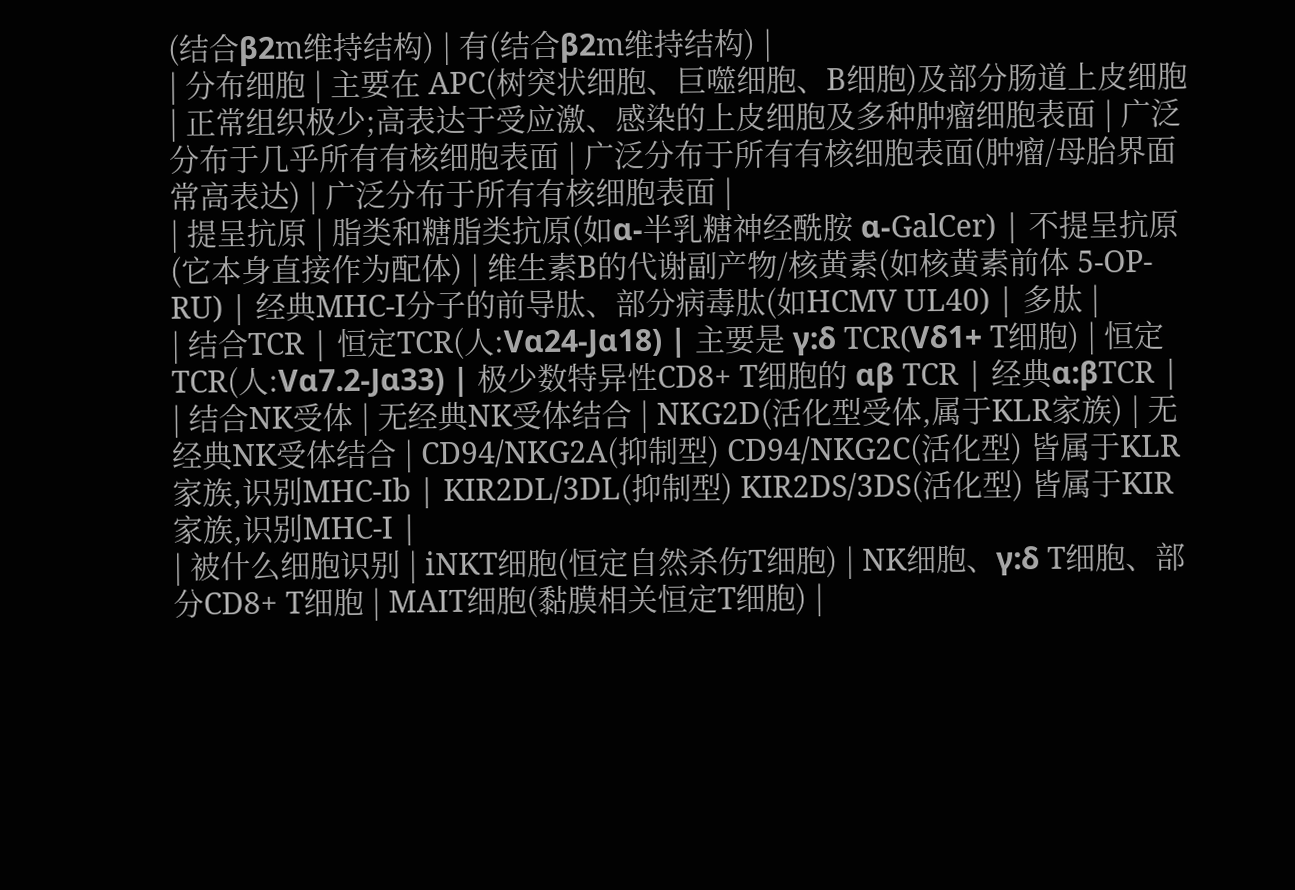(结合β2m维持结构) | 有(结合β2m维持结构) |
| 分布细胞 | 主要在 APC(树突状细胞、巨噬细胞、B细胞)及部分肠道上皮细胞 | 正常组织极少;高表达于受应激、感染的上皮细胞及多种肿瘤细胞表面 | 广泛分布于几乎所有有核细胞表面 | 广泛分布于所有有核细胞表面(肿瘤/母胎界面常高表达) | 广泛分布于所有有核细胞表面 |
| 提呈抗原 | 脂类和糖脂类抗原(如α-半乳糖神经酰胺 α-GalCer) | 不提呈抗原(它本身直接作为配体) | 维生素B的代谢副产物/核黄素(如核黄素前体 5-OP-RU) | 经典MHC-I分子的前导肽、部分病毒肽(如HCMV UL40) | 多肽 |
| 结合TCR | 恒定TCR(人:Vα24-Jα18) | 主要是 γ:δ TCR(Vδ1+ T细胞) | 恒定TCR(人:Vα7.2-Jα33) | 极少数特异性CD8+ T细胞的 αβ TCR | 经典α:βTCR |
| 结合NK受体 | 无经典NK受体结合 | NKG2D(活化型受体,属于KLR家族) | 无经典NK受体结合 | CD94/NKG2A(抑制型) CD94/NKG2C(活化型) 皆属于KLR家族,识别MHC-Ib | KIR2DL/3DL(抑制型) KIR2DS/3DS(活化型) 皆属于KIR家族,识别MHC-I |
| 被什么细胞识别 | iNKT细胞(恒定自然杀伤T细胞) | NK细胞、γ:δ T细胞、部分CD8+ T细胞 | MAIT细胞(黏膜相关恒定T细胞) |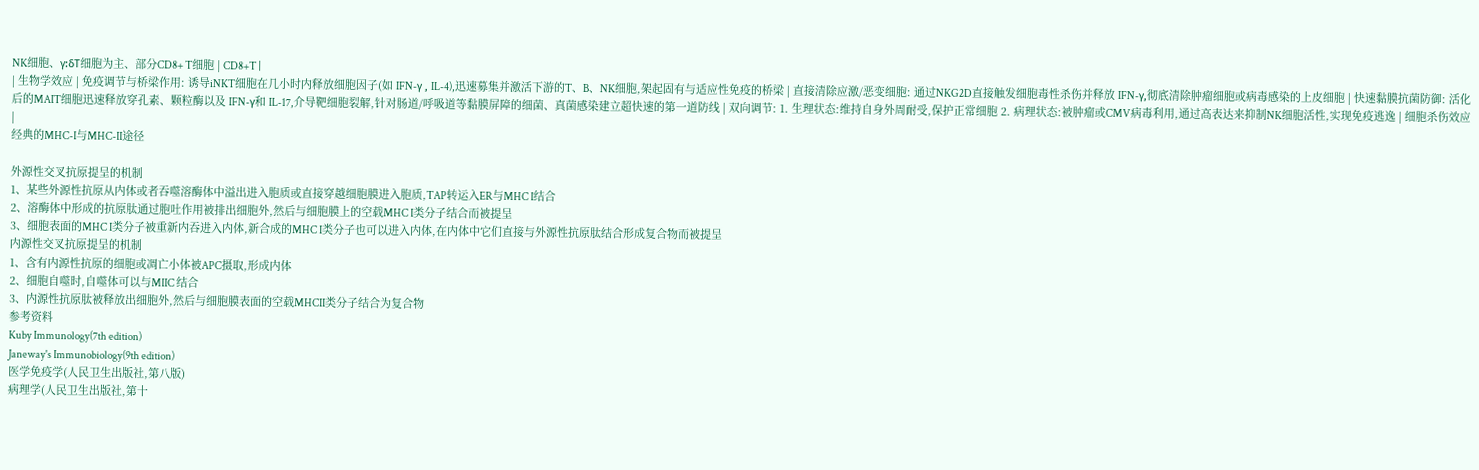NK细胞、γ:δT细胞为主、部分CD8+ T细胞 | CD8+T |
| 生物学效应 | 免疫调节与桥梁作用: 诱导iNKT细胞在几小时内释放细胞因子(如 IFN-γ , IL-4),迅速募集并激活下游的T、B、NK细胞,架起固有与适应性免疫的桥梁 | 直接清除应激/恶变细胞: 通过NKG2D直接触发细胞毒性杀伤并释放 IFN-γ,彻底清除肿瘤细胞或病毒感染的上皮细胞 | 快速黏膜抗菌防御: 活化后的MAIT细胞迅速释放穿孔素、颗粒酶以及 IFN-γ和 IL-17,介导靶细胞裂解,针对肠道/呼吸道等黏膜屏障的细菌、真菌感染建立超快速的第一道防线 | 双向调节: 1. 生理状态:维持自身外周耐受,保护正常细胞 2. 病理状态:被肿瘤或CMV病毒利用,通过高表达来抑制NK细胞活性,实现免疫逃逸 | 细胞杀伤效应 |
经典的MHC-I与MHC-II途径

外源性交叉抗原提呈的机制
1、某些外源性抗原从内体或者吞噬溶酶体中溢出进入胞质或直接穿越细胞膜进入胞质,TAP转运入ER与MHC I结合
2、溶酶体中形成的抗原肽通过胞吐作用被排出细胞外,然后与细胞膜上的空载MHC I类分子结合而被提呈
3、细胞表面的MHC I类分子被重新内吞进入内体,新合成的MHC I类分子也可以进入内体,在内体中它们直接与外源性抗原肽结合形成复合物而被提呈
内源性交叉抗原提呈的机制
1、含有内源性抗原的细胞或凋亡小体被APC摄取,形成内体
2、细胞自噬时,自噬体可以与MIIC 结合
3、内源性抗原肽被释放出细胞外,然后与细胞膜表面的空载MHCII类分子结合为复合物
参考资料
Kuby Immunology(7th edition)
Janeway's Immunobiology(9th edition)
医学免疫学(人民卫生出版社,第八版)
病理学(人民卫生出版社,第十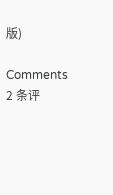版)

Comments 2 条评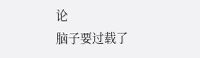论
脑子要过载了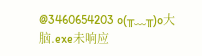@3460654203 o(╥﹏╥)o大脑.exe未响应